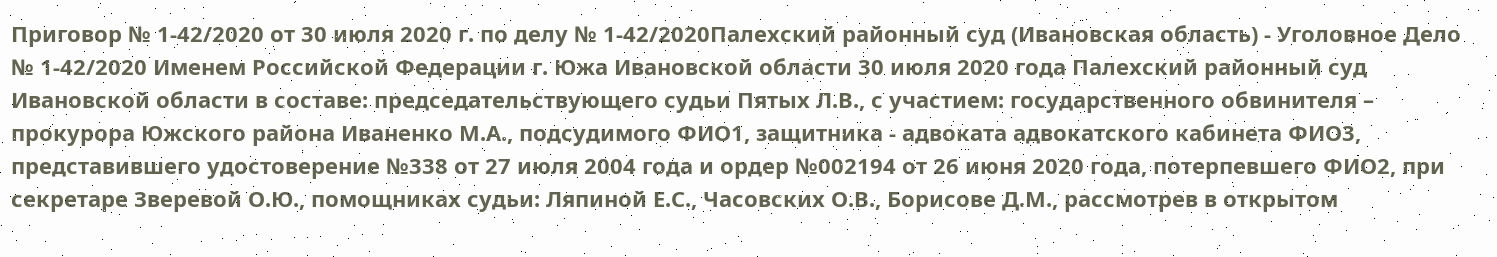Приговор № 1-42/2020 от 30 июля 2020 г. по делу № 1-42/2020Палехский районный суд (Ивановская область) - Уголовное Дело № 1-42/2020 Именем Российской Федерации г. Южа Ивановской области 30 июля 2020 года Палехский районный суд Ивановской области в составе: председательствующего судьи Пятых Л.В., с участием: государственного обвинителя – прокурора Южского района Иваненко М.А., подсудимого ФИО1, защитника - адвоката адвокатского кабинета ФИО3, представившего удостоверение №338 от 27 июля 2004 года и ордер №002194 от 26 июня 2020 года, потерпевшего ФИО2, при секретаре Зверевой О.Ю., помощниках судьи: Ляпиной Е.С., Часовских О.В., Борисове Д.М., рассмотрев в открытом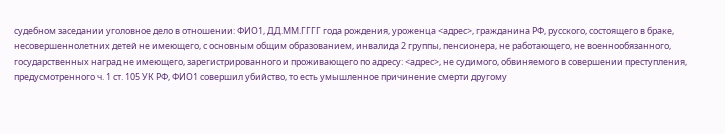судебном заседании уголовное дело в отношении: ФИО1, ДД.ММ.ГГГГ года рождения, уроженца <адрес>, гражданина РФ, русского, состоящего в браке, несовершеннолетних детей не имеющего, с основным общим образованием, инвалида 2 группы, пенсионера, не работающего, не военнообязанного, государственных наград не имеющего, зарегистрированного и проживающего по адресу: <адрес>, не судимого, обвиняемого в совершении преступления, предусмотренного ч. 1 ст. 105 УК РФ, ФИО1 совершил убийство, то есть умышленное причинение смерти другому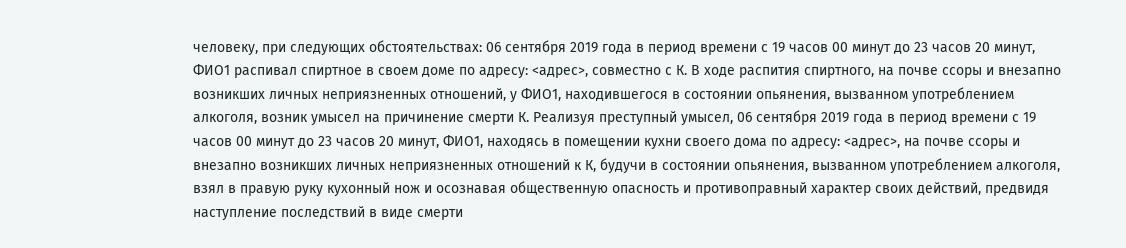человеку, при следующих обстоятельствах: 06 сентября 2019 года в период времени с 19 часов 00 минут до 23 часов 20 минут, ФИО1 распивал спиртное в своем доме по адресу: <адрес>, совместно с К. В ходе распития спиртного, на почве ссоры и внезапно возникших личных неприязненных отношений, у ФИО1, находившегося в состоянии опьянения, вызванном употреблением алкоголя, возник умысел на причинение смерти К. Реализуя преступный умысел, 06 сентября 2019 года в период времени с 19 часов 00 минут до 23 часов 20 минут, ФИО1, находясь в помещении кухни своего дома по адресу: <адрес>, на почве ссоры и внезапно возникших личных неприязненных отношений к К, будучи в состоянии опьянения, вызванном употреблением алкоголя, взял в правую руку кухонный нож и осознавая общественную опасность и противоправный характер своих действий, предвидя наступление последствий в виде смерти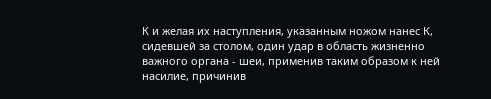К и желая их наступления, указанным ножом нанес К, сидевшей за столом, один удар в область жизненно важного органа - шеи, применив таким образом к ней насилие, причинив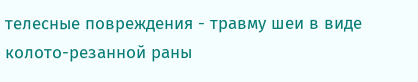телесные повреждения - травму шеи в виде колото-резанной раны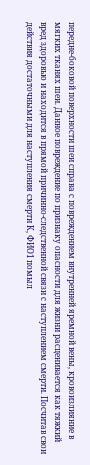передне-боковой поверхности шеи справа с повреждением внутренней яремной вены, кровоизлияние в мягких тканях шеи. Данное повреждение по признаку опасности для жизни расценивается как тяжкий вред здоровью и находится в прямой причинно-следственной связи с наступлением смерти. Посчитав свои действия достаточными для наступления смерти К, ФИО1 помыл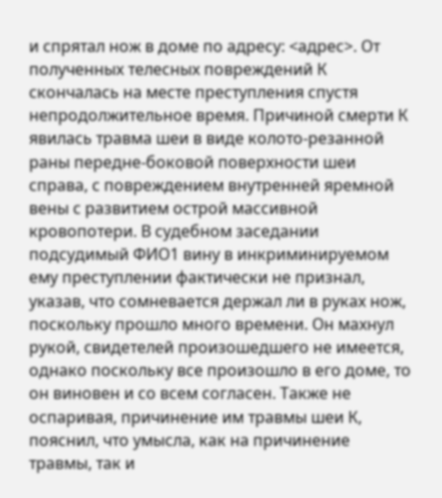и спрятал нож в доме по адресу: <адрес>. От полученных телесных повреждений К скончалась на месте преступления спустя непродолжительное время. Причиной смерти К явилась травма шеи в виде колото-резанной раны передне-боковой поверхности шеи справа, с повреждением внутренней яремной вены с развитием острой массивной кровопотери. В судебном заседании подсудимый ФИО1 вину в инкриминируемом ему преступлении фактически не признал, указав, что сомневается держал ли в руках нож, поскольку прошло много времени. Он махнул рукой, свидетелей произошедшего не имеется, однако поскольку все произошло в его доме, то он виновен и со всем согласен. Также не оспаривая, причинение им травмы шеи К, пояснил, что умысла, как на причинение травмы, так и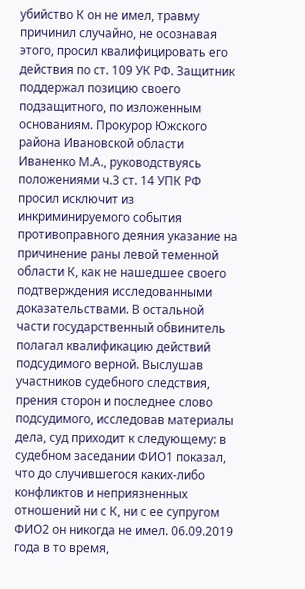убийство К он не имел, травму причинил случайно, не осознавая этого, просил квалифицировать его действия по ст. 109 УК РФ. Защитник поддержал позицию своего подзащитного, по изложенным основаниям. Прокурор Южского района Ивановской области Иваненко М.А., руководствуясь положениями ч.3 ст. 14 УПК РФ просил исключит из инкриминируемого события противоправного деяния указание на причинение раны левой теменной области К, как не нашедшее своего подтверждения исследованными доказательствами. В остальной части государственный обвинитель полагал квалификацию действий подсудимого верной. Выслушав участников судебного следствия, прения сторон и последнее слово подсудимого, исследовав материалы дела, суд приходит к следующему: в судебном заседании ФИО1 показал, что до случившегося каких-либо конфликтов и неприязненных отношений ни с К, ни с ее супругом ФИО2 он никогда не имел. 06.09.2019 года в то время,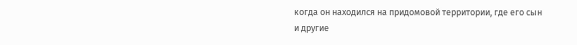когда он находился на придомовой территории, где его сын и другие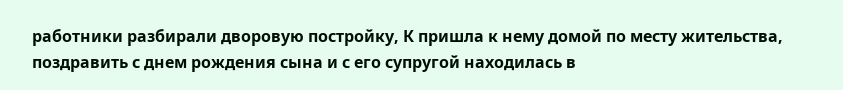работники разбирали дворовую постройку, К пришла к нему домой по месту жительства, поздравить с днем рождения сына и с его супругой находилась в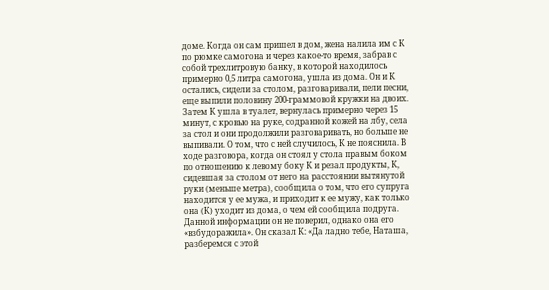доме. Когда он сам пришел в дом, жена налила им с К по рюмке самогона и через какое-то время, забрав с собой трехлитровую банку, в которой находилось примерно 0,5 литра самогона, ушла из дома. Он и К остались, сидели за столом, разговаривали, пели песни, еще выпили половину 200-граммовой кружки на двоих. Затем К ушла в туалет, вернулась примерно через 15 минут, с кровью на руке, содранной кожей на лбу, села за стол и они продолжили разговаривать, но больше не выпивали. О том, что с ней случилось, К не пояснила. В ходе разговора, когда он стоял у стола правым боком по отношению к левому боку К и резал продукты, К, сидевшая за столом от него на расстоянии вытянутой руки (меньше метра), сообщила о том, что его супруга находится у ее мужа, и приходит к ее мужу, как только она (К) уходит из дома, о чем ей сообщила подруга. Данной информации он не поверил, однако она его «взбудоражила». Он сказал К: «Да ладно тебе, Наташа, разберемся с этой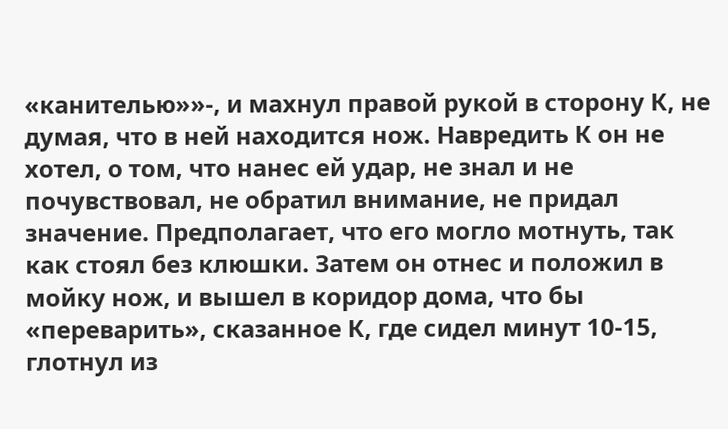«канителью»»-, и махнул правой рукой в сторону К, не думая, что в ней находится нож. Навредить К он не хотел, о том, что нанес ей удар, не знал и не почувствовал, не обратил внимание, не придал значение. Предполагает, что его могло мотнуть, так как стоял без клюшки. Затем он отнес и положил в мойку нож, и вышел в коридор дома, что бы «переварить», сказанное К, где сидел минут 10-15, глотнул из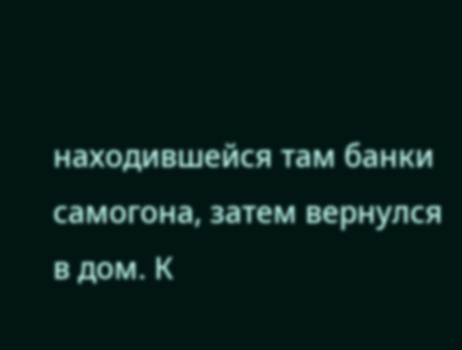находившейся там банки самогона, затем вернулся в дом. К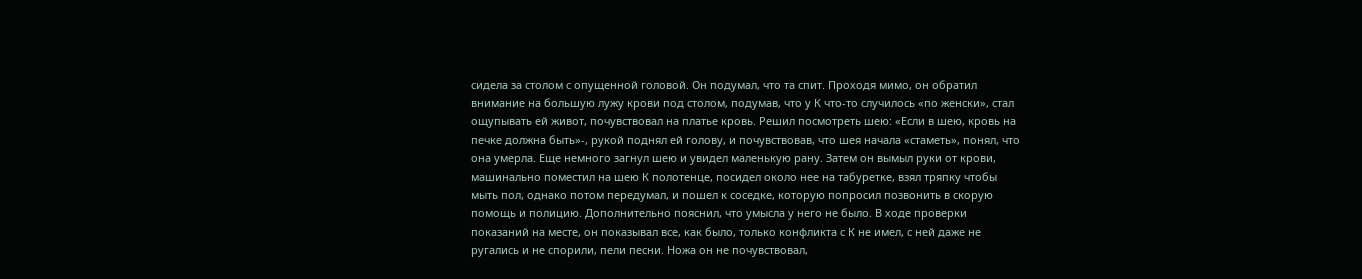сидела за столом с опущенной головой. Он подумал, что та спит. Проходя мимо, он обратил внимание на большую лужу крови под столом, подумав, что у К что-то случилось «по женски», стал ощупывать ей живот, почувствовал на платье кровь. Решил посмотреть шею: «Если в шею, кровь на печке должна быть»-, рукой поднял ей голову, и почувствовав, что шея начала «стаметь», понял, что она умерла. Еще немного загнул шею и увидел маленькую рану. Затем он вымыл руки от крови, машинально поместил на шею К полотенце, посидел около нее на табуретке, взял тряпку чтобы мыть пол, однако потом передумал, и пошел к соседке, которую попросил позвонить в скорую помощь и полицию. Дополнительно пояснил, что умысла у него не было. В ходе проверки показаний на месте, он показывал все, как было, только конфликта с К не имел, с ней даже не ругались и не спорили, пели песни. Ножа он не почувствовал,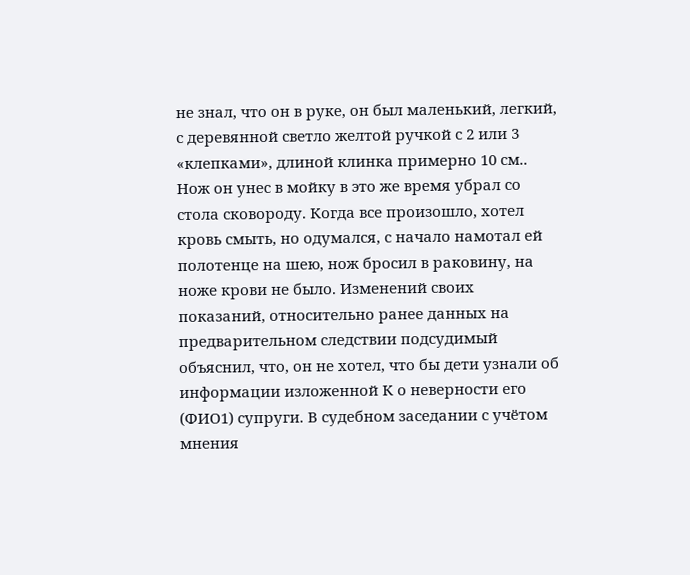не знал, что он в руке, он был маленький, легкий, с деревянной светло желтой ручкой с 2 или 3 «клепками», длиной клинка примерно 10 см.. Нож он унес в мойку в это же время убрал со стола сковороду. Когда все произошло, хотел кровь смыть, но одумался, с начало намотал ей полотенце на шею, нож бросил в раковину, на ноже крови не было. Изменений своих показаний, относительно ранее данных на предварительном следствии подсудимый объяснил, что, он не хотел, что бы дети узнали об информации изложенной К о неверности его (ФИО1) супруги. В судебном заседании с учётом мнения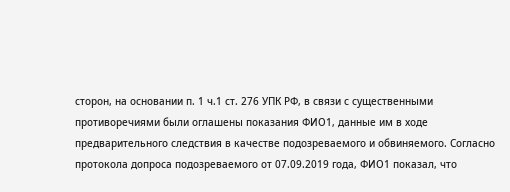сторон, на основании п. 1 ч.1 ст. 276 УПК РФ, в связи с существенными противоречиями были оглашены показания ФИО1, данные им в ходе предварительного следствия в качестве подозреваемого и обвиняемого. Согласно протокола допроса подозреваемого от 07.09.2019 года, ФИО1 показал, что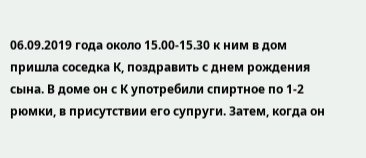06.09.2019 года около 15.00-15.30 к ним в дом пришла соседка К, поздравить с днем рождения сына. В доме он с К употребили спиртное по 1-2 рюмки, в присутствии его супруги. Затем, когда он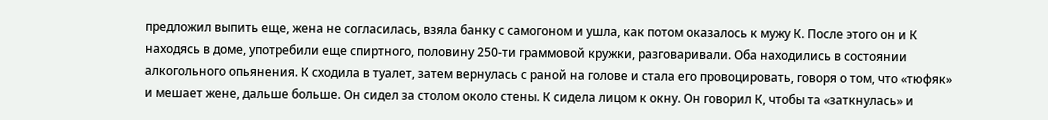предложил выпить еще, жена не согласилась, взяла банку с самогоном и ушла, как потом оказалось к мужу К. После этого он и К находясь в доме, употребили еще спиртного, половину 250-ти граммовой кружки, разговаривали. Оба находились в состоянии алкогольного опьянения. К сходила в туалет, затем вернулась с раной на голове и стала его провоцировать, говоря о том, что «тюфяк» и мешает жене, дальше больше. Он сидел за столом около стены. К сидела лицом к окну. Он говорил К, чтобы та «заткнулась» и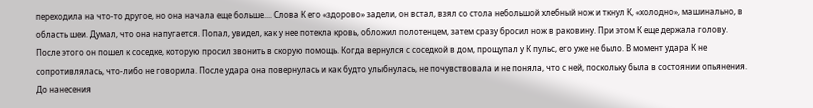переходила на что-то другое, но она начала еще больше.... Слова К его «здорово» задели, он встал, взял со стола небольшой хлебный нож и ткнул К, «холодно», машинально, в область шеи. Думал, что она напугается. Попал, увидел, как у нее потекла кровь, обложил полотенцем, затем сразу бросил нож в раковину. При этом К еще держала голову. После этого он пошел к соседке, которую просил звонить в скорую помощь. Когда вернулся с соседкой в дом, прощупал у К пульс, его уже не было. В момент удара К не сопротивлялась, что-либо не говорила. После удара она повернулась и как будто улыбнулась, не почувствовала и не поняла, что с ней, поскольку была в состоянии опьянения. До нанесения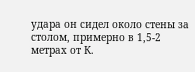удара он сидел около стены за столом, примерно в 1,5-2 метрах от К.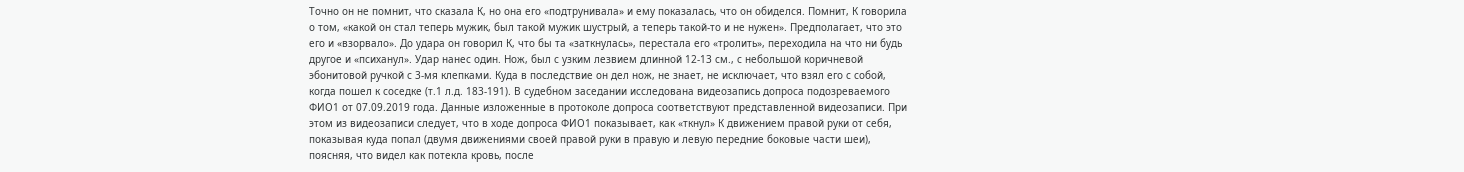Точно он не помнит, что сказала К, но она его «подтрунивала» и ему показалась, что он обиделся. Помнит, К говорила о том, «какой он стал теперь мужик, был такой мужик шустрый, а теперь такой-то и не нужен». Предполагает, что это его и «взорвало». До удара он говорил К, что бы та «заткнулась», перестала его «тролить», переходила на что ни будь другое и «психанул». Удар нанес один. Нож, был с узким лезвием длинной 12-13 см., с небольшой коричневой эбонитовой ручкой с 3-мя клепками. Куда в последствие он дел нож, не знает, не исключает, что взял его с собой, когда пошел к соседке (т.1 л.д. 183-191). В судебном заседании исследована видеозапись допроса подозреваемого ФИО1 от 07.09.2019 года. Данные изложенные в протоколе допроса соответствуют представленной видеозаписи. При этом из видеозаписи следует, что в ходе допроса ФИО1 показывает, как «ткнул» К движением правой руки от себя, показывая куда попал (двумя движениями своей правой руки в правую и левую передние боковые части шеи), поясняя, что видел как потекла кровь, после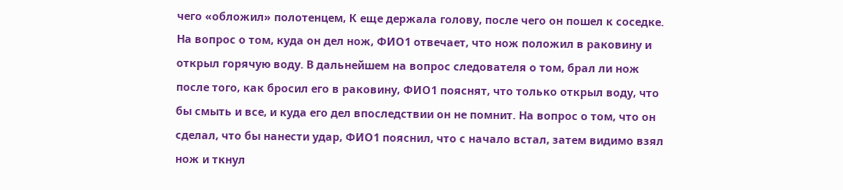чего «обложил» полотенцем, К еще держала голову, после чего он пошел к соседке. На вопрос о том, куда он дел нож, ФИО1 отвечает, что нож положил в раковину и открыл горячую воду. В дальнейшем на вопрос следователя о том, брал ли нож после того, как бросил его в раковину, ФИО1 пояснят, что только открыл воду, что бы смыть и все, и куда его дел впоследствии он не помнит. На вопрос о том, что он сделал, что бы нанести удар, ФИО1 пояснил, что с начало встал, затем видимо взял нож и ткнул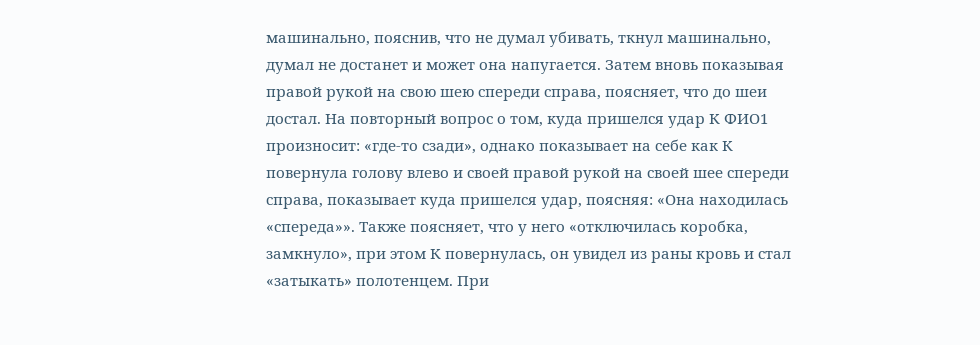машинально, пояснив, что не думал убивать, ткнул машинально, думал не достанет и может она напугается. Затем вновь показывая правой рукой на свою шею спереди справа, поясняет, что до шеи достал. На повторный вопрос о том, куда пришелся удар К ФИО1 произносит: «где-то сзади», однако показывает на себе как К повернула голову влево и своей правой рукой на своей шее спереди справа, показывает куда пришелся удар, поясняя: «Она находилась «спереда»». Также поясняет, что у него «отключилась коробка, замкнуло», при этом К повернулась, он увидел из раны кровь и стал «затыкать» полотенцем. При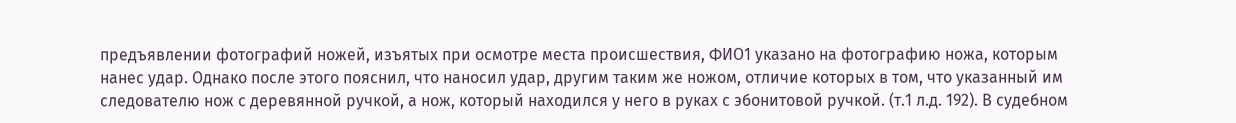предъявлении фотографий ножей, изъятых при осмотре места происшествия, ФИО1 указано на фотографию ножа, которым нанес удар. Однако после этого пояснил, что наносил удар, другим таким же ножом, отличие которых в том, что указанный им следователю нож с деревянной ручкой, а нож, который находился у него в руках с эбонитовой ручкой. (т.1 л.д. 192). В судебном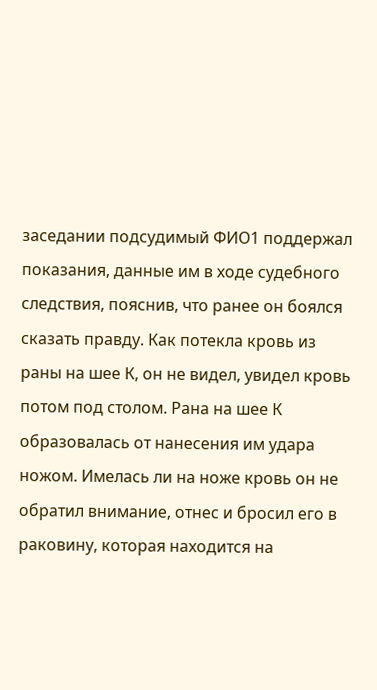заседании подсудимый ФИО1 поддержал показания, данные им в ходе судебного следствия, пояснив, что ранее он боялся сказать правду. Как потекла кровь из раны на шее К, он не видел, увидел кровь потом под столом. Рана на шее К образовалась от нанесения им удара ножом. Имелась ли на ноже кровь он не обратил внимание, отнес и бросил его в раковину, которая находится на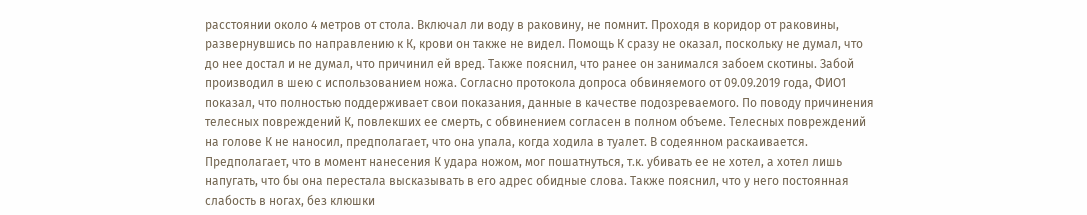расстоянии около 4 метров от стола. Включал ли воду в раковину, не помнит. Проходя в коридор от раковины, развернувшись по направлению к К, крови он также не видел. Помощь К сразу не оказал, поскольку не думал, что до нее достал и не думал, что причинил ей вред. Также пояснил, что ранее он занимался забоем скотины. Забой производил в шею с использованием ножа. Согласно протокола допроса обвиняемого от 09.09.2019 года, ФИО1 показал, что полностью поддерживает свои показания, данные в качестве подозреваемого. По поводу причинения телесных повреждений К, повлекших ее смерть, с обвинением согласен в полном объеме. Телесных повреждений на голове К не наносил, предполагает, что она упала, когда ходила в туалет. В содеянном раскаивается. Предполагает, что в момент нанесения К удара ножом, мог пошатнуться, т.к. убивать ее не хотел, а хотел лишь напугать, что бы она перестала высказывать в его адрес обидные слова. Также пояснил, что у него постоянная слабость в ногах, без клюшки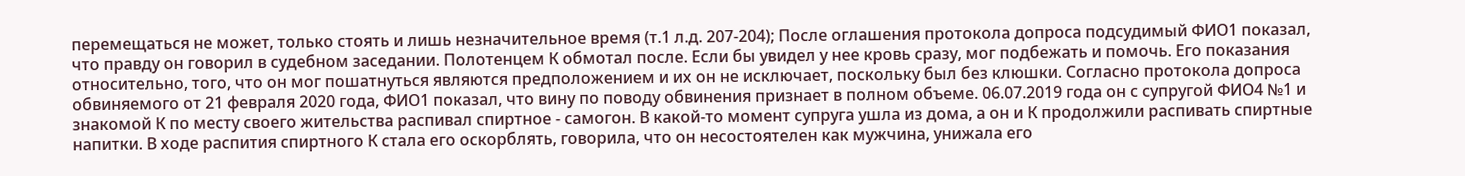перемещаться не может, только стоять и лишь незначительное время (т.1 л.д. 207-204); После оглашения протокола допроса подсудимый ФИО1 показал, что правду он говорил в судебном заседании. Полотенцем К обмотал после. Если бы увидел у нее кровь сразу, мог подбежать и помочь. Его показания относительно, того, что он мог пошатнуться являются предположением и их он не исключает, поскольку был без клюшки. Согласно протокола допроса обвиняемого от 21 февраля 2020 года, ФИО1 показал, что вину по поводу обвинения признает в полном объеме. 06.07.2019 года он с супругой ФИО4 №1 и знакомой К по месту своего жительства распивал спиртное - самогон. В какой-то момент супруга ушла из дома, а он и К продолжили распивать спиртные напитки. В ходе распития спиртного К стала его оскорблять, говорила, что он несостоятелен как мужчина, унижала его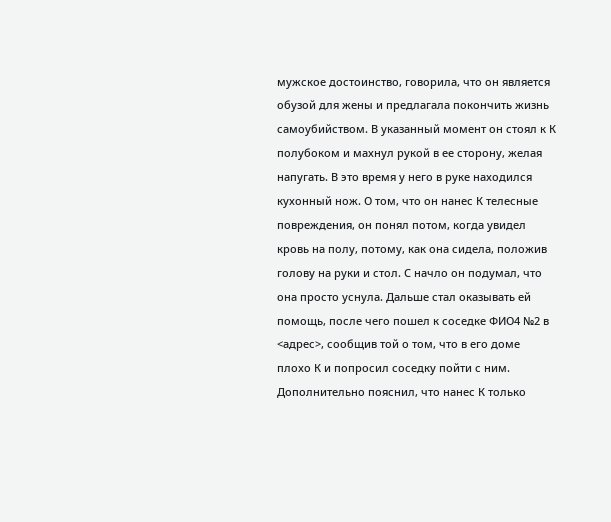мужское достоинство, говорила, что он является обузой для жены и предлагала покончить жизнь самоубийством. В указанный момент он стоял к К полубоком и махнул рукой в ее сторону, желая напугать. В это время у него в руке находился кухонный нож. О том, что он нанес К телесные повреждения, он понял потом, когда увидел кровь на полу, потому, как она сидела, положив голову на руки и стол. С начло он подумал, что она просто уснула. Дальше стал оказывать ей помощь, после чего пошел к соседке ФИО4 №2 в <адрес>, сообщив той о том, что в его доме плохо К и попросил соседку пойти с ним. Дополнительно пояснил, что нанес К только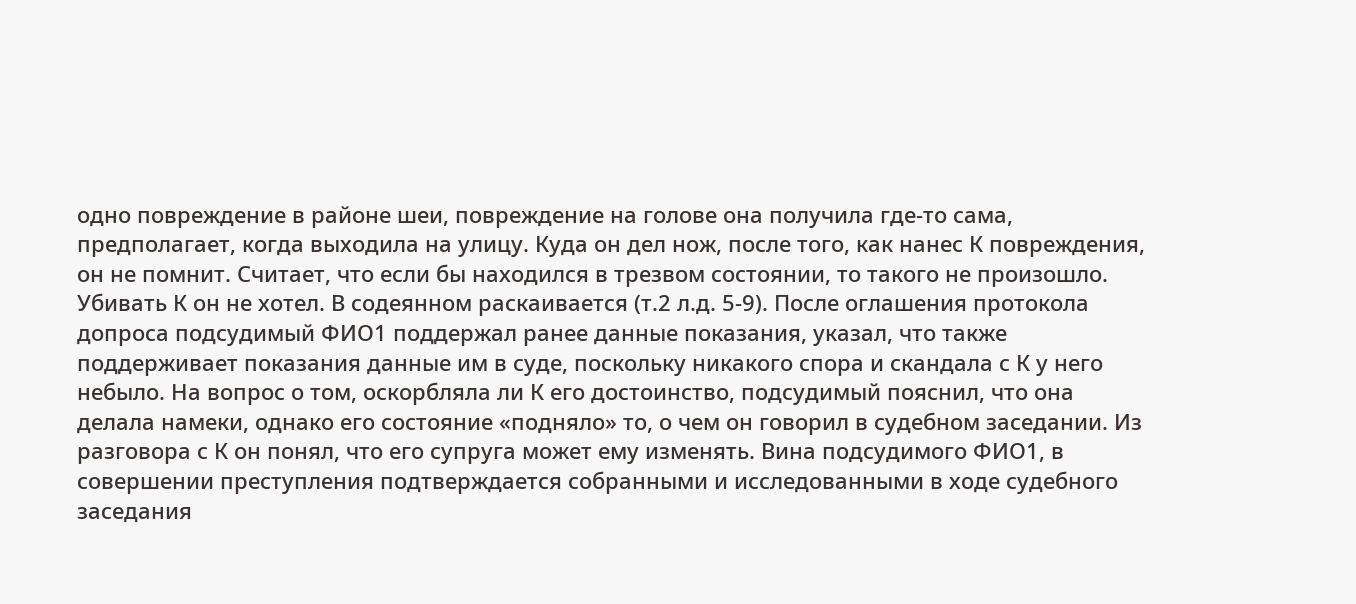одно повреждение в районе шеи, повреждение на голове она получила где-то сама, предполагает, когда выходила на улицу. Куда он дел нож, после того, как нанес К повреждения, он не помнит. Считает, что если бы находился в трезвом состоянии, то такого не произошло. Убивать К он не хотел. В содеянном раскаивается (т.2 л.д. 5-9). После оглашения протокола допроса подсудимый ФИО1 поддержал ранее данные показания, указал, что также поддерживает показания данные им в суде, поскольку никакого спора и скандала с К у него небыло. На вопрос о том, оскорбляла ли К его достоинство, подсудимый пояснил, что она делала намеки, однако его состояние «подняло» то, о чем он говорил в судебном заседании. Из разговора с К он понял, что его супруга может ему изменять. Вина подсудимого ФИО1, в совершении преступления подтверждается собранными и исследованными в ходе судебного заседания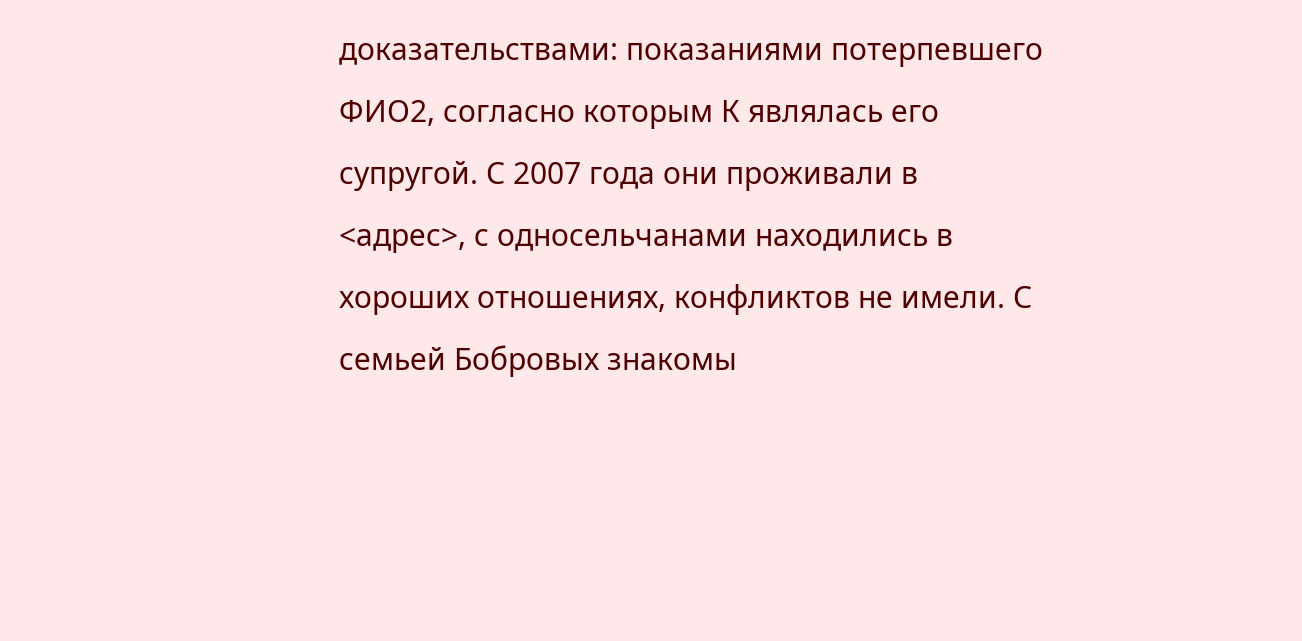доказательствами: показаниями потерпевшего ФИО2, согласно которым К являлась его супругой. С 2007 года они проживали в <адрес>, с односельчанами находились в хороших отношениях, конфликтов не имели. С семьей Бобровых знакомы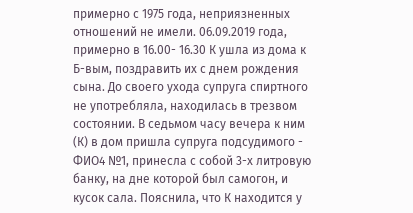примерно с 1975 года, неприязненных отношений не имели. 06.09.2019 года, примерно в 16.00- 16.30 К ушла из дома к Б-вым, поздравить их с днем рождения сына. До своего ухода супруга спиртного не употребляла, находилась в трезвом состоянии. В седьмом часу вечера к ним (К) в дом пришла супруга подсудимого - ФИО4 №1, принесла с собой 3-х литровую банку, на дне которой был самогон, и кусок сала. Пояснила, что К находится у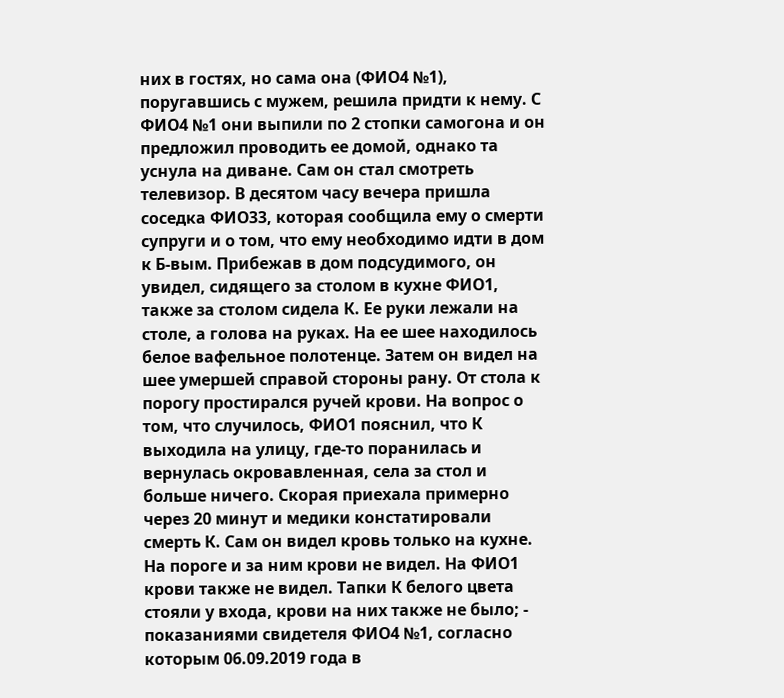них в гостях, но сама она (ФИО4 №1), поругавшись с мужем, решила придти к нему. С ФИО4 №1 они выпили по 2 стопки самогона и он предложил проводить ее домой, однако та уснула на диване. Сам он стал смотреть телевизор. В десятом часу вечера пришла соседка ФИО33, которая сообщила ему о смерти супруги и о том, что ему необходимо идти в дом к Б-вым. Прибежав в дом подсудимого, он увидел, сидящего за столом в кухне ФИО1, также за столом сидела К. Ее руки лежали на столе, а голова на руках. На ее шее находилось белое вафельное полотенце. Затем он видел на шее умершей справой стороны рану. От стола к порогу простирался ручей крови. На вопрос о том, что случилось, ФИО1 пояснил, что К выходила на улицу, где-то поранилась и вернулась окровавленная, села за стол и больше ничего. Скорая приехала примерно через 20 минут и медики констатировали смерть К. Сам он видел кровь только на кухне. На пороге и за ним крови не видел. На ФИО1 крови также не видел. Тапки К белого цвета стояли у входа, крови на них также не было; - показаниями свидетеля ФИО4 №1, согласно которым 06.09.2019 года в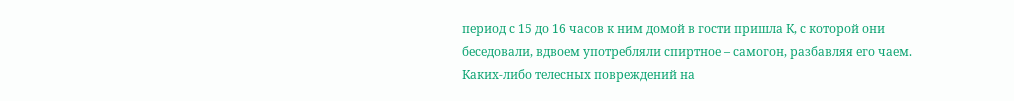период с 15 до 16 часов к ним домой в гости пришла К, с которой они беседовали, вдвоем употребляли спиртное – самогон, разбавляя его чаем. Каких-либо телесных повреждений на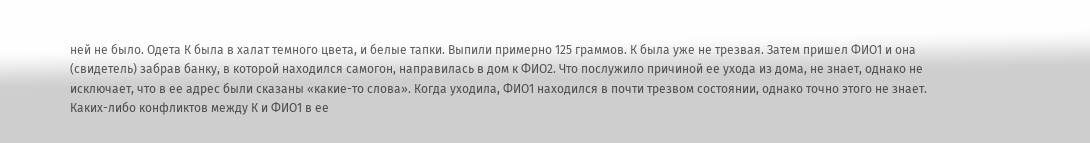ней не было. Одета К была в халат темного цвета, и белые тапки. Выпили примерно 125 граммов. К была уже не трезвая. Затем пришел ФИО1 и она (свидетель) забрав банку, в которой находился самогон, направилась в дом к ФИО2. Что послужило причиной ее ухода из дома, не знает, однако не исключает, что в ее адрес были сказаны «какие-то слова». Когда уходила, ФИО1 находился в почти трезвом состоянии, однако точно этого не знает. Каких-либо конфликтов между К и ФИО1 в ее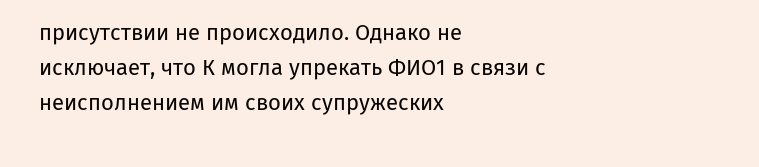присутствии не происходило. Однако не исключает, что К могла упрекать ФИО1 в связи с неисполнением им своих супружеских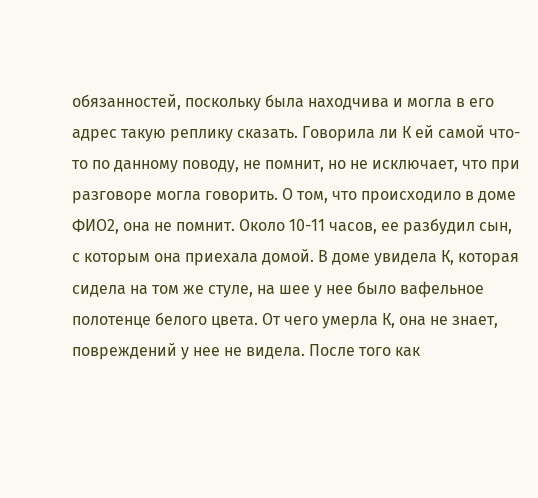обязанностей, поскольку была находчива и могла в его адрес такую реплику сказать. Говорила ли К ей самой что-то по данному поводу, не помнит, но не исключает, что при разговоре могла говорить. О том, что происходило в доме ФИО2, она не помнит. Около 10-11 часов, ее разбудил сын, с которым она приехала домой. В доме увидела К, которая сидела на том же стуле, на шее у нее было вафельное полотенце белого цвета. От чего умерла К, она не знает, повреждений у нее не видела. После того как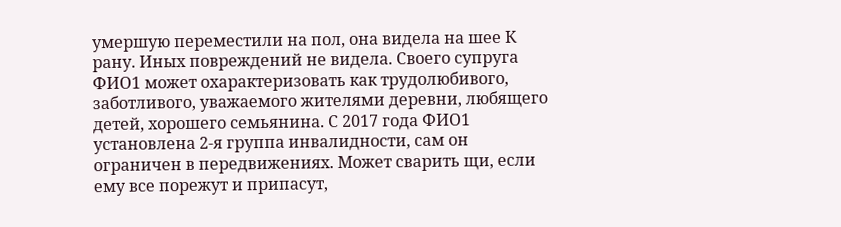умершую переместили на пол, она видела на шее К рану. Иных повреждений не видела. Своего супруга ФИО1 может охарактеризовать как трудолюбивого, заботливого, уважаемого жителями деревни, любящего детей, хорошего семьянина. С 2017 года ФИО1 установлена 2-я группа инвалидности, сам он ограничен в передвижениях. Может сварить щи, если ему все порежут и припасут,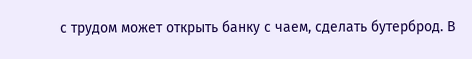с трудом может открыть банку с чаем, сделать бутерброд. В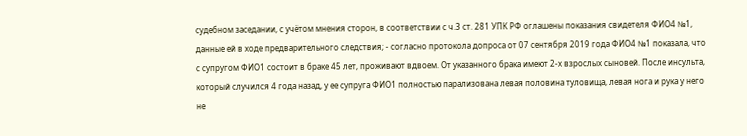судебном заседании, с учётом мнения сторон, в соответствии с ч.3 ст. 281 УПК РФ оглашены показания свидетеля ФИО4 №1, данные ей в ходе предварительного следствия; - согласно протокола допроса от 07 сентября 2019 года ФИО4 №1 показала, что с супругом ФИО1 состоит в браке 45 лет, проживают вдвоем. От указанного брака имеют 2-х взрослых сыновей. После инсульта, который случился 4 года назад, у ее супруга ФИО1 полностью парализована левая половина туловища, левая нога и рука у него не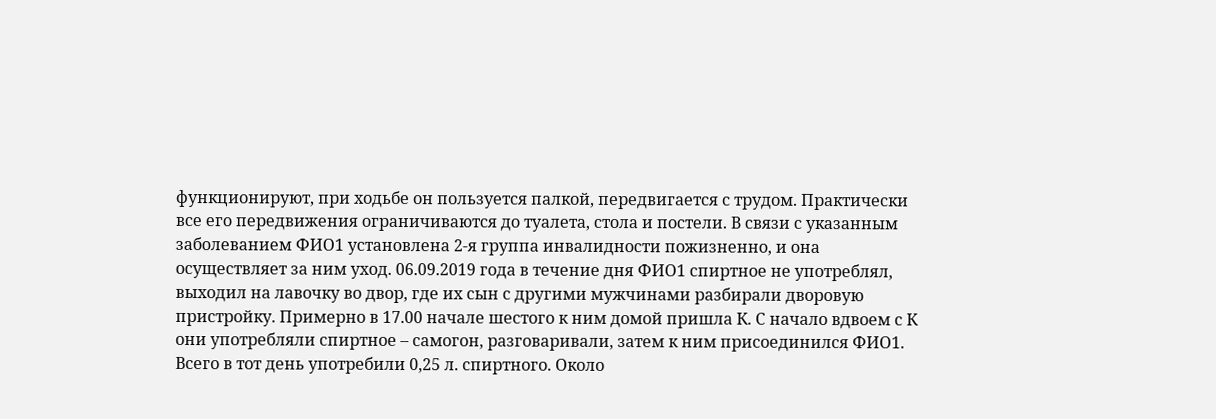функционируют, при ходьбе он пользуется палкой, передвигается с трудом. Практически все его передвижения ограничиваются до туалета, стола и постели. В связи с указанным заболеванием ФИО1 установлена 2-я группа инвалидности пожизненно, и она осуществляет за ним уход. 06.09.2019 года в течение дня ФИО1 спиртное не употреблял, выходил на лавочку во двор, где их сын с другими мужчинами разбирали дворовую пристройку. Примерно в 17.00 начале шестого к ним домой пришла К. С начало вдвоем с К они употребляли спиртное – самогон, разговаривали, затем к ним присоединился ФИО1. Всего в тот день употребили 0,25 л. спиртного. Около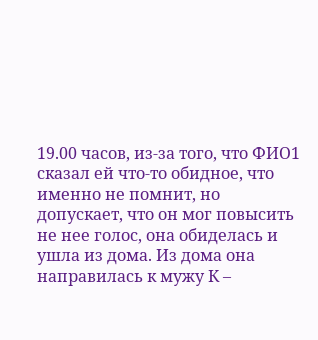19.00 часов, из-за того, что ФИО1 сказал ей что-то обидное, что именно не помнит, но допускает, что он мог повысить не нее голос, она обиделась и ушла из дома. Из дома она направилась к мужу К –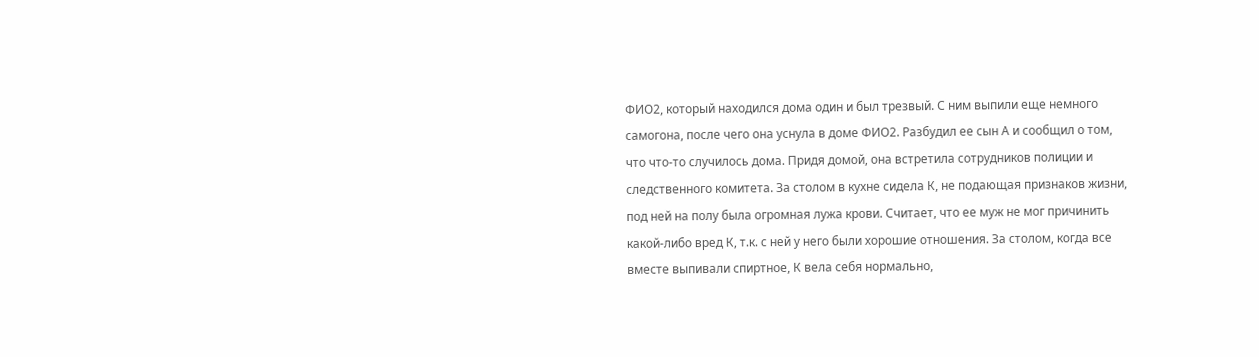ФИО2, который находился дома один и был трезвый. С ним выпили еще немного самогона, после чего она уснула в доме ФИО2. Разбудил ее сын А и сообщил о том, что что-то случилось дома. Придя домой, она встретила сотрудников полиции и следственного комитета. За столом в кухне сидела К, не подающая признаков жизни, под ней на полу была огромная лужа крови. Считает, что ее муж не мог причинить какой-либо вред К, т.к. с ней у него были хорошие отношения. За столом, когда все вместе выпивали спиртное, К вела себя нормально,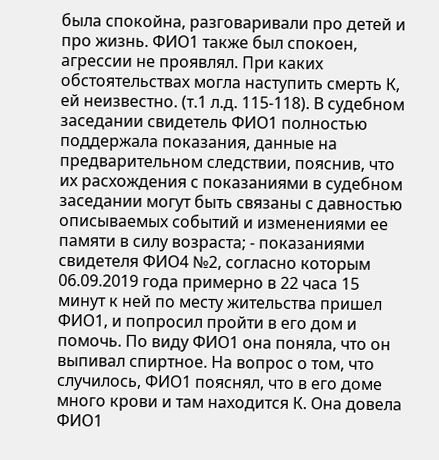была спокойна, разговаривали про детей и про жизнь. ФИО1 также был спокоен, агрессии не проявлял. При каких обстоятельствах могла наступить смерть К, ей неизвестно. (т.1 л.д. 115-118). В судебном заседании свидетель ФИО1 полностью поддержала показания, данные на предварительном следствии, пояснив, что их расхождения с показаниями в судебном заседании могут быть связаны с давностью описываемых событий и изменениями ее памяти в силу возраста; - показаниями свидетеля ФИО4 №2, согласно которым 06.09.2019 года примерно в 22 часа 15 минут к ней по месту жительства пришел ФИО1, и попросил пройти в его дом и помочь. По виду ФИО1 она поняла, что он выпивал спиртное. На вопрос о том, что случилось, ФИО1 пояснял, что в его доме много крови и там находится К. Она довела ФИО1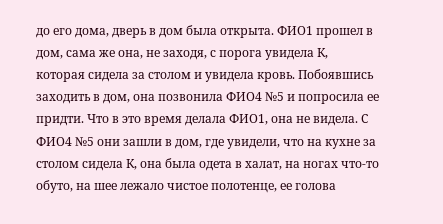до его дома, дверь в дом была открыта. ФИО1 прошел в дом, сама же она, не заходя, с порога увидела К, которая сидела за столом и увидела кровь. Побоявшись заходить в дом, она позвонила ФИО4 №5 и попросила ее придти. Что в это время делала ФИО1, она не видела. С ФИО4 №5 они зашли в дом, где увидели, что на кухне за столом сидела К, она была одета в халат, на ногах что-то обуто, на шее лежало чистое полотенце, ее голова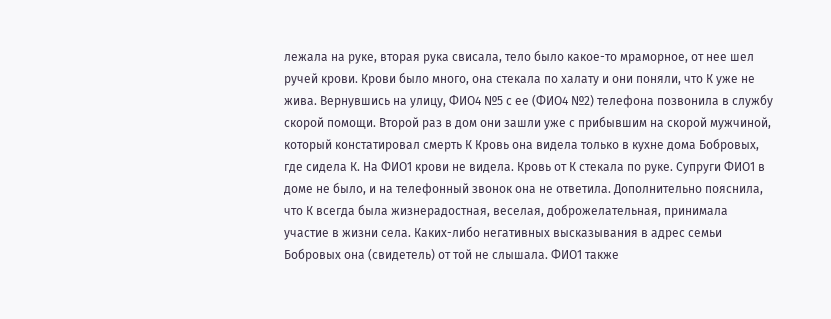лежала на руке, вторая рука свисала, тело было какое-то мраморное, от нее шел ручей крови. Крови было много, она стекала по халату и они поняли, что К уже не жива. Вернувшись на улицу, ФИО4 №5 с ее (ФИО4 №2) телефона позвонила в службу скорой помощи. Второй раз в дом они зашли уже с прибывшим на скорой мужчиной, который констатировал смерть К Кровь она видела только в кухне дома Бобровых, где сидела К. На ФИО1 крови не видела. Кровь от К стекала по руке. Супруги ФИО1 в доме не было, и на телефонный звонок она не ответила. Дополнительно пояснила, что К всегда была жизнерадостная, веселая, доброжелательная, принимала участие в жизни села. Каких-либо негативных высказывания в адрес семьи Бобровых она (свидетель) от той не слышала. ФИО1 также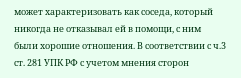может характеризовать как соседа, который никогда не отказывал ей в помощи, с ним были хорошие отношения. В соответствии с ч.3 ст. 281 УПК РФ с учетом мнения сторон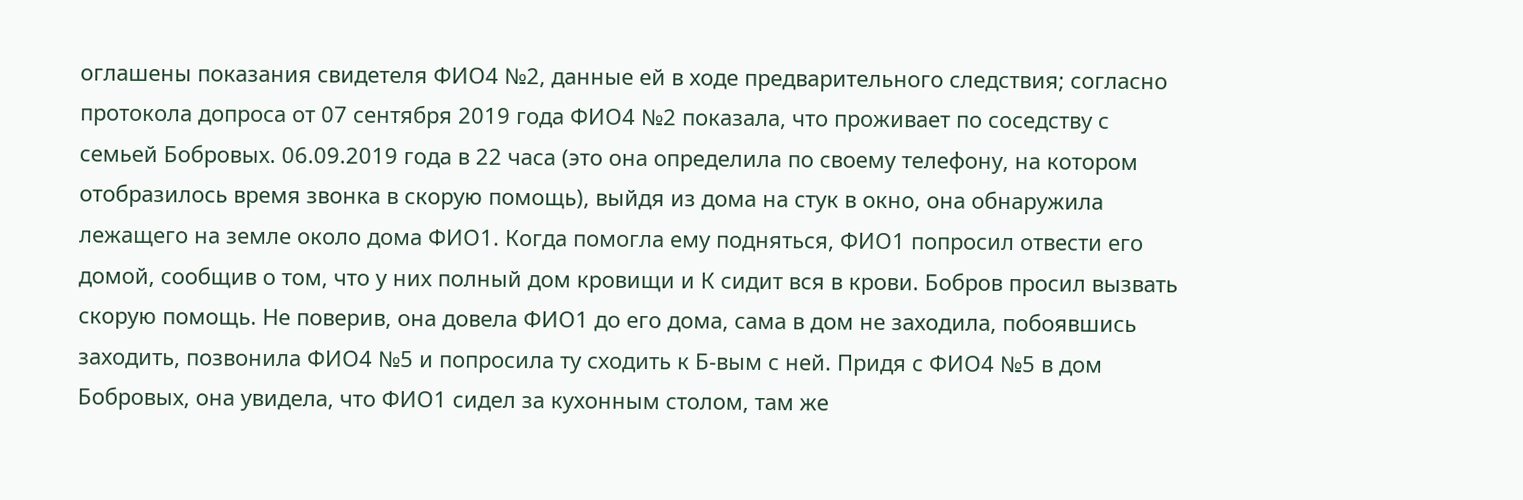оглашены показания свидетеля ФИО4 №2, данные ей в ходе предварительного следствия; согласно протокола допроса от 07 сентября 2019 года ФИО4 №2 показала, что проживает по соседству с семьей Бобровых. 06.09.2019 года в 22 часа (это она определила по своему телефону, на котором отобразилось время звонка в скорую помощь), выйдя из дома на стук в окно, она обнаружила лежащего на земле около дома ФИО1. Когда помогла ему подняться, ФИО1 попросил отвести его домой, сообщив о том, что у них полный дом кровищи и К сидит вся в крови. Бобров просил вызвать скорую помощь. Не поверив, она довела ФИО1 до его дома, сама в дом не заходила, побоявшись заходить, позвонила ФИО4 №5 и попросила ту сходить к Б-вым с ней. Придя с ФИО4 №5 в дом Бобровых, она увидела, что ФИО1 сидел за кухонным столом, там же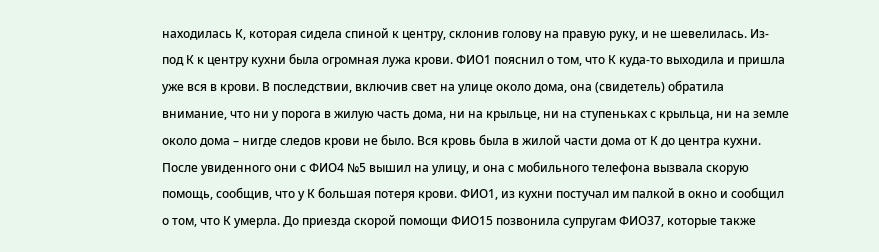находилась К, которая сидела спиной к центру, склонив голову на правую руку, и не шевелилась. Из-под К к центру кухни была огромная лужа крови. ФИО1 пояснил о том, что К куда-то выходила и пришла уже вся в крови. В последствии, включив свет на улице около дома, она (свидетель) обратила внимание, что ни у порога в жилую часть дома, ни на крыльце, ни на ступеньках с крыльца, ни на земле около дома – нигде следов крови не было. Вся кровь была в жилой части дома от К до центра кухни. После увиденного они с ФИО4 №5 вышил на улицу, и она с мобильного телефона вызвала скорую помощь, сообщив, что у К большая потеря крови. ФИО1, из кухни постучал им палкой в окно и сообщил о том, что К умерла. До приезда скорой помощи ФИО15 позвонила супругам ФИО37, которые также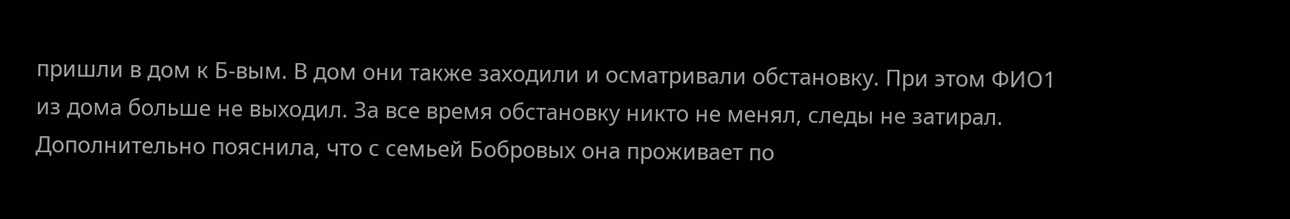пришли в дом к Б-вым. В дом они также заходили и осматривали обстановку. При этом ФИО1 из дома больше не выходил. За все время обстановку никто не менял, следы не затирал. Дополнительно пояснила, что с семьей Бобровых она проживает по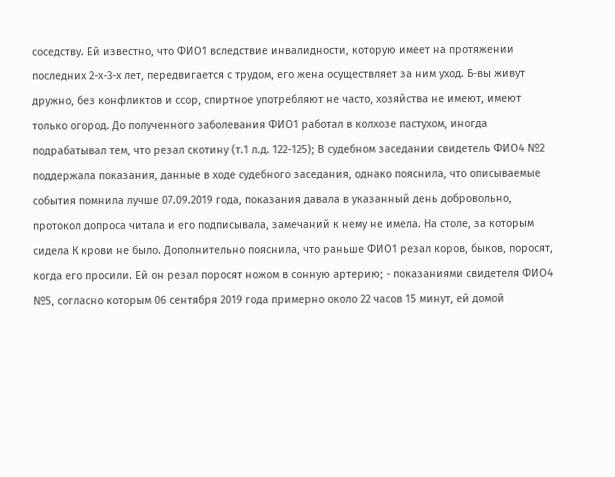соседству. Ей известно, что ФИО1 вследствие инвалидности, которую имеет на протяжении последних 2-х-3-х лет, передвигается с трудом, его жена осуществляет за ним уход. Б-вы живут дружно, без конфликтов и ссор, спиртное употребляют не часто, хозяйства не имеют, имеют только огород. До полученного заболевания ФИО1 работал в колхозе пастухом, иногда подрабатывал тем, что резал скотину (т.1 л.д. 122-125); В судебном заседании свидетель ФИО4 №2 поддержала показания, данные в ходе судебного заседания, однако пояснила, что описываемые события помнила лучше 07.09.2019 года, показания давала в указанный день добровольно, протокол допроса читала и его подписывала, замечаний к нему не имела. На столе, за которым сидела К крови не было. Дополнительно пояснила, что раньше ФИО1 резал коров, быков, поросят, когда его просили. Ей он резал поросят ножом в сонную артерию; - показаниями свидетеля ФИО4 №5, согласно которым 06 сентября 2019 года примерно около 22 часов 15 минут, ей домой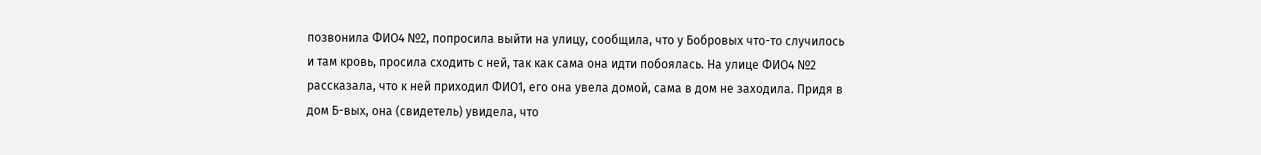позвонила ФИО4 №2, попросила выйти на улицу, сообщила, что у Бобровых что-то случилось и там кровь, просила сходить с ней, так как сама она идти побоялась. На улице ФИО4 №2 рассказала, что к ней приходил ФИО1, его она увела домой, сама в дом не заходила. Придя в дом Б-вых, она (свидетель) увидела, что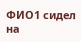ФИО1 сидел на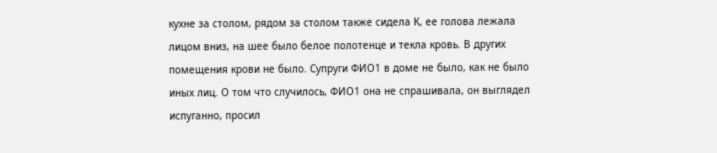кухне за столом, рядом за столом также сидела К, ее голова лежала лицом вниз, на шее было белое полотенце и текла кровь. В других помещения крови не было. Супруги ФИО1 в доме не было, как не было иных лиц. О том что случилось, ФИО1 она не спрашивала, он выглядел испуганно, просил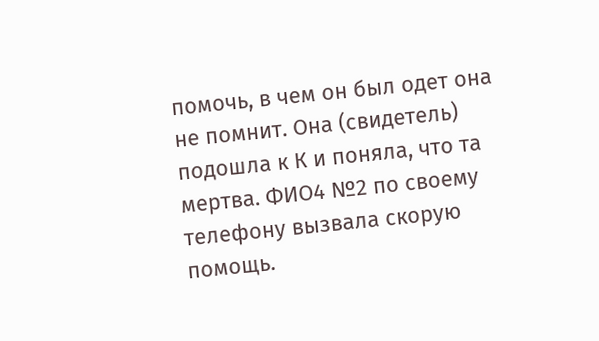помочь, в чем он был одет она не помнит. Она (свидетель) подошла к К и поняла, что та мертва. ФИО4 №2 по своему телефону вызвала скорую помощь.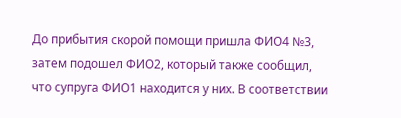До прибытия скорой помощи пришла ФИО4 №3, затем подошел ФИО2, который также сообщил, что супруга ФИО1 находится у них. В соответствии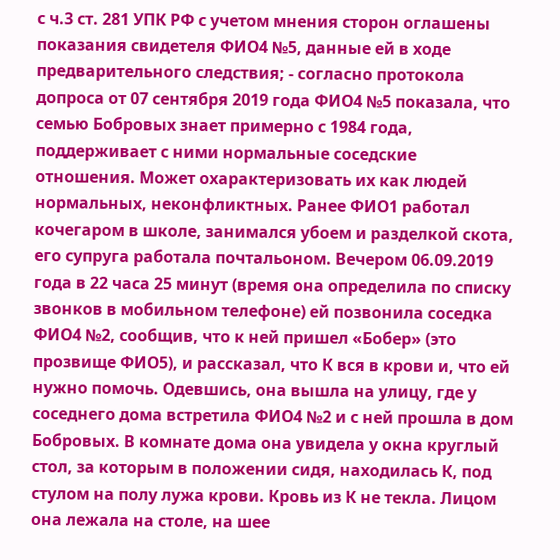с ч.3 ст. 281 УПК РФ с учетом мнения сторон оглашены показания свидетеля ФИО4 №5, данные ей в ходе предварительного следствия; - согласно протокола допроса от 07 сентября 2019 года ФИО4 №5 показала, что семью Бобровых знает примерно с 1984 года, поддерживает с ними нормальные соседские отношения. Может охарактеризовать их как людей нормальных, неконфликтных. Ранее ФИО1 работал кочегаром в школе, занимался убоем и разделкой скота, его супруга работала почтальоном. Вечером 06.09.2019 года в 22 часа 25 минут (время она определила по списку звонков в мобильном телефоне) ей позвонила соседка ФИО4 №2, сообщив, что к ней пришел «Бобер» (это прозвище ФИО5), и рассказал, что К вся в крови и, что ей нужно помочь. Одевшись, она вышла на улицу, где у соседнего дома встретила ФИО4 №2 и с ней прошла в дом Бобровых. В комнате дома она увидела у окна круглый стол, за которым в положении сидя, находилась К, под стулом на полу лужа крови. Кровь из К не текла. Лицом она лежала на столе, на шее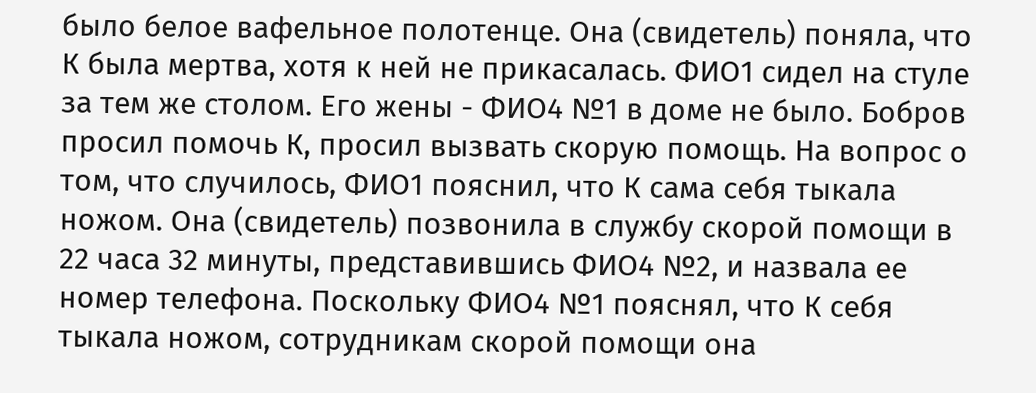было белое вафельное полотенце. Она (свидетель) поняла, что К была мертва, хотя к ней не прикасалась. ФИО1 сидел на стуле за тем же столом. Его жены - ФИО4 №1 в доме не было. Бобров просил помочь К, просил вызвать скорую помощь. На вопрос о том, что случилось, ФИО1 пояснил, что К сама себя тыкала ножом. Она (свидетель) позвонила в службу скорой помощи в 22 часа 32 минуты, представившись ФИО4 №2, и назвала ее номер телефона. Поскольку ФИО4 №1 пояснял, что К себя тыкала ножом, сотрудникам скорой помощи она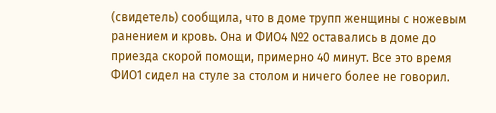(свидетель) сообщила, что в доме трупп женщины с ножевым ранением и кровь. Она и ФИО4 №2 оставались в доме до приезда скорой помощи, примерно 40 минут. Все это время ФИО1 сидел на стуле за столом и ничего более не говорил.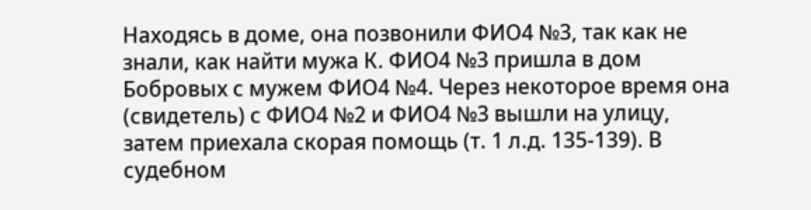Находясь в доме, она позвонили ФИО4 №3, так как не знали, как найти мужа К. ФИО4 №3 пришла в дом Бобровых с мужем ФИО4 №4. Через некоторое время она (свидетель) с ФИО4 №2 и ФИО4 №3 вышли на улицу, затем приехала скорая помощь (т. 1 л.д. 135-139). В судебном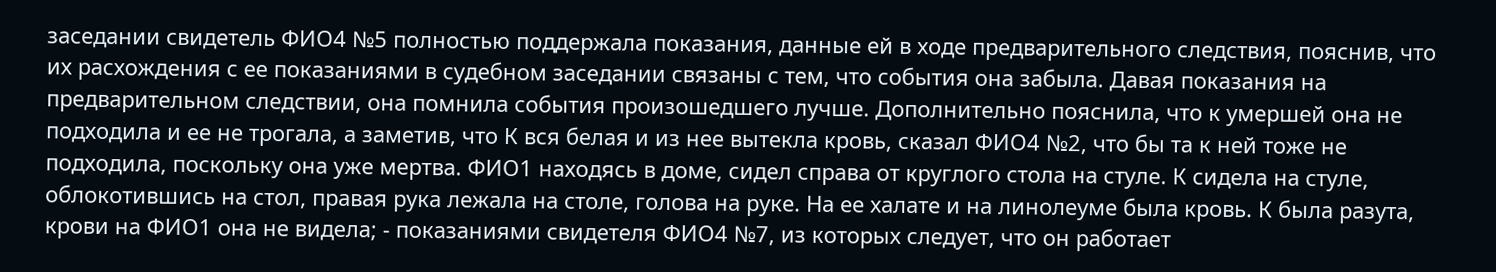заседании свидетель ФИО4 №5 полностью поддержала показания, данные ей в ходе предварительного следствия, пояснив, что их расхождения с ее показаниями в судебном заседании связаны с тем, что события она забыла. Давая показания на предварительном следствии, она помнила события произошедшего лучше. Дополнительно пояснила, что к умершей она не подходила и ее не трогала, а заметив, что К вся белая и из нее вытекла кровь, сказал ФИО4 №2, что бы та к ней тоже не подходила, поскольку она уже мертва. ФИО1 находясь в доме, сидел справа от круглого стола на стуле. К сидела на стуле, облокотившись на стол, правая рука лежала на столе, голова на руке. На ее халате и на линолеуме была кровь. К была разута, крови на ФИО1 она не видела; - показаниями свидетеля ФИО4 №7, из которых следует, что он работает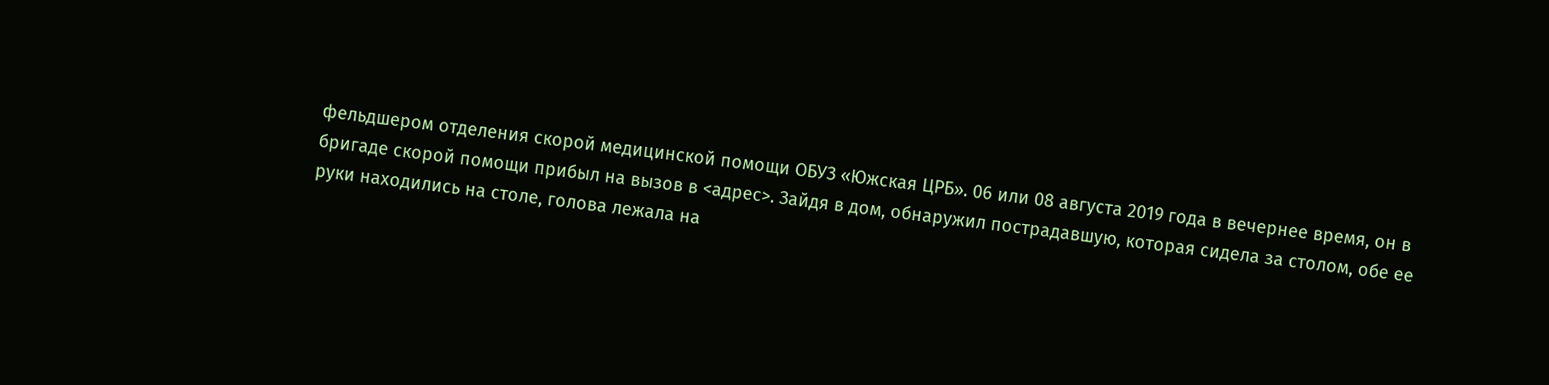фельдшером отделения скорой медицинской помощи ОБУЗ «Южская ЦРБ». 06 или 08 августа 2019 года в вечернее время, он в бригаде скорой помощи прибыл на вызов в <адрес>. Зайдя в дом, обнаружил пострадавшую, которая сидела за столом, обе ее руки находились на столе, голова лежала на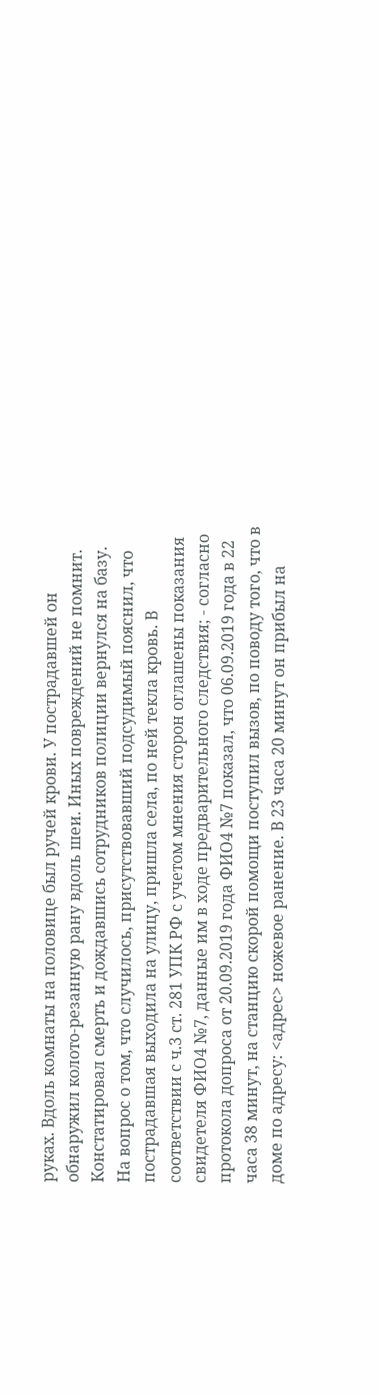руках. Вдоль комнаты на половице был ручей крови. У пострадавшей он обнаружил колото-резанную рану вдоль шеи. Иных повреждений не помнит. Констатировал смерть и дождавшись сотрудников полиции вернулся на базу. На вопрос о том, что случилось, присутствовавший подсудимый пояснил, что пострадавшая выходила на улицу, пришла села, по ней текла кровь. В соответствии с ч.3 ст. 281 УПК РФ с учетом мнения сторон оглашены показания свидетеля ФИО4 №7, данные им в ходе предварительного следствия; - согласно протокола допроса от 20.09.2019 года ФИО4 №7 показал, что 06.09.2019 года в 22 часа 38 минут, на станцию скорой помощи поступил вызов, по поводу того, что в доме по адресу: <адрес> ножевое ранение. В 23 часа 20 минут он прибыл на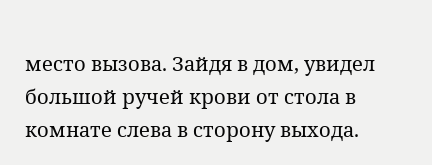место вызова. Зайдя в дом, увидел большой ручей крови от стола в комнате слева в сторону выхода.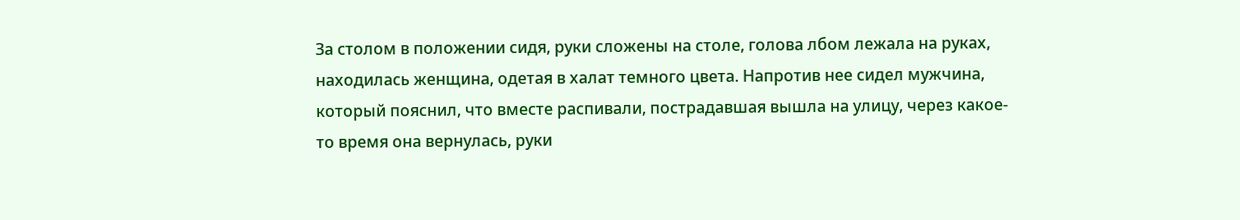За столом в положении сидя, руки сложены на столе, голова лбом лежала на руках, находилась женщина, одетая в халат темного цвета. Напротив нее сидел мужчина, который пояснил, что вместе распивали, пострадавшая вышла на улицу, через какое-то время она вернулась, руки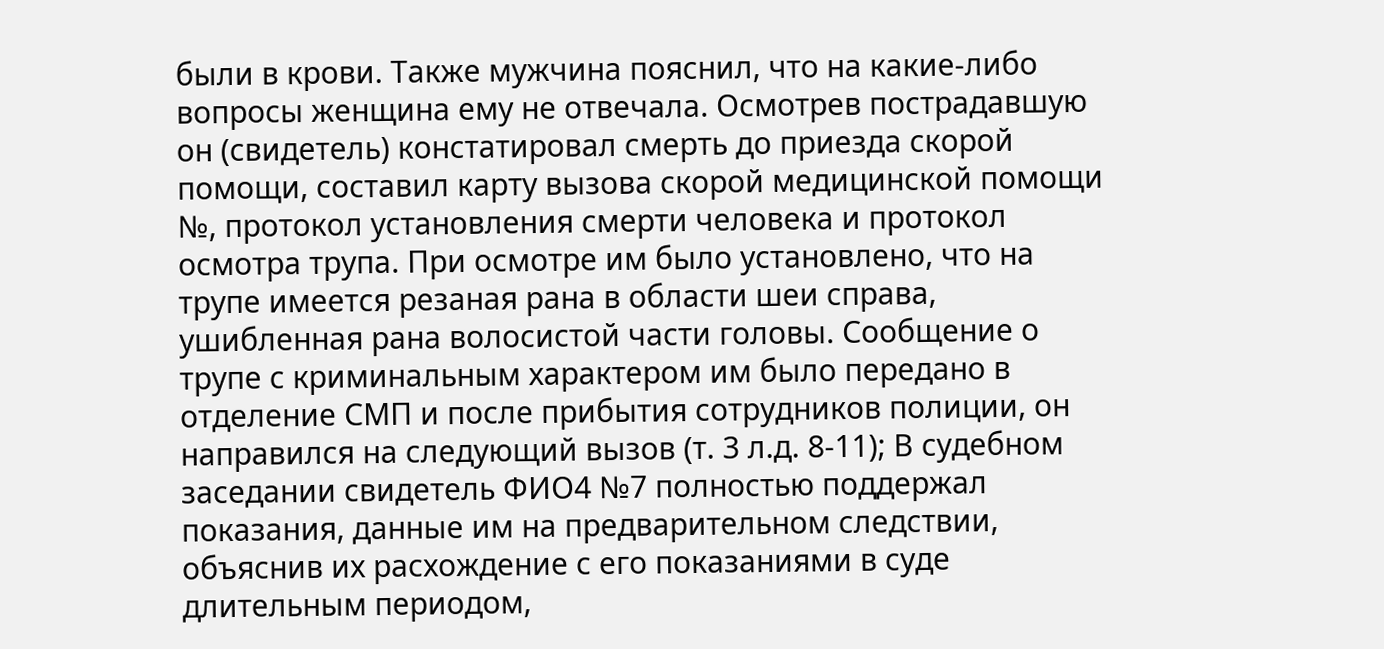были в крови. Также мужчина пояснил, что на какие-либо вопросы женщина ему не отвечала. Осмотрев пострадавшую он (свидетель) констатировал смерть до приезда скорой помощи, составил карту вызова скорой медицинской помощи №, протокол установления смерти человека и протокол осмотра трупа. При осмотре им было установлено, что на трупе имеется резаная рана в области шеи справа, ушибленная рана волосистой части головы. Сообщение о трупе с криминальным характером им было передано в отделение СМП и после прибытия сотрудников полиции, он направился на следующий вызов (т. 3 л.д. 8-11); В судебном заседании свидетель ФИО4 №7 полностью поддержал показания, данные им на предварительном следствии, объяснив их расхождение с его показаниями в суде длительным периодом,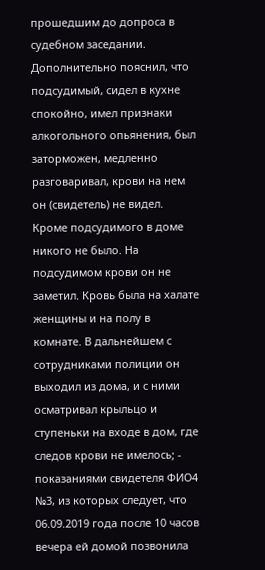прошедшим до допроса в судебном заседании. Дополнительно пояснил, что подсудимый, сидел в кухне спокойно, имел признаки алкогольного опьянения, был заторможен, медленно разговаривал, крови на нем он (свидетель) не видел. Кроме подсудимого в доме никого не было. На подсудимом крови он не заметил. Кровь была на халате женщины и на полу в комнате. В дальнейшем с сотрудниками полиции он выходил из дома, и с ними осматривал крыльцо и ступеньки на входе в дом, где следов крови не имелось; - показаниями свидетеля ФИО4 №3, из которых следует, что 06.09.2019 года после 10 часов вечера ей домой позвонила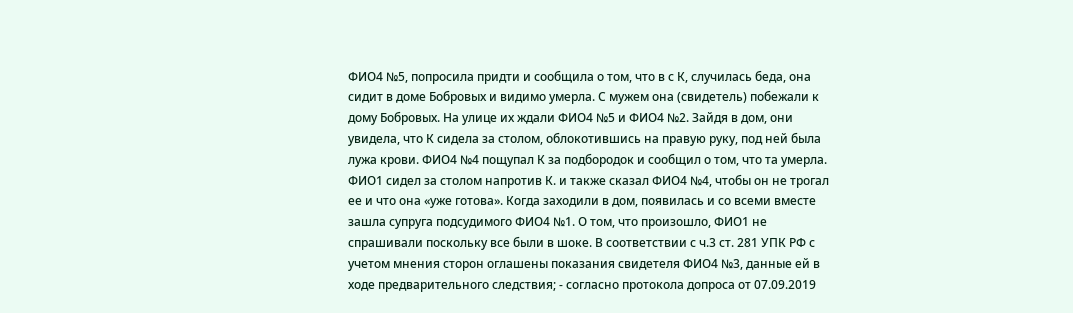ФИО4 №5, попросила придти и сообщила о том, что в с К, случилась беда, она сидит в доме Бобровых и видимо умерла. С мужем она (свидетель) побежали к дому Бобровых. На улице их ждали ФИО4 №5 и ФИО4 №2. Зайдя в дом, они увидела, что К сидела за столом, облокотившись на правую руку, под ней была лужа крови. ФИО4 №4 пощупал К за подбородок и сообщил о том, что та умерла. ФИО1 сидел за столом напротив К. и также сказал ФИО4 №4, чтобы он не трогал ее и что она «уже готова». Когда заходили в дом, появилась и со всеми вместе зашла супруга подсудимого ФИО4 №1. О том, что произошло, ФИО1 не спрашивали поскольку все были в шоке. В соответствии с ч.3 ст. 281 УПК РФ с учетом мнения сторон оглашены показания свидетеля ФИО4 №3, данные ей в ходе предварительного следствия; - согласно протокола допроса от 07.09.2019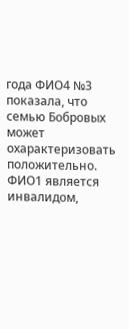года ФИО4 №3 показала, что семью Бобровых может охарактеризовать положительно. ФИО1 является инвалидом,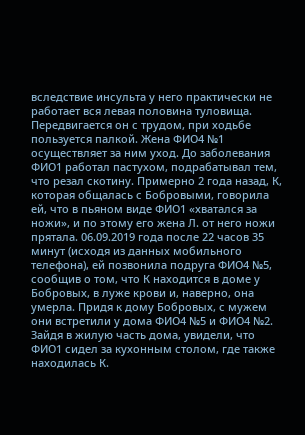вследствие инсульта у него практически не работает вся левая половина туловища. Передвигается он с трудом, при ходьбе пользуется палкой. Жена ФИО4 №1 осуществляет за ним уход. До заболевания ФИО1 работал пастухом, подрабатывал тем, что резал скотину. Примерно 2 года назад, К, которая общалась с Бобровыми, говорила ей, что в пьяном виде ФИО1 «хватался за ножи», и по этому его жена Л. от него ножи прятала. 06.09.2019 года после 22 часов 35 минут (исходя из данных мобильного телефона), ей позвонила подруга ФИО4 №5, сообщив о том, что К находится в доме у Бобровых, в луже крови и, наверно, она умерла. Придя к дому Бобровых, с мужем они встретили у дома ФИО4 №5 и ФИО4 №2. Зайдя в жилую часть дома, увидели, что ФИО1 сидел за кухонным столом, где также находилась К.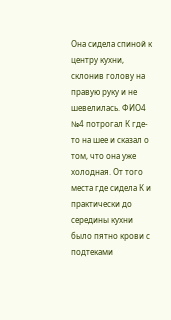Она сидела спиной к центру кухни, склонив голову на правую руку и не шевелилась. ФИО4 №4 потрогал К где-то на шее и сказал о том, что она уже холодная. От того места где сидела К и практически до середины кухни было пятно крови с подтеками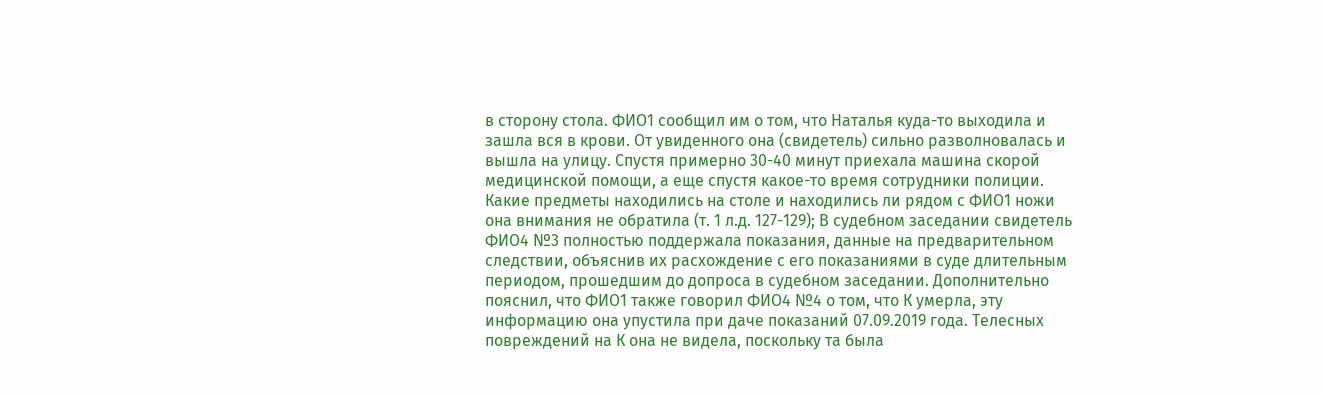в сторону стола. ФИО1 сообщил им о том, что Наталья куда-то выходила и зашла вся в крови. От увиденного она (свидетель) сильно разволновалась и вышла на улицу. Спустя примерно 30-40 минут приехала машина скорой медицинской помощи, а еще спустя какое-то время сотрудники полиции. Какие предметы находились на столе и находились ли рядом с ФИО1 ножи она внимания не обратила (т. 1 л.д. 127-129); В судебном заседании свидетель ФИО4 №3 полностью поддержала показания, данные на предварительном следствии, объяснив их расхождение с его показаниями в суде длительным периодом, прошедшим до допроса в судебном заседании. Дополнительно пояснил, что ФИО1 также говорил ФИО4 №4 о том, что К умерла, эту информацию она упустила при даче показаний 07.09.2019 года. Телесных повреждений на К она не видела, поскольку та была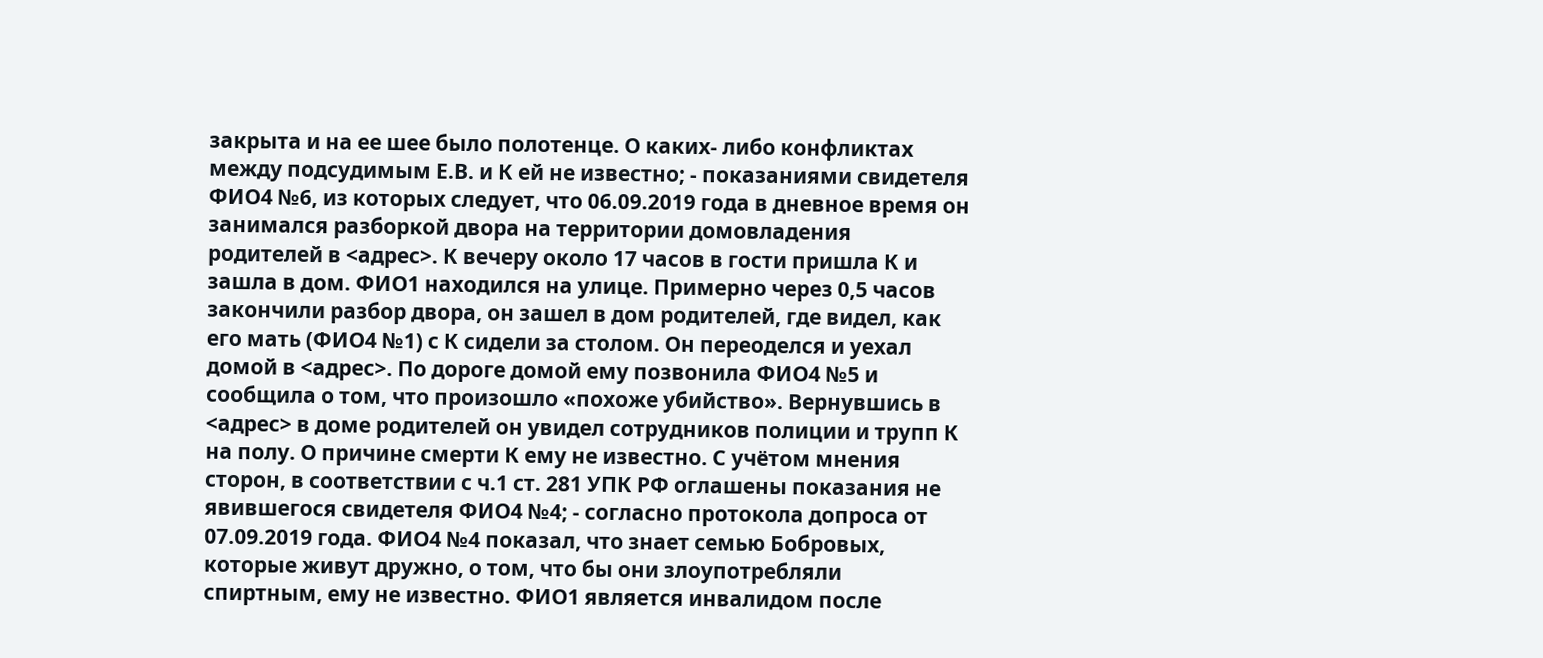закрыта и на ее шее было полотенце. О каких- либо конфликтах между подсудимым Е.В. и К ей не известно; - показаниями свидетеля ФИО4 №6, из которых следует, что 06.09.2019 года в дневное время он занимался разборкой двора на территории домовладения родителей в <адрес>. К вечеру около 17 часов в гости пришла К и зашла в дом. ФИО1 находился на улице. Примерно через 0,5 часов закончили разбор двора, он зашел в дом родителей, где видел, как его мать (ФИО4 №1) с К сидели за столом. Он переоделся и уехал домой в <адрес>. По дороге домой ему позвонила ФИО4 №5 и сообщила о том, что произошло «похоже убийство». Вернувшись в <адрес> в доме родителей он увидел сотрудников полиции и трупп К на полу. О причине смерти К ему не известно. С учётом мнения сторон, в соответствии с ч.1 ст. 281 УПК РФ оглашены показания не явившегося свидетеля ФИО4 №4; - согласно протокола допроса от 07.09.2019 года. ФИО4 №4 показал, что знает семью Бобровых, которые живут дружно, о том, что бы они злоупотребляли спиртным, ему не известно. ФИО1 является инвалидом после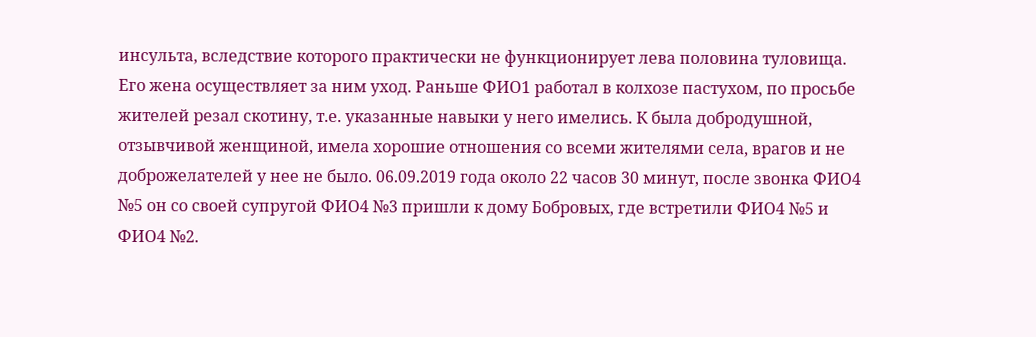инсульта, вследствие которого практически не функционирует лева половина туловища. Его жена осуществляет за ним уход. Раньше ФИО1 работал в колхозе пастухом, по просьбе жителей резал скотину, т.е. указанные навыки у него имелись. К была добродушной, отзывчивой женщиной, имела хорошие отношения со всеми жителями села, врагов и не доброжелателей у нее не было. 06.09.2019 года около 22 часов 30 минут, после звонка ФИО4 №5 он со своей супругой ФИО4 №3 пришли к дому Бобровых, где встретили ФИО4 №5 и ФИО4 №2.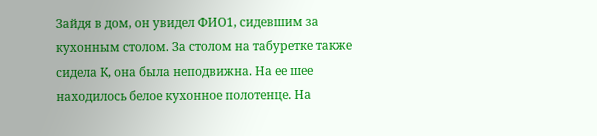Зайдя в дом, он увидел ФИО1, сидевшим за кухонным столом. За столом на табуретке также сидела К, она была неподвижна. На ее шее находилось белое кухонное полотенце. На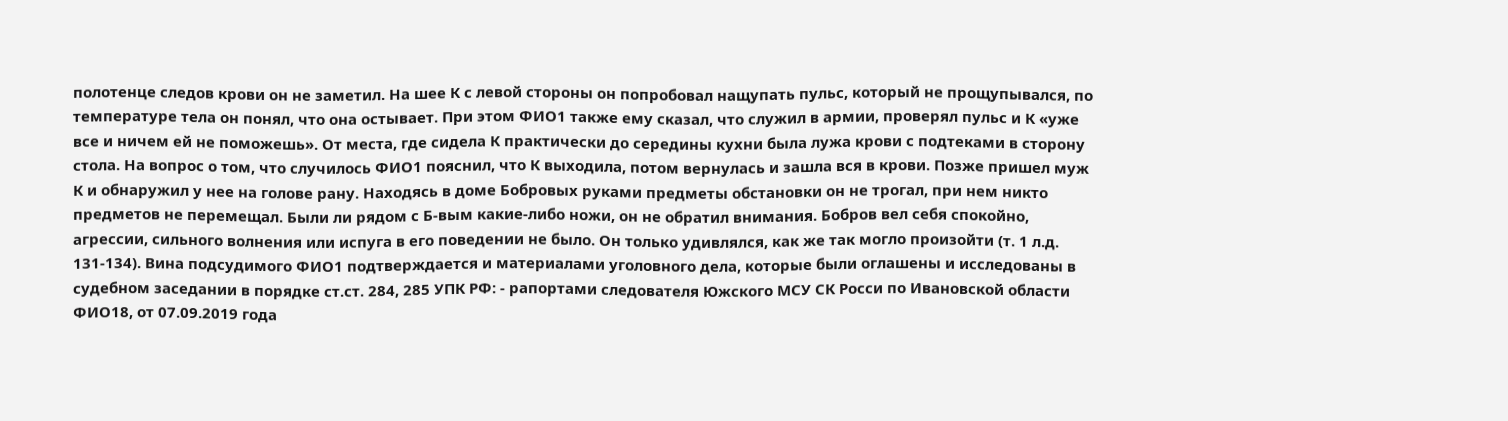полотенце следов крови он не заметил. На шее К с левой стороны он попробовал нащупать пульс, который не прощупывался, по температуре тела он понял, что она остывает. При этом ФИО1 также ему сказал, что служил в армии, проверял пульс и К «уже все и ничем ей не поможешь». От места, где сидела К практически до середины кухни была лужа крови с подтеками в сторону стола. На вопрос о том, что случилось ФИО1 пояснил, что К выходила, потом вернулась и зашла вся в крови. Позже пришел муж К и обнаружил у нее на голове рану. Находясь в доме Бобровых руками предметы обстановки он не трогал, при нем никто предметов не перемещал. Были ли рядом с Б-вым какие-либо ножи, он не обратил внимания. Бобров вел себя спокойно, агрессии, сильного волнения или испуга в его поведении не было. Он только удивлялся, как же так могло произойти (т. 1 л.д. 131-134). Вина подсудимого ФИО1 подтверждается и материалами уголовного дела, которые были оглашены и исследованы в судебном заседании в порядке ст.ст. 284, 285 УПК РФ: - рапортами следователя Южского МСУ СК Росси по Ивановской области ФИО18, от 07.09.2019 года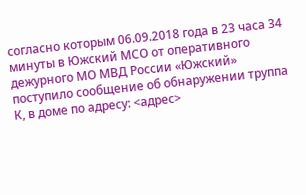согласно которым 06.09.2018 года в 23 часа 34 минуты в Южский МСО от оперативного дежурного МО МВД России «Южский» поступило сообщение об обнаружении труппа К, в доме по адресу: <адрес>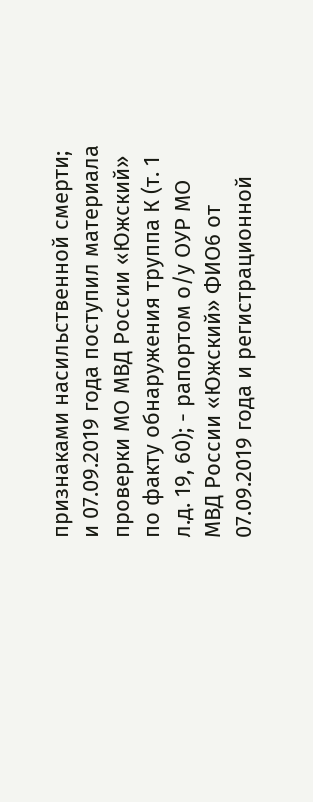признаками насильственной смерти; и 07.09.2019 года поступил материала проверки МО МВД России «Южский» по факту обнаружения труппа К (т. 1 л.д. 19, 60); - рапортом о/у ОУР МО МВД России «Южский» ФИО6 от 07.09.2019 года и регистрационной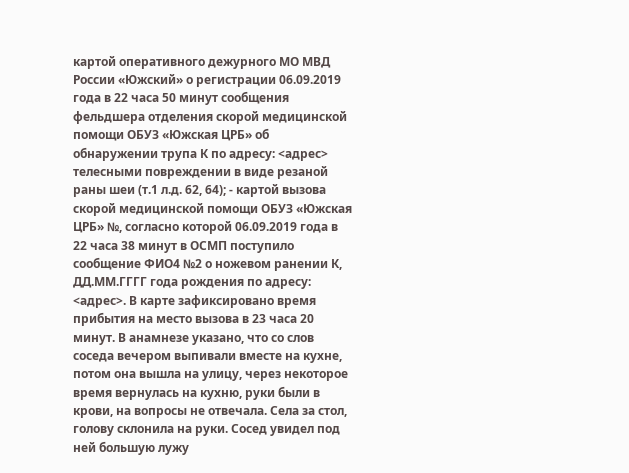картой оперативного дежурного МО МВД России «Южский» о регистрации 06.09.2019 года в 22 часа 50 минут сообщения фельдшера отделения скорой медицинской помощи ОБУЗ «Южская ЦРБ» об обнаружении трупа К по адресу: <адрес> телесными повреждении в виде резаной раны шеи (т.1 л.д. 62, 64); - картой вызова скорой медицинской помощи ОБУЗ «Южская ЦРБ» №, согласно которой 06.09.2019 года в 22 часа 38 минут в ОСМП поступило сообщение ФИО4 №2 о ножевом ранении К, ДД.ММ.ГГГГ года рождения по адресу: <адрес>. В карте зафиксировано время прибытия на место вызова в 23 часа 20 минут. В анамнезе указано, что со слов соседа вечером выпивали вместе на кухне, потом она вышла на улицу, через некоторое время вернулась на кухню, руки были в крови, на вопросы не отвечала. Села за стол, голову склонила на руки. Сосед увидел под ней большую лужу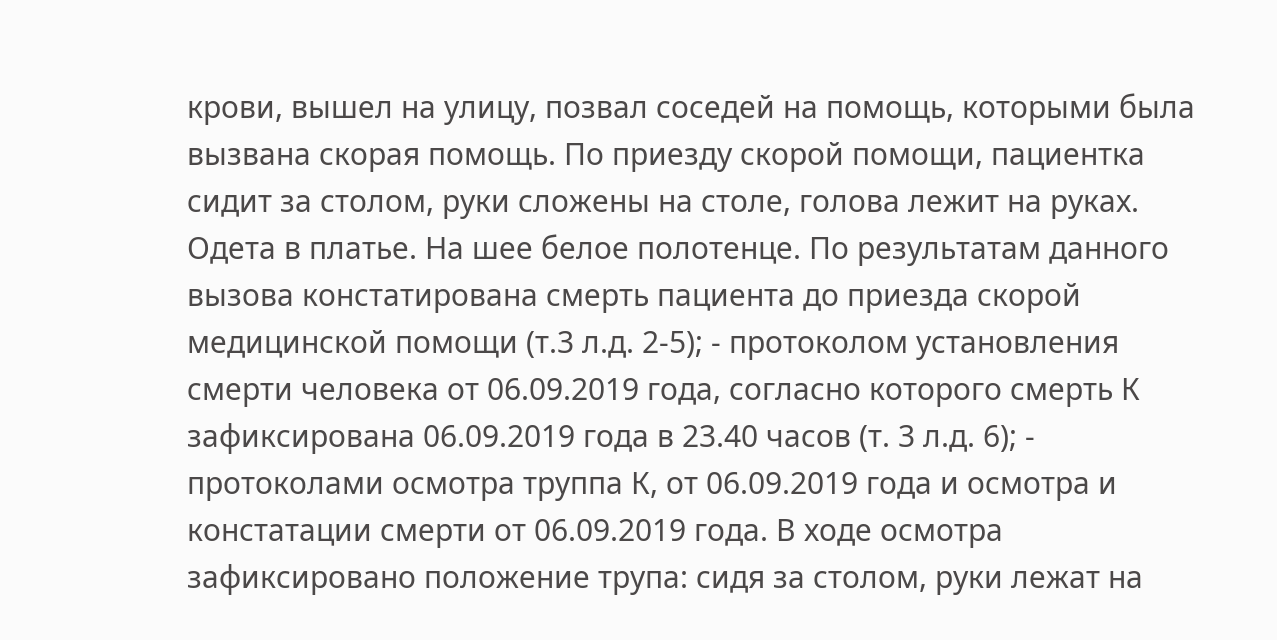крови, вышел на улицу, позвал соседей на помощь, которыми была вызвана скорая помощь. По приезду скорой помощи, пациентка сидит за столом, руки сложены на столе, голова лежит на руках. Одета в платье. На шее белое полотенце. По результатам данного вызова констатирована смерть пациента до приезда скорой медицинской помощи (т.3 л.д. 2-5); - протоколом установления смерти человека от 06.09.2019 года, согласно которого смерть К зафиксирована 06.09.2019 года в 23.40 часов (т. 3 л.д. 6); - протоколами осмотра труппа К, от 06.09.2019 года и осмотра и констатации смерти от 06.09.2019 года. В ходе осмотра зафиксировано положение трупа: сидя за столом, руки лежат на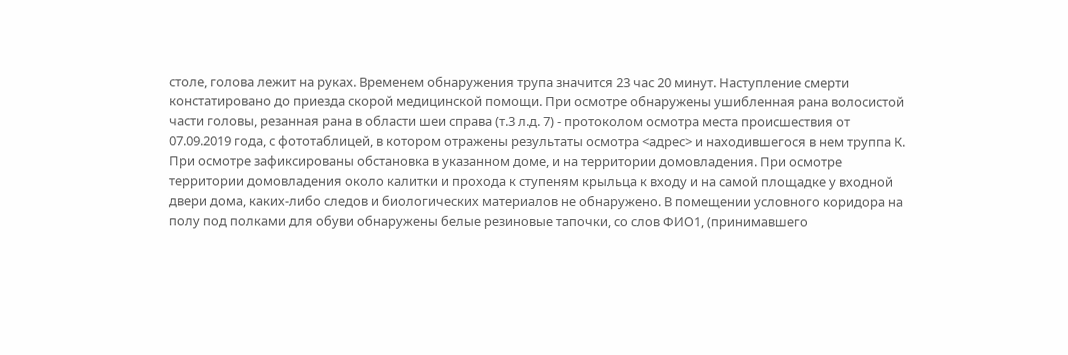столе, голова лежит на руках. Временем обнаружения трупа значится 23 час 20 минут. Наступление смерти констатировано до приезда скорой медицинской помощи. При осмотре обнаружены ушибленная рана волосистой части головы, резанная рана в области шеи справа (т.3 л.д. 7) - протоколом осмотра места происшествия от 07.09.2019 года, с фототаблицей, в котором отражены результаты осмотра <адрес> и находившегося в нем труппа К. При осмотре зафиксированы обстановка в указанном доме, и на территории домовладения. При осмотре территории домовладения около калитки и прохода к ступеням крыльца к входу и на самой площадке у входной двери дома, каких-либо следов и биологических материалов не обнаружено. В помещении условного коридора на полу под полками для обуви обнаружены белые резиновые тапочки, со слов ФИО1, (принимавшего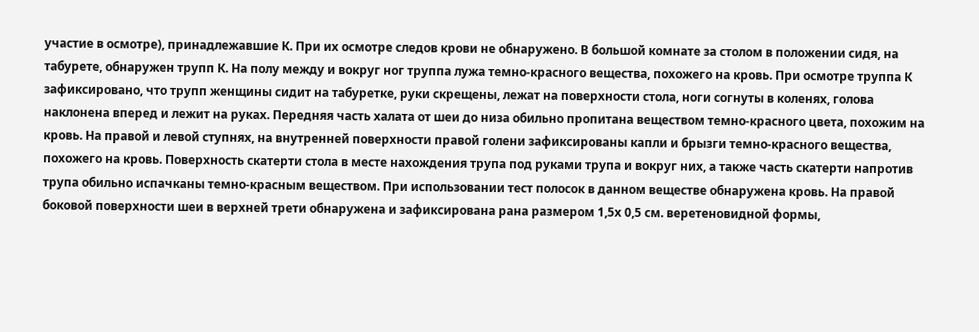участие в осмотре), принадлежавшие К. При их осмотре следов крови не обнаружено. В большой комнате за столом в положении сидя, на табурете, обнаружен трупп К. На полу между и вокруг ног труппа лужа темно-красного вещества, похожего на кровь. При осмотре труппа К зафиксировано, что трупп женщины сидит на табуретке, руки скрещены, лежат на поверхности стола, ноги согнуты в коленях, голова наклонена вперед и лежит на руках. Передняя часть халата от шеи до низа обильно пропитана веществом темно-красного цвета, похожим на кровь. На правой и левой ступнях, на внутренней поверхности правой голени зафиксированы капли и брызги темно-красного вещества, похожего на кровь. Поверхность скатерти стола в месте нахождения трупа под руками трупа и вокруг них, а также часть скатерти напротив трупа обильно испачканы темно-красным веществом. При использовании тест полосок в данном веществе обнаружена кровь. На правой боковой поверхности шеи в верхней трети обнаружена и зафиксирована рана размером 1,5х 0,5 см. веретеновидной формы,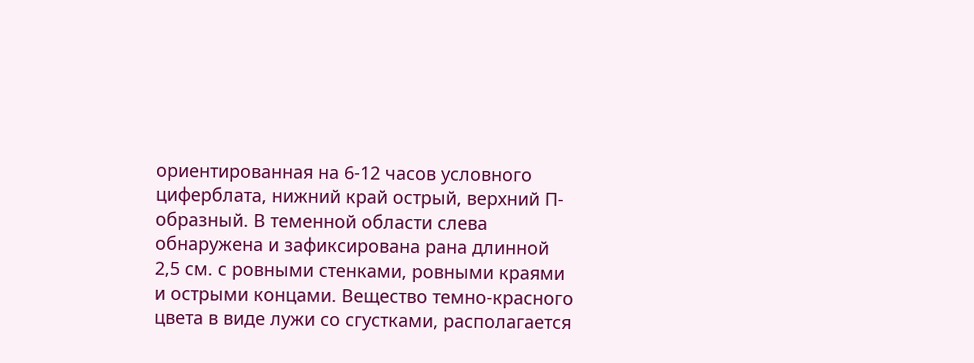ориентированная на 6-12 часов условного циферблата, нижний край острый, верхний П-образный. В теменной области слева обнаружена и зафиксирована рана длинной 2,5 см. с ровными стенками, ровными краями и острыми концами. Вещество темно-красного цвета в виде лужи со сгустками, располагается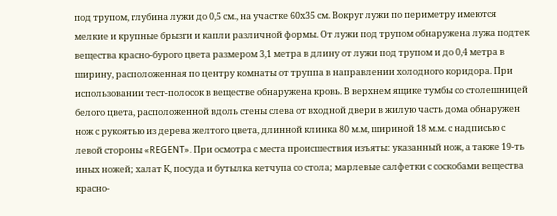под трупом, глубина лужи до 0,5 см., на участке 60х35 см. Вокруг лужи по периметру имеются мелкие и крупные брызги и капли различной формы. От лужи под трупом обнаружена лужа подтек вещества красно-бурого цвета размером 3,1 метра в длину от лужи под трупом и до 0,4 метра в ширину, расположенная по центру комнаты от труппа в направлении холодного коридора. При использовании тест-полосок в веществе обнаружена кровь. В верхнем ящике тумбы со столешницей белого цвета, расположенной вдоль стены слева от входной двери в жилую часть дома обнаружен нож с рукоятью из дерева желтого цвета, длинной клинка 80 м.м, шириной 18 м.м. с надписью с левой стороны «REGENT». При осмотра с места происшествия изъяты: указанный нож, а также 19-ть иных ножей; халат К, посуда и бутылка кетчупа со стола; марлевые салфетки с соскобами вещества красно-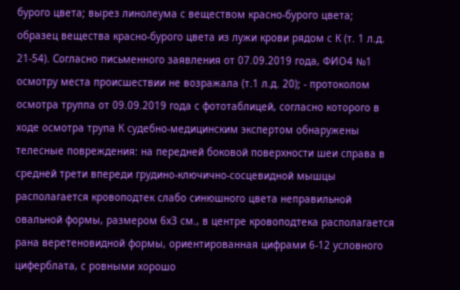бурого цвета; вырез линолеума с веществом красно-бурого цвета; образец вещества красно-бурого цвета из лужи крови рядом с К (т. 1 л.д. 21-54). Согласно письменного заявления от 07.09.2019 года, ФИО4 №1 осмотру места происшествии не возражала (т.1 л.д. 20); - протоколом осмотра труппа от 09.09.2019 года с фототаблицей, согласно которого в ходе осмотра трупа К судебно-медицинским экспертом обнаружены телесные повреждения: на передней боковой поверхности шеи справа в средней трети впереди грудино-ключично-сосцевидной мышцы располагается кровоподтек слабо синюшного цвета неправильной овальной формы, размером 6х3 см., в центре кровоподтека располагается рана веретеновидной формы, ориентированная цифрами 6-12 условного циферблата, с ровными хорошо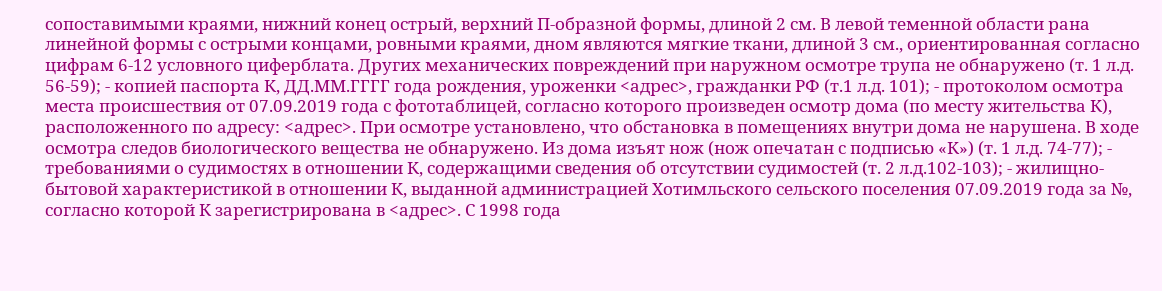сопоставимыми краями, нижний конец острый, верхний П-образной формы, длиной 2 см. В левой теменной области рана линейной формы с острыми концами, ровными краями, дном являются мягкие ткани, длиной 3 см., ориентированная согласно цифрам 6-12 условного циферблата. Других механических повреждений при наружном осмотре трупа не обнаружено (т. 1 л.д. 56-59); - копией паспорта К, ДД.ММ.ГГГГ года рождения, уроженки <адрес>, гражданки РФ (т.1 л.д. 101); - протоколом осмотра места происшествия от 07.09.2019 года с фототаблицей, согласно которого произведен осмотр дома (по месту жительства К), расположенного по адресу: <адрес>. При осмотре установлено, что обстановка в помещениях внутри дома не нарушена. В ходе осмотра следов биологического вещества не обнаружено. Из дома изъят нож (нож опечатан с подписью «К») (т. 1 л.д. 74-77); - требованиями о судимостях в отношении К, содержащими сведения об отсутствии судимостей (т. 2 л.д.102-103); - жилищно-бытовой характеристикой в отношении К, выданной администрацией Хотимльского сельского поселения 07.09.2019 года за №, согласно которой К зарегистрирована в <адрес>. С 1998 года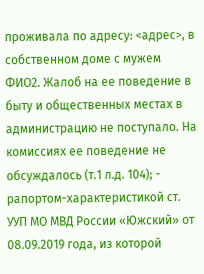проживала по адресу: <адрес>, в собственном доме с мужем ФИО2. Жалоб на ее поведение в быту и общественных местах в администрацию не поступало. На комиссиях ее поведение не обсуждалось (т.1 л.д. 104); - рапортом-характеристикой ст. УУП МО МВД России «Южский» от 08.09.2019 года, из которой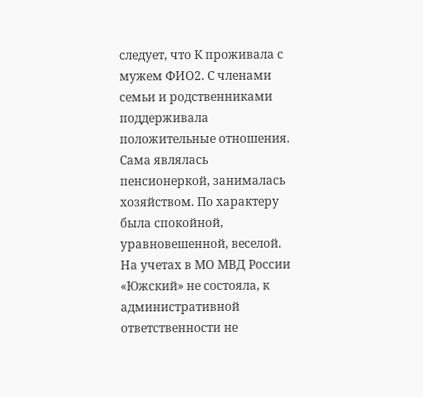следует, что К проживала с мужем ФИО2. С членами семьи и родственниками поддерживала положительные отношения. Сама являлась пенсионеркой, занималась хозяйством. По характеру была спокойной, уравновешенной, веселой. На учетах в МО МВД России «Южский» не состояла, к административной ответственности не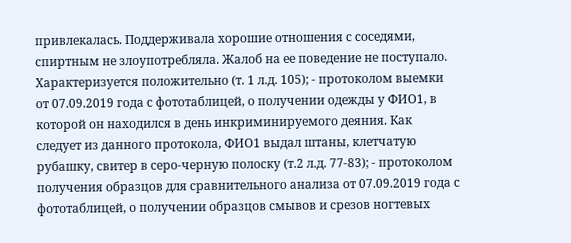привлекалась. Поддерживала хорошие отношения с соседями, спиртным не злоупотребляла. Жалоб на ее поведение не поступало. Характеризуется положительно (т. 1 л.д. 105); - протоколом выемки от 07.09.2019 года с фототаблицей, о получении одежды у ФИО1, в которой он находился в день инкриминируемого деяния. Как следует из данного протокола, ФИО1 выдал штаны, клетчатую рубашку, свитер в серо-черную полоску (т.2 л.д. 77-83); - протоколом получения образцов для сравнительного анализа от 07.09.2019 года с фототаблицей, о получении образцов смывов и срезов ногтевых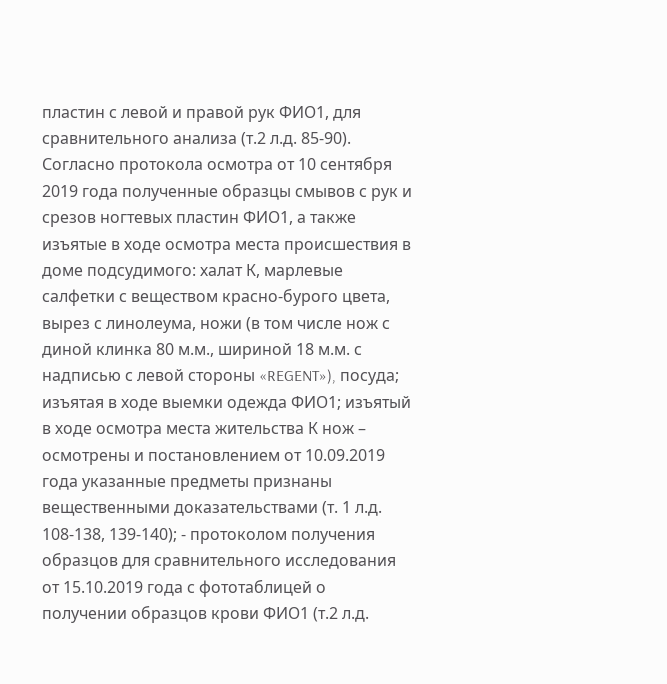пластин с левой и правой рук ФИО1, для сравнительного анализа (т.2 л.д. 85-90). Согласно протокола осмотра от 10 сентября 2019 года полученные образцы смывов с рук и срезов ногтевых пластин ФИО1, а также изъятые в ходе осмотра места происшествия в доме подсудимого: халат К, марлевые салфетки с веществом красно-бурого цвета, вырез с линолеума, ножи (в том числе нож с диной клинка 80 м.м., шириной 18 м.м. с надписью с левой стороны «REGENT»), посуда; изъятая в ходе выемки одежда ФИО1; изъятый в ходе осмотра места жительства К нож – осмотрены и постановлением от 10.09.2019 года указанные предметы признаны вещественными доказательствами (т. 1 л.д. 108-138, 139-140); - протоколом получения образцов для сравнительного исследования от 15.10.2019 года с фототаблицей о получении образцов крови ФИО1 (т.2 л.д.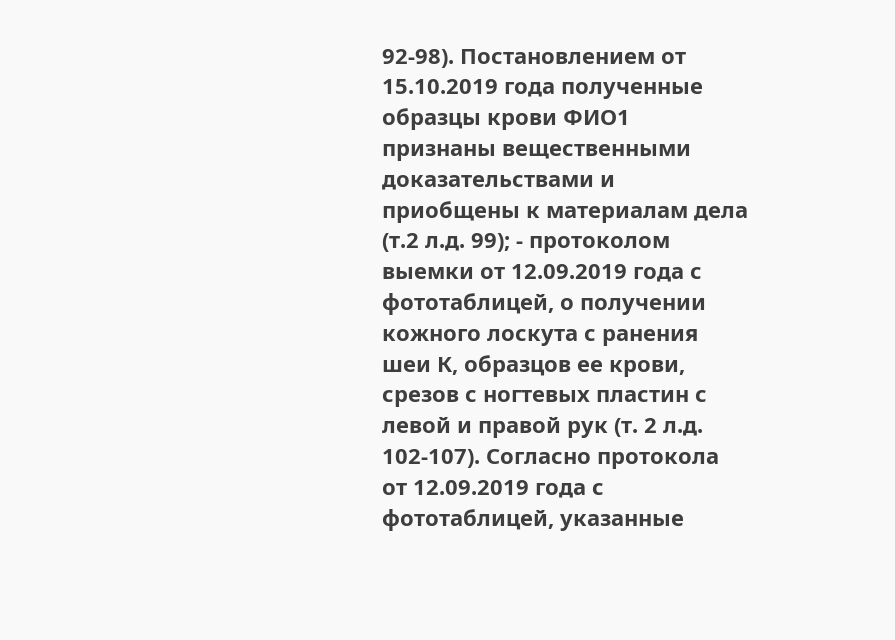92-98). Постановлением от 15.10.2019 года полученные образцы крови ФИО1 признаны вещественными доказательствами и приобщены к материалам дела (т.2 л.д. 99); - протоколом выемки от 12.09.2019 года с фототаблицей, о получении кожного лоскута с ранения шеи К, образцов ее крови, срезов с ногтевых пластин с левой и правой рук (т. 2 л.д. 102-107). Согласно протокола от 12.09.2019 года с фототаблицей, указанные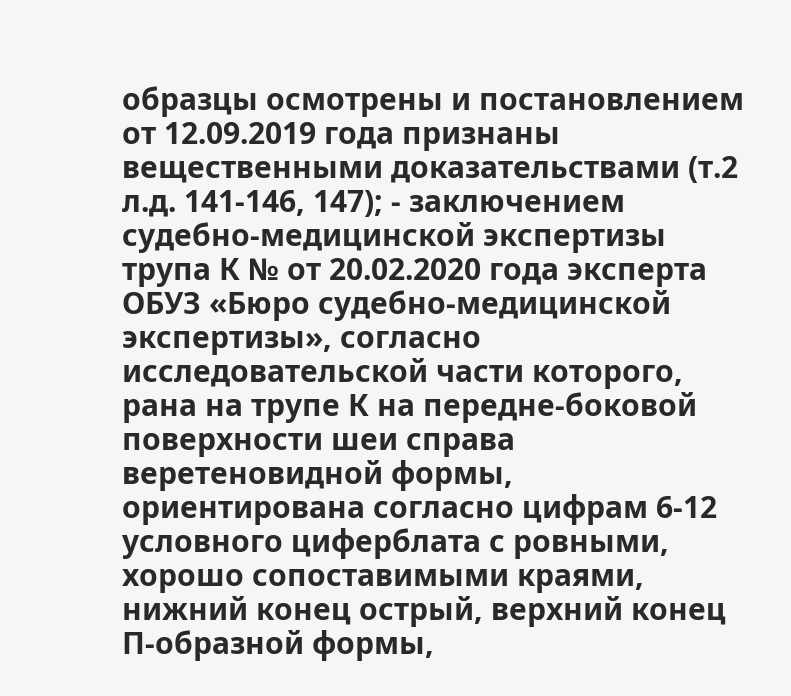образцы осмотрены и постановлением от 12.09.2019 года признаны вещественными доказательствами (т.2 л.д. 141-146, 147); - заключением судебно-медицинской экспертизы трупа К № от 20.02.2020 года эксперта ОБУЗ «Бюро судебно-медицинской экспертизы», согласно исследовательской части которого, рана на трупе К на передне-боковой поверхности шеи справа веретеновидной формы, ориентирована согласно цифрам 6-12 условного циферблата с ровными, хорошо сопоставимыми краями, нижний конец острый, верхний конец П-образной формы,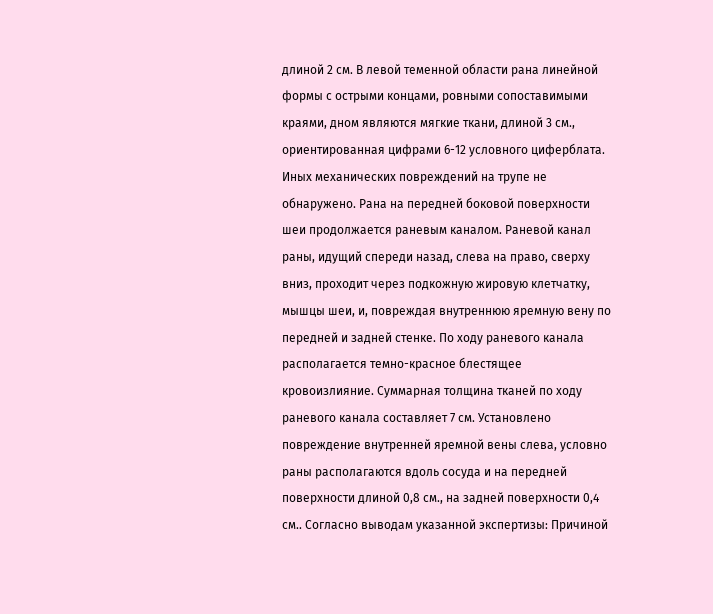длиной 2 см. В левой теменной области рана линейной формы с острыми концами, ровными сопоставимыми краями, дном являются мягкие ткани, длиной 3 см., ориентированная цифрами 6-12 условного циферблата. Иных механических повреждений на трупе не обнаружено. Рана на передней боковой поверхности шеи продолжается раневым каналом. Раневой канал раны, идущий спереди назад, слева на право, сверху вниз, проходит через подкожную жировую клетчатку, мышцы шеи, и, повреждая внутреннюю яремную вену по передней и задней стенке. По ходу раневого канала располагается темно-красное блестящее кровоизлияние. Суммарная толщина тканей по ходу раневого канала составляет 7 см. Установлено повреждение внутренней яремной вены слева, условно раны располагаются вдоль сосуда и на передней поверхности длиной 0,8 см., на задней поверхности 0,4 см.. Согласно выводам указанной экспертизы: Причиной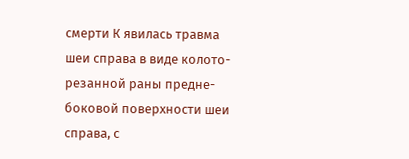смерти К явилась травма шеи справа в виде колото-резанной раны предне-боковой поверхности шеи справа, с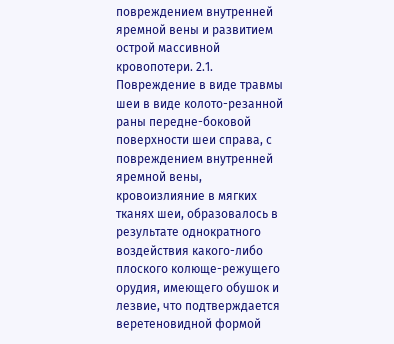повреждением внутренней яремной вены и развитием острой массивной кровопотери. 2.1. Повреждение в виде травмы шеи в виде колото-резанной раны передне-боковой поверхности шеи справа, с повреждением внутренней яремной вены, кровоизлияние в мягких тканях шеи, образовалось в результате однократного воздействия какого-либо плоского колюще-режущего орудия, имеющего обушок и лезвие, что подтверждается веретеновидной формой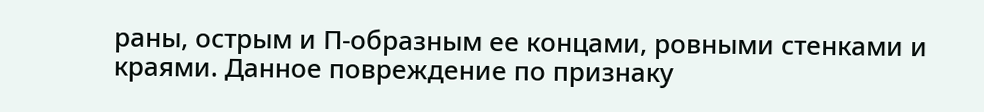раны, острым и П-образным ее концами, ровными стенками и краями. Данное повреждение по признаку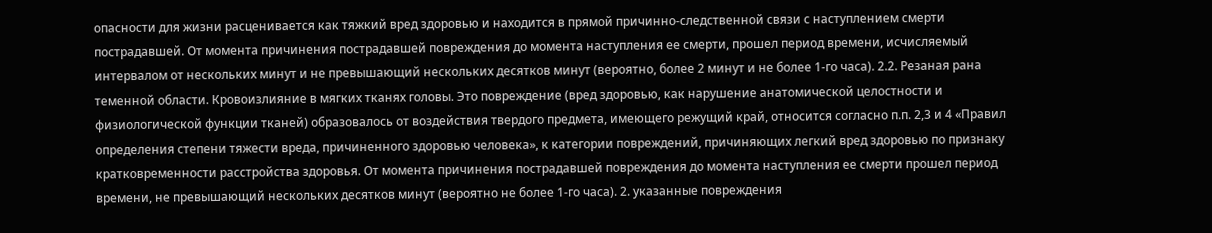опасности для жизни расценивается как тяжкий вред здоровью и находится в прямой причинно-следственной связи с наступлением смерти пострадавшей. От момента причинения пострадавшей повреждения до момента наступления ее смерти, прошел период времени, исчисляемый интервалом от нескольких минут и не превышающий нескольких десятков минут (вероятно, более 2 минут и не более 1-го часа). 2.2. Резаная рана теменной области. Кровоизлияние в мягких тканях головы. Это повреждение (вред здоровью, как нарушение анатомической целостности и физиологической функции тканей) образовалось от воздействия твердого предмета, имеющего режущий край, относится согласно п.п. 2,3 и 4 «Правил определения степени тяжести вреда, причиненного здоровью человека», к категории повреждений, причиняющих легкий вред здоровью по признаку кратковременности расстройства здоровья. От момента причинения пострадавшей повреждения до момента наступления ее смерти прошел период времени, не превышающий нескольких десятков минут (вероятно не более 1-го часа). 2. указанные повреждения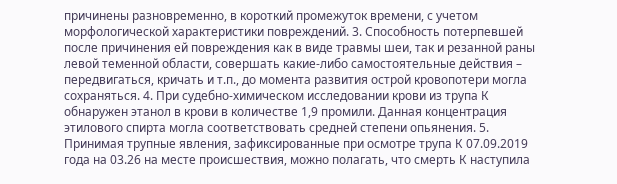причинены разновременно, в короткий промежуток времени, с учетом морфологической характеристики повреждений. 3. Способность потерпевшей после причинения ей повреждения как в виде травмы шеи, так и резанной раны левой теменной области, совершать какие-либо самостоятельные действия – передвигаться, кричать и т.п., до момента развития острой кровопотери могла сохраняться. 4. При судебно-химическом исследовании крови из трупа К обнаружен этанол в крови в количестве 1,9 промили. Данная концентрация этилового спирта могла соответствовать средней степени опьянения. 5. Принимая трупные явления, зафиксированные при осмотре трупа К 07.09.2019 года на 03.26 на месте происшествия, можно полагать, что смерть К наступила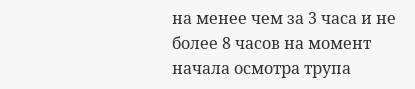на менее чем за 3 часа и не более 8 часов на момент начала осмотра трупа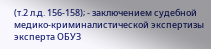(т.2 л.д. 156-158); - заключением судебной медико-криминалистической экспертизы эксперта ОБУЗ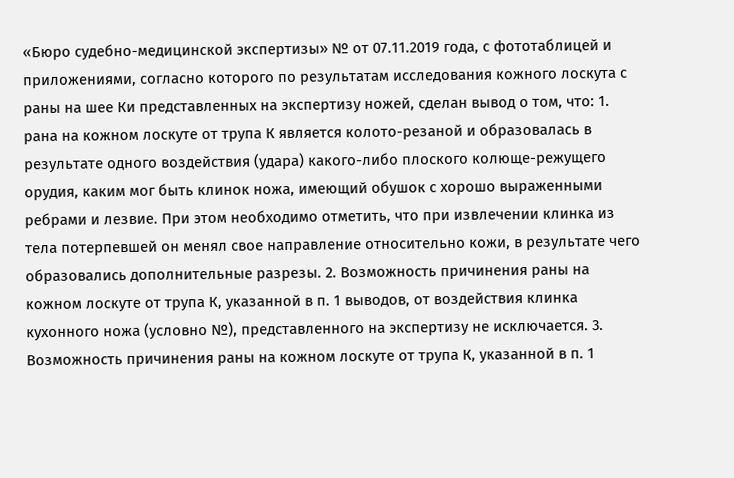«Бюро судебно-медицинской экспертизы» № от 07.11.2019 года, с фототаблицей и приложениями, согласно которого по результатам исследования кожного лоскута с раны на шее Ки представленных на экспертизу ножей, сделан вывод о том, что: 1. рана на кожном лоскуте от трупа К является колото-резаной и образовалась в результате одного воздействия (удара) какого-либо плоского колюще-режущего орудия, каким мог быть клинок ножа, имеющий обушок с хорошо выраженными ребрами и лезвие. При этом необходимо отметить, что при извлечении клинка из тела потерпевшей он менял свое направление относительно кожи, в результате чего образовались дополнительные разрезы. 2. Возможность причинения раны на кожном лоскуте от трупа К, указанной в п. 1 выводов, от воздействия клинка кухонного ножа (условно №), представленного на экспертизу не исключается. 3. Возможность причинения раны на кожном лоскуте от трупа К, указанной в п. 1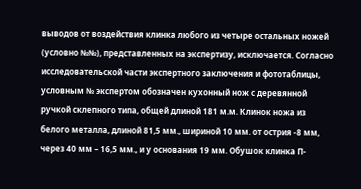выводов от воздействия клинка любого из четыре остальных ножей (условно №№), представленных на экспертизу, исключается. Согласно исследовательской части экспертного заключения и фототаблицы, условным № экспертом обозначен кухонный нож с деревянной ручкой склепного типа, общей длиной 181 м.м. Клинок ножа из белого металла, длиной 81,5 мм., шириной 10 мм. от острия -8 мм, через 40 мм – 16,5 мм., и у основания 19 мм. Обушок клинка П-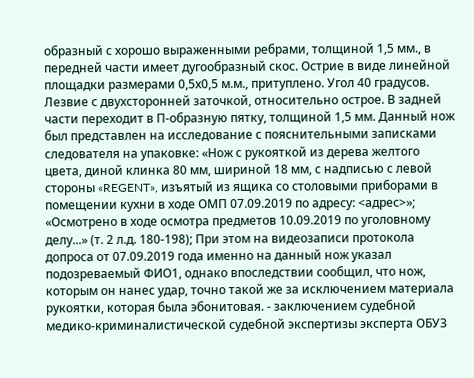образный с хорошо выраженными ребрами, толщиной 1,5 мм., в передней части имеет дугообразный скос. Острие в виде линейной площадки размерами 0,5х0,5 м.м., притуплено. Угол 40 градусов. Лезвие с двухсторонней заточкой, относительно острое. В задней части переходит в П-образную пятку, толщиной 1,5 мм. Данный нож был представлен на исследование с пояснительными записками следователя на упаковке: «Нож с рукояткой из дерева желтого цвета, диной клинка 80 мм, шириной 18 мм, с надписью с левой стороны «REGENT», изъятый из ящика со столовыми приборами в помещении кухни в ходе ОМП 07.09.2019 по адресу: <адрес>»; «Осмотрено в ходе осмотра предметов 10.09.2019 по уголовному делу...» (т. 2 л.д. 180-198); При этом на видеозаписи протокола допроса от 07.09.2019 года именно на данный нож указал подозреваемый ФИО1, однако впоследствии сообщил, что нож, которым он нанес удар, точно такой же за исключением материала рукоятки, которая была эбонитовая. - заключением судебной медико-криминалистической судебной экспертизы эксперта ОБУЗ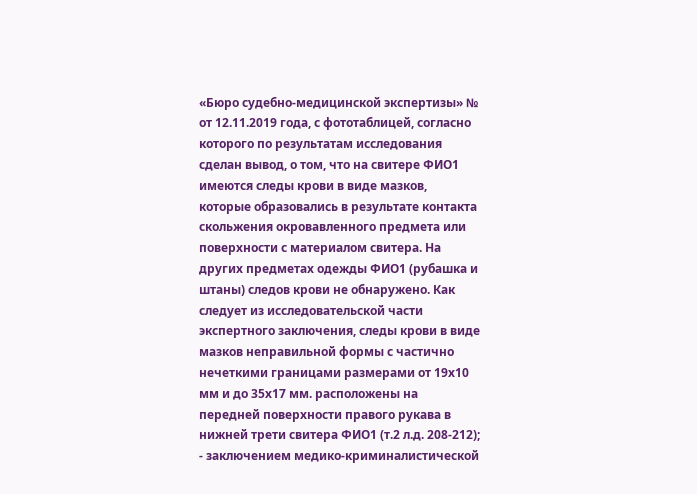«Бюро судебно-медицинской экспертизы» № от 12.11.2019 года, с фототаблицей, согласно которого по результатам исследования сделан вывод, о том, что на свитере ФИО1 имеются следы крови в виде мазков, которые образовались в результате контакта скольжения окровавленного предмета или поверхности с материалом свитера. На других предметах одежды ФИО1 (рубашка и штаны) следов крови не обнаружено. Как следует из исследовательской части экспертного заключения, следы крови в виде мазков неправильной формы с частично нечеткими границами размерами от 19х10 мм и до 35х17 мм. расположены на передней поверхности правого рукава в нижней трети свитера ФИО1 (т.2 л.д. 208-212); - заключением медико-криминалистической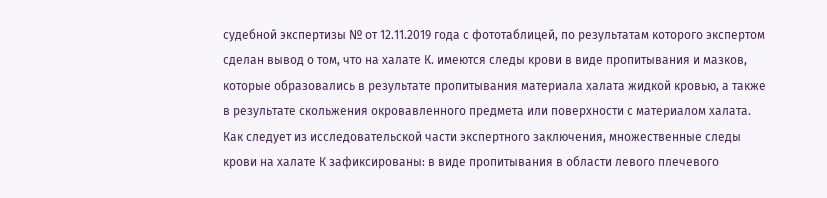судебной экспертизы № от 12.11.2019 года с фототаблицей, по результатам которого экспертом сделан вывод о том, что на халате К. имеются следы крови в виде пропитывания и мазков, которые образовались в результате пропитывания материала халата жидкой кровью, а также в результате скольжения окровавленного предмета или поверхности с материалом халата. Как следует из исследовательской части экспертного заключения, множественные следы крови на халате К зафиксированы: в виде пропитывания в области левого плечевого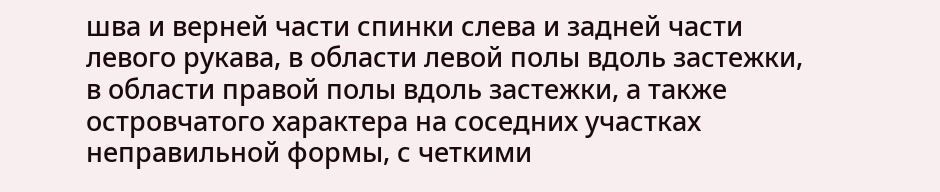шва и верней части спинки слева и задней части левого рукава, в области левой полы вдоль застежки, в области правой полы вдоль застежки, а также островчатого характера на соседних участках неправильной формы, с четкими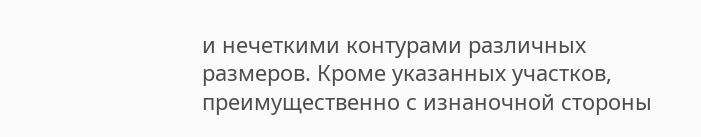и нечеткими контурами различных размеров. Кроме указанных участков, преимущественно с изнаночной стороны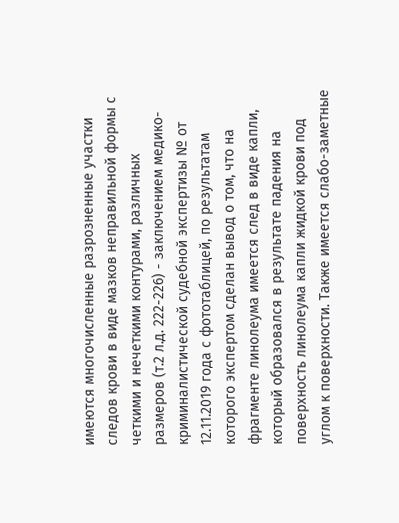имеются многочисленные разрозненные участки следов крови в виде мазков неправильной формы с четкими и нечеткими контурами, различных размеров (т.2 л.д. 222-226) - заключением медико-криминалистической судебной экспертизы № от 12.11.2019 года с фототаблицей, по результатам которого экспертом сделан вывод о том, что на фрагменте линолеума имеется след в виде капли, который образовался в результате падения на поверхность линолеума капли жидкой крови под углом к поверхности. Также имеется слабо-заметные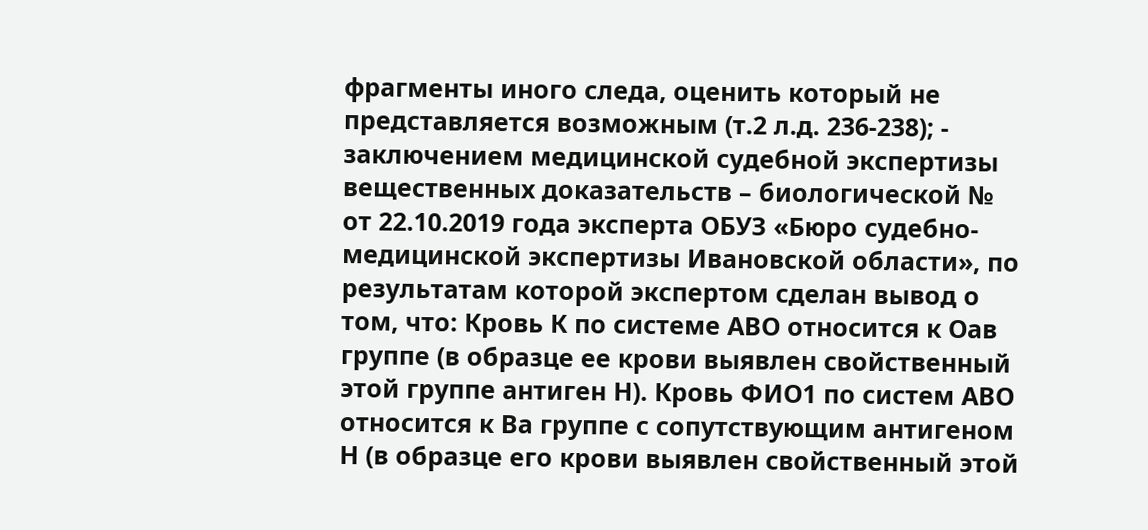фрагменты иного следа, оценить который не представляется возможным (т.2 л.д. 236-238); - заключением медицинской судебной экспертизы вещественных доказательств – биологической № от 22.10.2019 года эксперта ОБУЗ «Бюро судебно-медицинской экспертизы Ивановской области», по результатам которой экспертом сделан вывод о том, что: Кровь К по системе АВО относится к Оав группе (в образце ее крови выявлен свойственный этой группе антиген Н). Кровь ФИО1 по систем АВО относится к Ва группе с сопутствующим антигеном Н (в образце его крови выявлен свойственный этой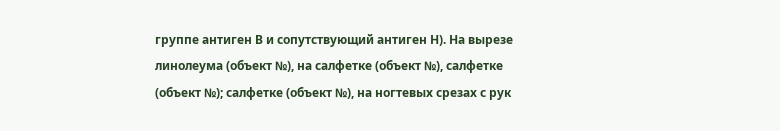группе антиген В и сопутствующий антиген Н). На вырезе линолеума (объект №), на салфетке (объект №), салфетке (объект №); салфетке (объект №), на ногтевых срезах с рук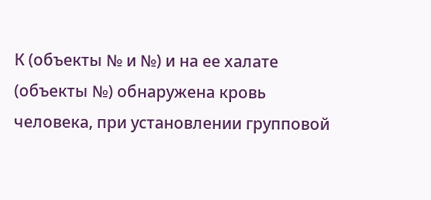К (объекты № и №) и на ее халате (объекты №) обнаружена кровь человека, при установлении групповой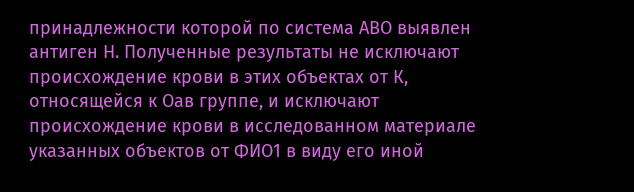принадлежности которой по система АВО выявлен антиген Н. Полученные результаты не исключают происхождение крови в этих объектах от К, относящейся к Оав группе, и исключают происхождение крови в исследованном материале указанных объектов от ФИО1 в виду его иной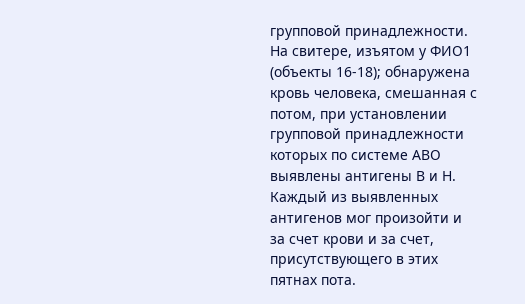групповой принадлежности. На свитере, изъятом у ФИО1 (объекты 16-18); обнаружена кровь человека, смешанная с потом, при установлении групповой принадлежности которых по системе АВО выявлены антигены В и Н. Каждый из выявленных антигенов мог произойти и за счет крови и за счет, присутствующего в этих пятнах пота.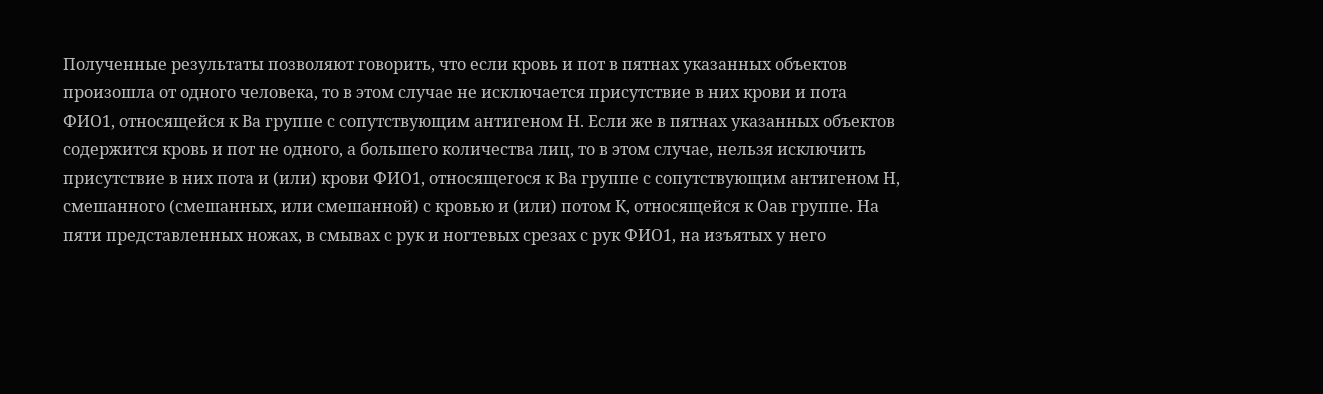Полученные результаты позволяют говорить, что если кровь и пот в пятнах указанных объектов произошла от одного человека, то в этом случае не исключается присутствие в них крови и пота ФИО1, относящейся к Ва группе с сопутствующим антигеном Н. Если же в пятнах указанных объектов содержится кровь и пот не одного, а большего количества лиц, то в этом случае, нельзя исключить присутствие в них пота и (или) крови ФИО1, относящегося к Ва группе с сопутствующим антигеном Н, смешанного (смешанных, или смешанной) с кровью и (или) потом К, относящейся к Оав группе. На пяти представленных ножах, в смывах с рук и ногтевых срезах с рук ФИО1, на изъятых у него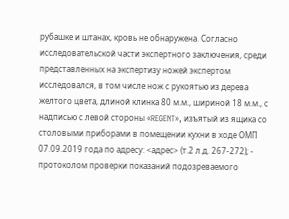рубашке и штанах, кровь не обнаружена. Согласно исследовательской части экспертного заключения, среди представленных на экспертизу ножей экспертом исследовался, в том числе нож с рукоятью из дерева желтого цвета, длиной клинка 80 м.м., шириной 18 м.м., с надписью с левой стороны «REGENT», изъятый из ящика со столовыми приборами в помещении кухни в ходе ОМП 07.09.2019 года по адресу: <адрес> (т.2 л.д. 267-272); - протоколом проверки показаний подозреваемого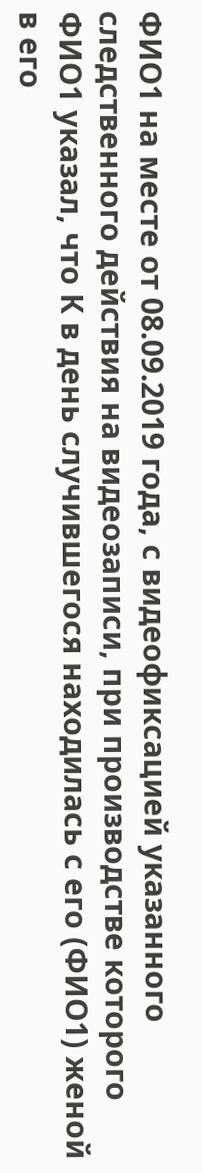ФИО1 на месте от 08.09.2019 года, с видеофиксацией указанного следственного действия на видеозаписи, при производстве которого ФИО1 указал, что К в день случившегося находилась с его (ФИО1) женой в его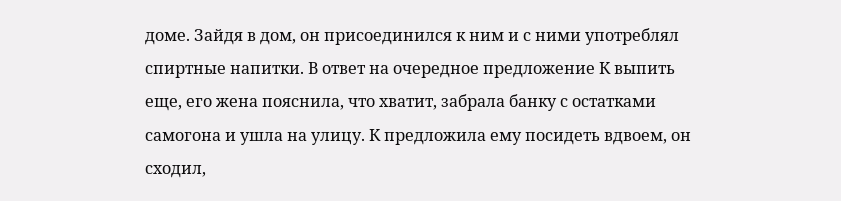доме. Зайдя в дом, он присоединился к ним и с ними употреблял спиртные напитки. В ответ на очередное предложение К выпить еще, его жена пояснила, что хватит, забрала банку с остатками самогона и ушла на улицу. К предложила ему посидеть вдвоем, он сходил,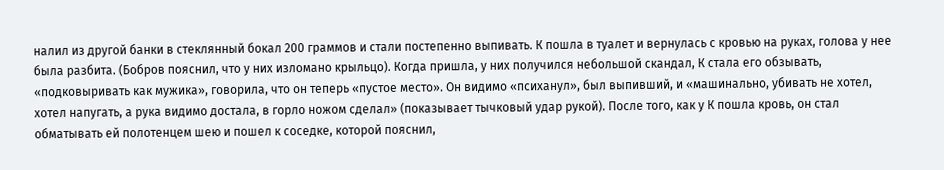налил из другой банки в стеклянный бокал 200 граммов и стали постепенно выпивать. К пошла в туалет и вернулась с кровью на руках, голова у нее была разбита. (Бобров пояснил, что у них изломано крыльцо). Когда пришла, у них получился небольшой скандал, К стала его обзывать, «подковыривать как мужика», говорила, что он теперь «пустое место». Он видимо «психанул», был выпивший, и «машинально, убивать не хотел, хотел напугать, а рука видимо достала, в горло ножом сделал» (показывает тычковый удар рукой). После того, как у К пошла кровь, он стал обматывать ей полотенцем шею и пошел к соседке, которой пояснил,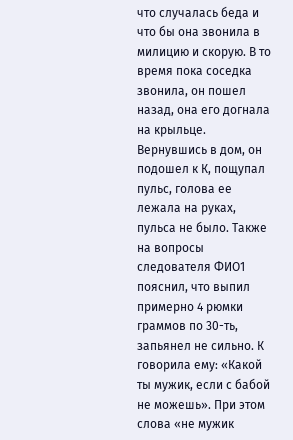что случалась беда и что бы она звонила в милицию и скорую. В то время пока соседка звонила, он пошел назад, она его догнала на крыльце. Вернувшись в дом, он подошел к К, пощупал пульс, голова ее лежала на руках, пульса не было. Также на вопросы следователя ФИО1 пояснил, что выпил примерно 4 рюмки граммов по 30-ть, запьянел не сильно. К говорила ему: «Какой ты мужик, если с бабой не можешь». При этом слова «не мужик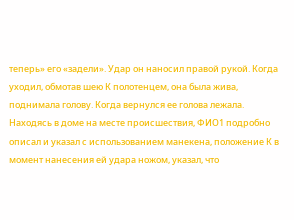теперь» его «задели». Удар он наносил правой рукой. Когда уходил, обмотав шею К полотенцем, она была жива, поднимала голову. Когда вернулся ее голова лежала. Находясь в доме на месте происшествия, ФИО1 подробно описал и указал с использованием манекена, положение К в момент нанесения ей удара ножом, указал, что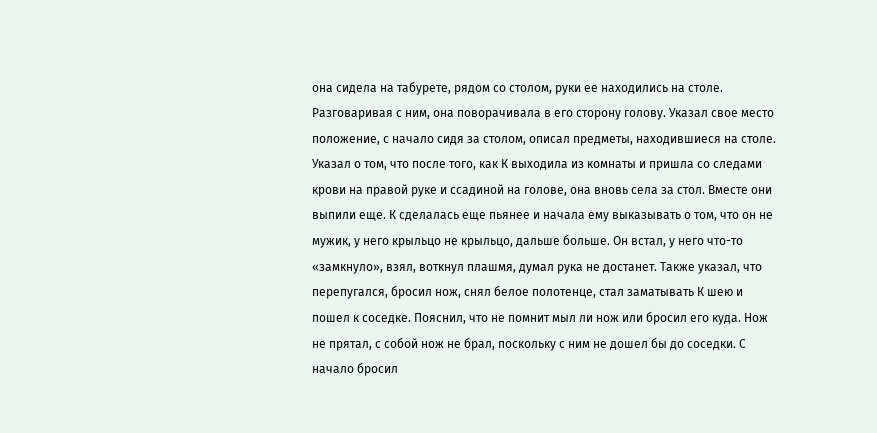она сидела на табурете, рядом со столом, руки ее находились на столе. Разговаривая с ним, она поворачивала в его сторону голову. Указал свое место положение, с начало сидя за столом, описал предметы, находившиеся на столе. Указал о том, что после того, как К выходила из комнаты и пришла со следами крови на правой руке и ссадиной на голове, она вновь села за стол. Вместе они выпили еще. К сделалась еще пьянее и начала ему выказывать о том, что он не мужик, у него крыльцо не крыльцо, дальше больше. Он встал, у него что-то «замкнуло», взял, воткнул плашмя, думал рука не достанет. Также указал, что перепугался, бросил нож, снял белое полотенце, стал заматывать К шею и пошел к соседке. Пояснил, что не помнит мыл ли нож или бросил его куда. Нож не прятал, с собой нож не брал, поскольку с ним не дошел бы до соседки. С начало бросил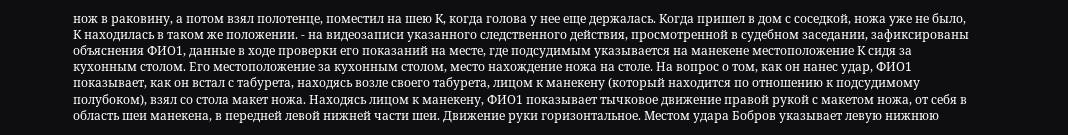нож в раковину, а потом взял полотенце, поместил на шею К, когда голова у нее еще держалась. Когда пришел в дом с соседкой, ножа уже не было, К находилась в таком же положении. - на видеозаписи указанного следственного действия, просмотренной в судебном заседании, зафиксированы объяснения ФИО1, данные в ходе проверки его показаний на месте, где подсудимым указывается на манекене местоположение К сидя за кухонным столом. Его местоположение за кухонным столом, место нахождение ножа на столе. На вопрос о том, как он нанес удар, ФИО1 показывает, как он встал с табурета, находясь возле своего табурета, лицом к манекену (который находится по отношению к подсудимому полубоком), взял со стола макет ножа. Находясь лицом к манекену, ФИО1 показывает тычковое движение правой рукой с макетом ножа, от себя в область шеи манекена, в передней левой нижней части шеи. Движение руки горизонтальное. Местом удара Бобров указывает левую нижнюю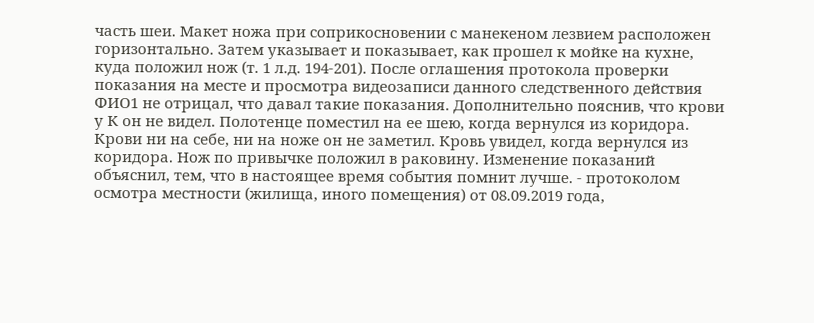часть шеи. Макет ножа при соприкосновении с манекеном лезвием расположен горизонтально. Затем указывает и показывает, как прошел к мойке на кухне, куда положил нож (т. 1 л.д. 194-201). После оглашения протокола проверки показания на месте и просмотра видеозаписи данного следственного действия ФИО1 не отрицал, что давал такие показания. Дополнительно пояснив, что крови у К он не видел. Полотенце поместил на ее шею, когда вернулся из коридора. Крови ни на себе, ни на ноже он не заметил. Кровь увидел, когда вернулся из коридора. Нож по привычке положил в раковину. Изменение показаний объяснил, тем, что в настоящее время события помнит лучше. - протоколом осмотра местности (жилища, иного помещения) от 08.09.2019 года,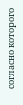согласно которого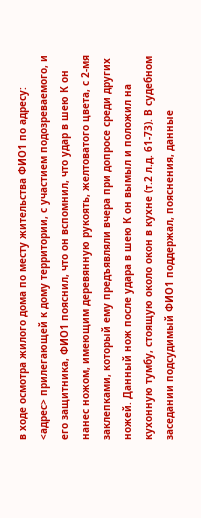в ходе осмотра жилого дома по месту жительства ФИО1 по адресу: <адрес> прилегающей к дому территории, с участием подозреваемого, и его защитника, ФИО1 пояснил, что он вспомнил, что удар в шею К он нанес ножом, имеющим деревянную рукоять, желтоватого цвета, с 2-мя заклепками, который ему предъявляли вчера при допросе среди других ножей. Данный нож после удара в шею К он вымыл и положил на кухонную тумбу, стоящую около окон в кухне (т.2 л.д. 61-73). В судебном заседании подсудимый ФИО1 поддержал, пояснения, данные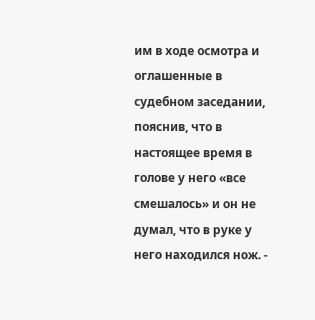им в ходе осмотра и оглашенные в судебном заседании, пояснив, что в настоящее время в голове у него «все смешалось» и он не думал, что в руке у него находился нож. -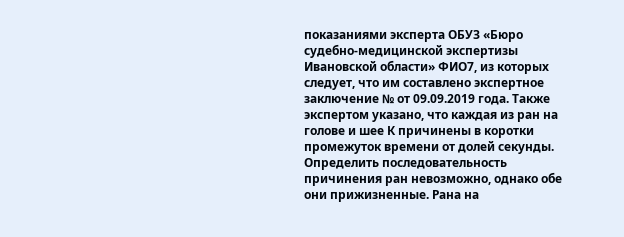показаниями эксперта ОБУЗ «Бюро судебно-медицинской экспертизы Ивановской области» ФИО7, из которых следует, что им составлено экспертное заключение № от 09.09.2019 года. Также экспертом указано, что каждая из ран на голове и шее К причинены в коротки промежуток времени от долей секунды. Определить последовательность причинения ран невозможно, однако обе они прижизненные. Рана на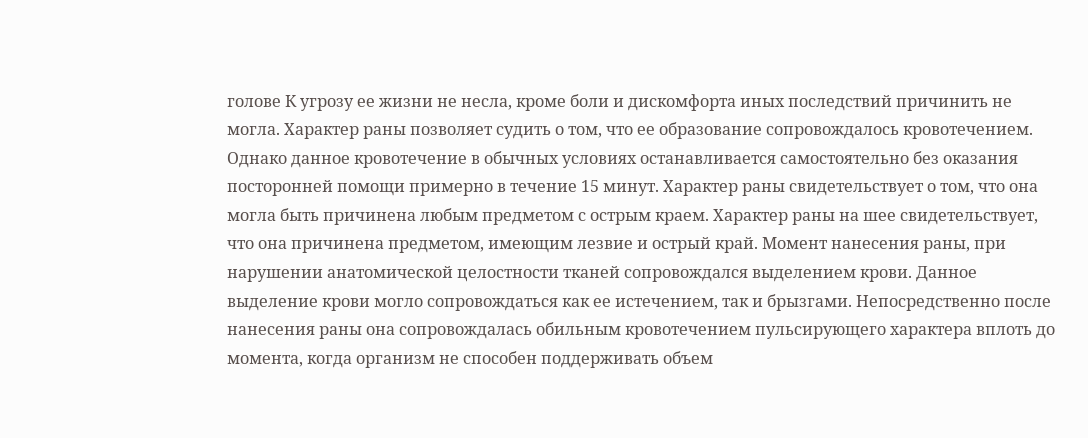голове К угрозу ее жизни не несла, кроме боли и дискомфорта иных последствий причинить не могла. Характер раны позволяет судить о том, что ее образование сопровождалось кровотечением. Однако данное кровотечение в обычных условиях останавливается самостоятельно без оказания посторонней помощи примерно в течение 15 минут. Характер раны свидетельствует о том, что она могла быть причинена любым предметом с острым краем. Характер раны на шее свидетельствует, что она причинена предметом, имеющим лезвие и острый край. Момент нанесения раны, при нарушении анатомической целостности тканей сопровождался выделением крови. Данное выделение крови могло сопровождаться как ее истечением, так и брызгами. Непосредственно после нанесения раны она сопровождалась обильным кровотечением пульсирующего характера вплоть до момента, когда организм не способен поддерживать объем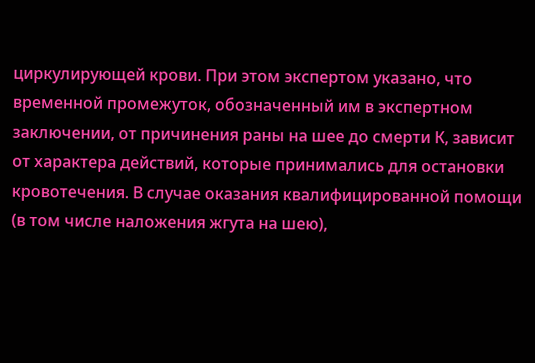циркулирующей крови. При этом экспертом указано, что временной промежуток, обозначенный им в экспертном заключении, от причинения раны на шее до смерти К, зависит от характера действий, которые принимались для остановки кровотечения. В случае оказания квалифицированной помощи (в том числе наложения жгута на шею),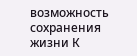возможность сохранения жизни К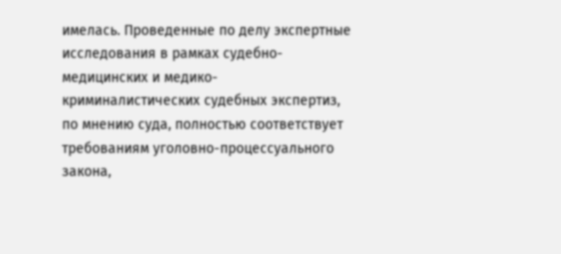имелась. Проведенные по делу экспертные исследования в рамках судебно-медицинских и медико-криминалистических судебных экспертиз, по мнению суда, полностью соответствует требованиям уголовно-процессуального закона,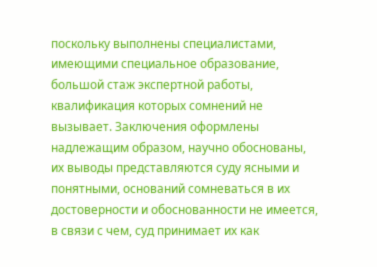поскольку выполнены специалистами, имеющими специальное образование, большой стаж экспертной работы, квалификация которых сомнений не вызывает. Заключения оформлены надлежащим образом, научно обоснованы, их выводы представляются суду ясными и понятными, оснований сомневаться в их достоверности и обоснованности не имеется, в связи с чем, суд принимает их как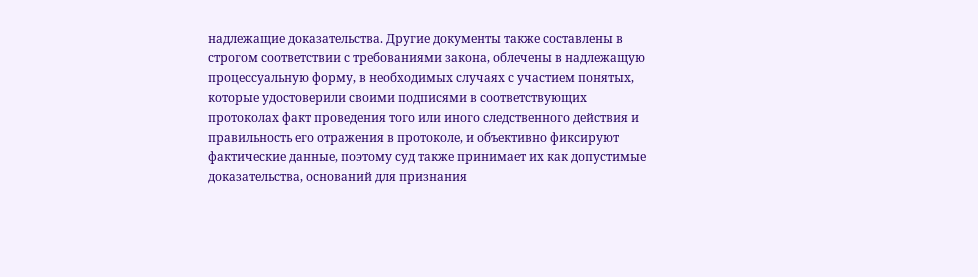надлежащие доказательства. Другие документы также составлены в строгом соответствии с требованиями закона, облечены в надлежащую процессуальную форму, в необходимых случаях с участием понятых, которые удостоверили своими подписями в соответствующих протоколах факт проведения того или иного следственного действия и правильность его отражения в протоколе, и объективно фиксируют фактические данные, поэтому суд также принимает их как допустимые доказательства, оснований для признания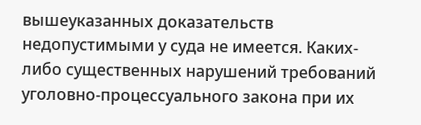вышеуказанных доказательств недопустимыми у суда не имеется. Каких-либо существенных нарушений требований уголовно-процессуального закона при их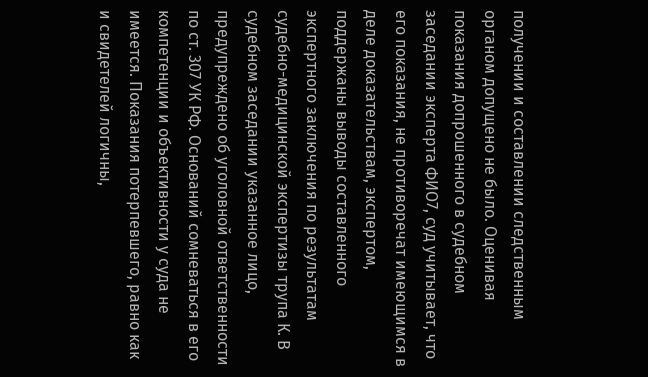получении и составлении следственным органом допущено не было. Оценивая показания допрошенного в судебном заседании эксперта ФИО7, суд учитывает, что его показания, не противоречат имеющимся в деле доказательствам, экспертом, поддержаны выводы составленного экспертного заключения по результатам судебно-медицинской экспертизы трупа К. В судебном заседании указанное лицо, предупреждено об уголовной ответственности по ст. 307 УК РФ. Оснований сомневаться в его компетенции и объективности у суда не имеется. Показания потерпевшего, равно как и свидетелей логичны,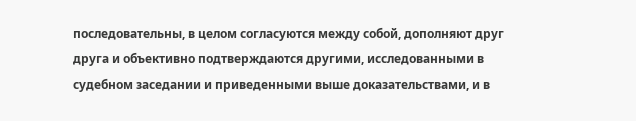последовательны, в целом согласуются между собой, дополняют друг друга и объективно подтверждаются другими, исследованными в судебном заседании и приведенными выше доказательствами, и в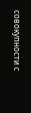совокупности с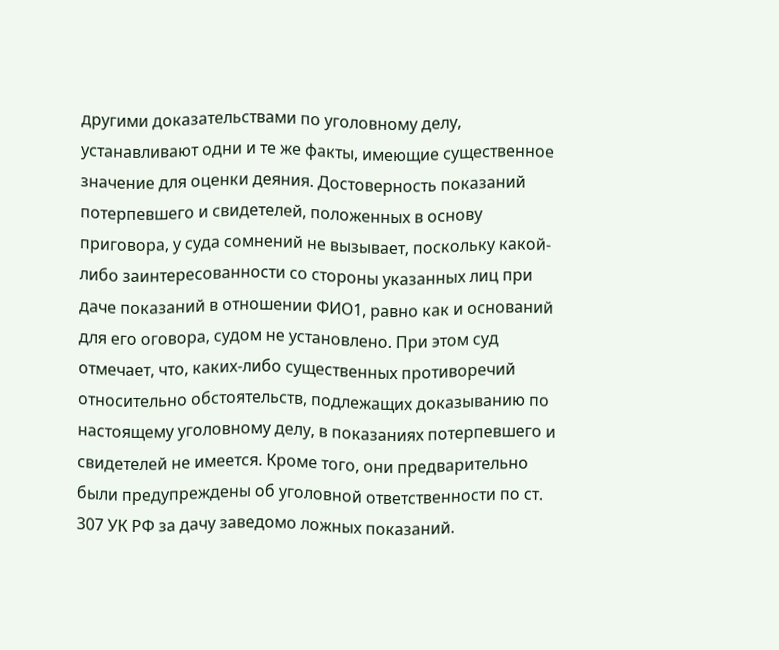другими доказательствами по уголовному делу, устанавливают одни и те же факты, имеющие существенное значение для оценки деяния. Достоверность показаний потерпевшего и свидетелей, положенных в основу приговора, у суда сомнений не вызывает, поскольку какой-либо заинтересованности со стороны указанных лиц при даче показаний в отношении ФИО1, равно как и оснований для его оговора, судом не установлено. При этом суд отмечает, что, каких-либо существенных противоречий относительно обстоятельств, подлежащих доказыванию по настоящему уголовному делу, в показаниях потерпевшего и свидетелей не имеется. Кроме того, они предварительно были предупреждены об уголовной ответственности по ст. 307 УК РФ за дачу заведомо ложных показаний.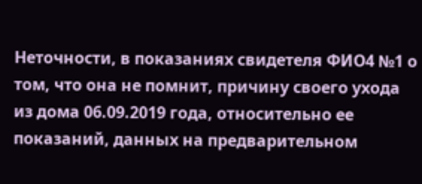Неточности, в показаниях свидетеля ФИО4 №1 о том, что она не помнит, причину своего ухода из дома 06.09.2019 года, относительно ее показаний, данных на предварительном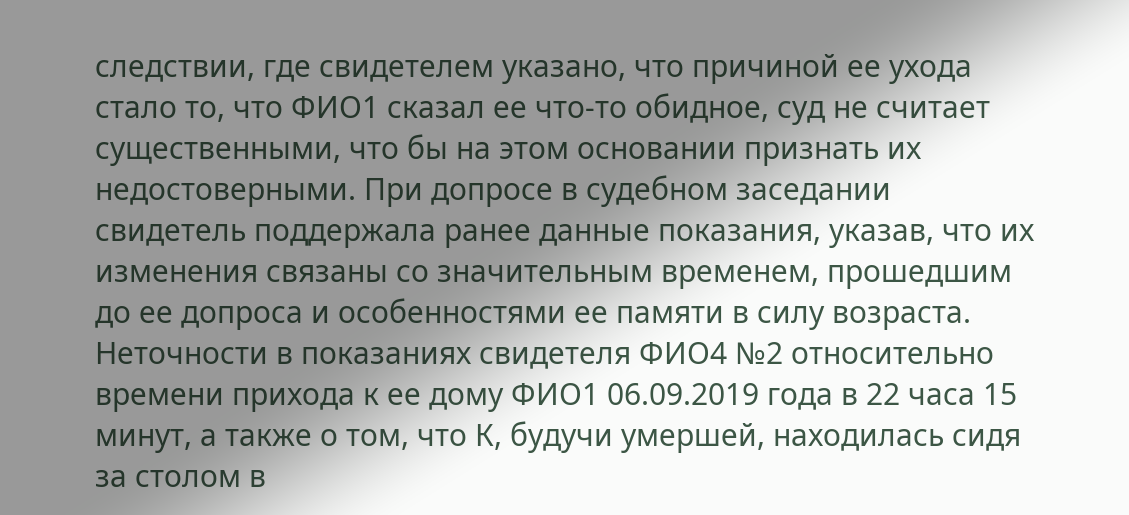следствии, где свидетелем указано, что причиной ее ухода стало то, что ФИО1 сказал ее что-то обидное, суд не считает существенными, что бы на этом основании признать их недостоверными. При допросе в судебном заседании свидетель поддержала ранее данные показания, указав, что их изменения связаны со значительным временем, прошедшим до ее допроса и особенностями ее памяти в силу возраста. Неточности в показаниях свидетеля ФИО4 №2 относительно времени прихода к ее дому ФИО1 06.09.2019 года в 22 часа 15 минут, а также о том, что К, будучи умершей, находилась сидя за столом в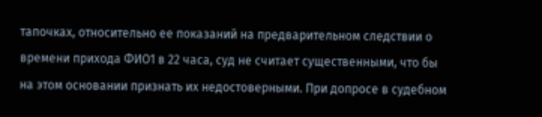тапочках, относительно ее показаний на предварительном следствии о времени прихода ФИО1 в 22 часа, суд не считает существенными, что бы на этом основании признать их недостоверными. При допросе в судебном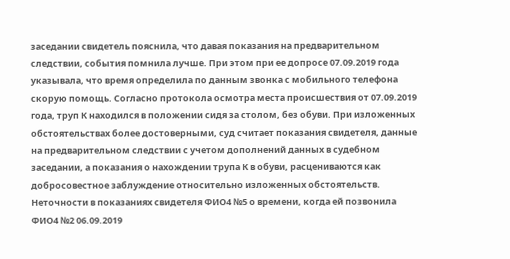заседании свидетель пояснила, что давая показания на предварительном следствии, события помнила лучше. При этом при ее допросе 07.09.2019 года указывала, что время определила по данным звонка с мобильного телефона скорую помощь. Согласно протокола осмотра места происшествия от 07.09.2019 года, труп К находился в положении сидя за столом, без обуви. При изложенных обстоятельствах более достоверными, суд считает показания свидетеля, данные на предварительном следствии с учетом дополнений данных в судебном заседании, а показания о нахождении трупа К в обуви, расцениваются как добросовестное заблуждение относительно изложенных обстоятельств. Неточности в показаниях свидетеля ФИО4 №5 о времени, когда ей позвонила ФИО4 №2 06.09.2019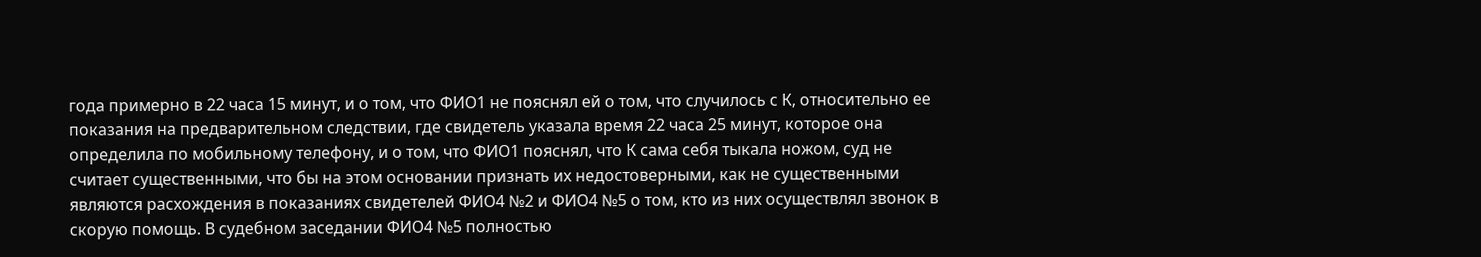года примерно в 22 часа 15 минут, и о том, что ФИО1 не пояснял ей о том, что случилось с К, относительно ее показания на предварительном следствии, где свидетель указала время 22 часа 25 минут, которое она определила по мобильному телефону, и о том, что ФИО1 пояснял, что К сама себя тыкала ножом, суд не считает существенными, что бы на этом основании признать их недостоверными, как не существенными являются расхождения в показаниях свидетелей ФИО4 №2 и ФИО4 №5 о том, кто из них осуществлял звонок в скорую помощь. В судебном заседании ФИО4 №5 полностью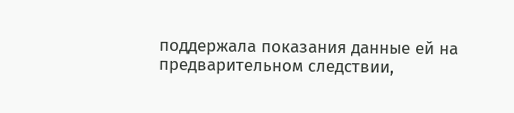поддержала показания данные ей на предварительном следствии,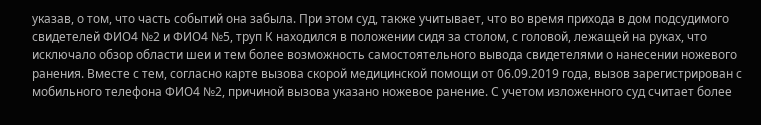указав, о том, что часть событий она забыла. При этом суд, также учитывает, что во время прихода в дом подсудимого свидетелей ФИО4 №2 и ФИО4 №5, труп К находился в положении сидя за столом, с головой, лежащей на руках, что исключало обзор области шеи и тем более возможность самостоятельного вывода свидетелями о нанесении ножевого ранения. Вместе с тем, согласно карте вызова скорой медицинской помощи от 06.09.2019 года, вызов зарегистрирован с мобильного телефона ФИО4 №2, причиной вызова указано ножевое ранение. С учетом изложенного суд считает более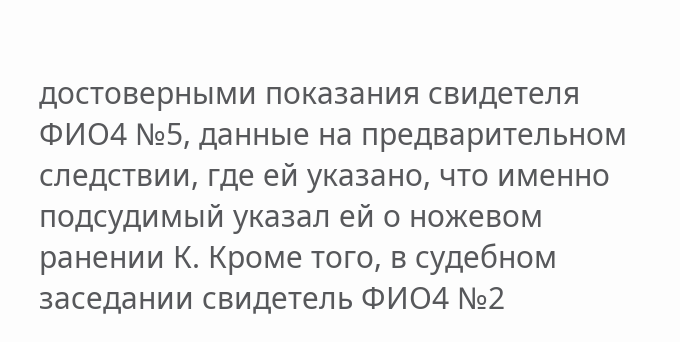достоверными показания свидетеля ФИО4 №5, данные на предварительном следствии, где ей указано, что именно подсудимый указал ей о ножевом ранении К. Кроме того, в судебном заседании свидетель ФИО4 №2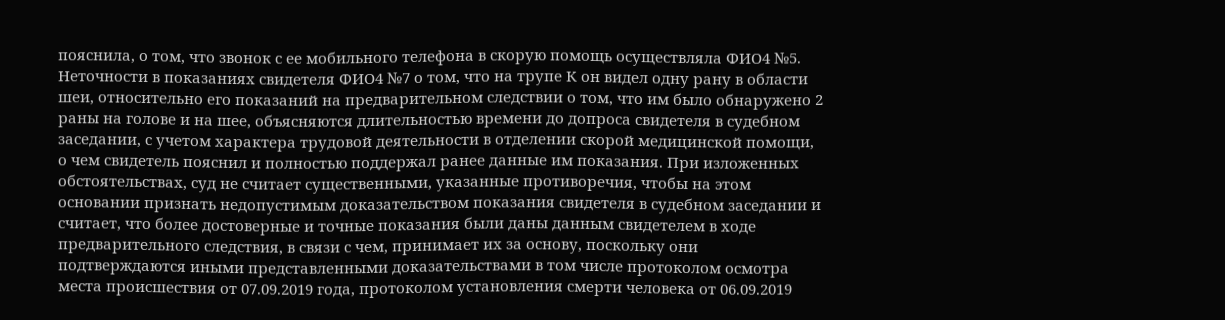пояснила, о том, что звонок с ее мобильного телефона в скорую помощь осуществляла ФИО4 №5. Неточности в показаниях свидетеля ФИО4 №7 о том, что на трупе К он видел одну рану в области шеи, относительно его показаний на предварительном следствии о том, что им было обнаружено 2 раны на голове и на шее, объясняются длительностью времени до допроса свидетеля в судебном заседании, с учетом характера трудовой деятельности в отделении скорой медицинской помощи, о чем свидетель пояснил и полностью поддержал ранее данные им показания. При изложенных обстоятельствах, суд не считает существенными, указанные противоречия, чтобы на этом основании признать недопустимым доказательством показания свидетеля в судебном заседании и считает, что более достоверные и точные показания были даны данным свидетелем в ходе предварительного следствия, в связи с чем, принимает их за основу, поскольку они подтверждаются иными представленными доказательствами в том числе протоколом осмотра места происшествия от 07.09.2019 года, протоколом установления смерти человека от 06.09.2019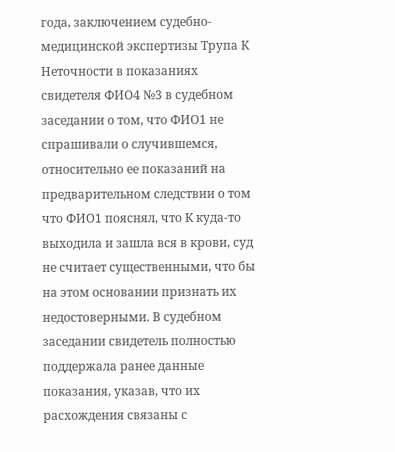года, заключением судебно-медицинской экспертизы Трупа К Неточности в показаниях свидетеля ФИО4 №3 в судебном заседании о том, что ФИО1 не спрашивали о случившемся, относительно ее показаний на предварительном следствии о том что ФИО1 пояснял, что К куда-то выходила и зашла вся в крови, суд не считает существенными, что бы на этом основании признать их недостоверными. В судебном заседании свидетель полностью поддержала ранее данные показания, указав, что их расхождения связаны с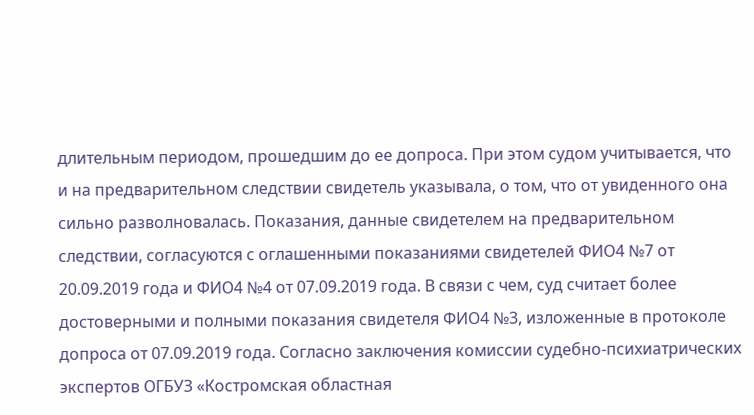длительным периодом, прошедшим до ее допроса. При этом судом учитывается, что и на предварительном следствии свидетель указывала, о том, что от увиденного она сильно разволновалась. Показания, данные свидетелем на предварительном следствии, согласуются с оглашенными показаниями свидетелей ФИО4 №7 от 20.09.2019 года и ФИО4 №4 от 07.09.2019 года. В связи с чем, суд считает более достоверными и полными показания свидетеля ФИО4 №3, изложенные в протоколе допроса от 07.09.2019 года. Согласно заключения комиссии судебно-психиатрических экспертов ОГБУЗ «Костромская областная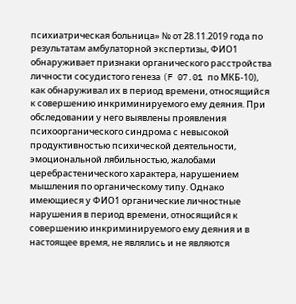психиатрическая больница» № от 28.11.2019 года по результатам амбулаторной экспертизы, ФИО1 обнаруживает признаки органического расстройства личности сосудистого генеза (F 07.01 по МКБ-10), как обнаруживал их в период времени, относящийся к совершению инкриминируемого ему деяния. При обследовании у него выявлены проявления психоорганического синдрома с невысокой продуктивностью психической деятельности, эмоциональной лябильностью, жалобами церебрастенического характера, нарушением мышления по органическому типу. Однако имеющиеся у ФИО1 органические личностные нарушения в период времени, относящийся к совершению инкриминируемого ему деяния и в настоящее время, не являлись и не являются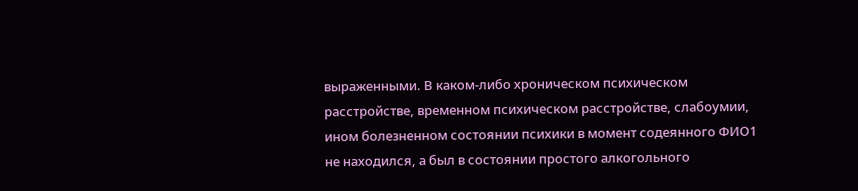выраженными. В каком-либо хроническом психическом расстройстве, временном психическом расстройстве, слабоумии, ином болезненном состоянии психики в момент содеянного ФИО1 не находился, а был в состоянии простого алкогольного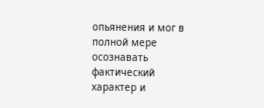опьянения и мог в полной мере осознавать фактический характер и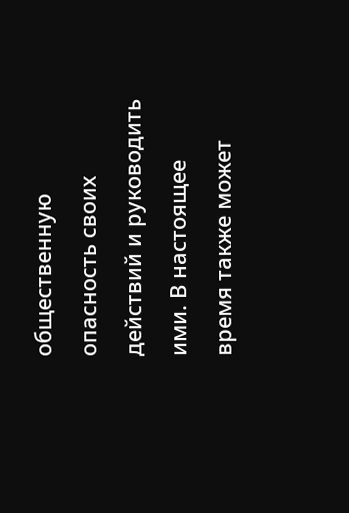общественную опасность своих действий и руководить ими. В настоящее время также может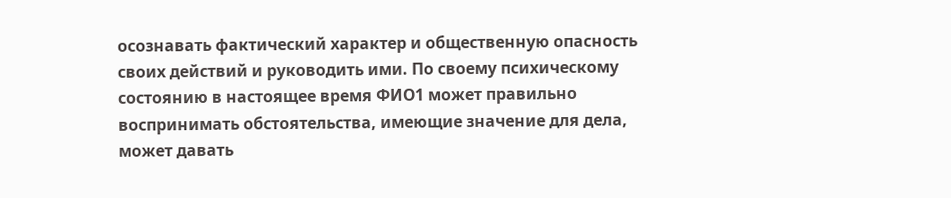осознавать фактический характер и общественную опасность своих действий и руководить ими. По своему психическому состоянию в настоящее время ФИО1 может правильно воспринимать обстоятельства, имеющие значение для дела, может давать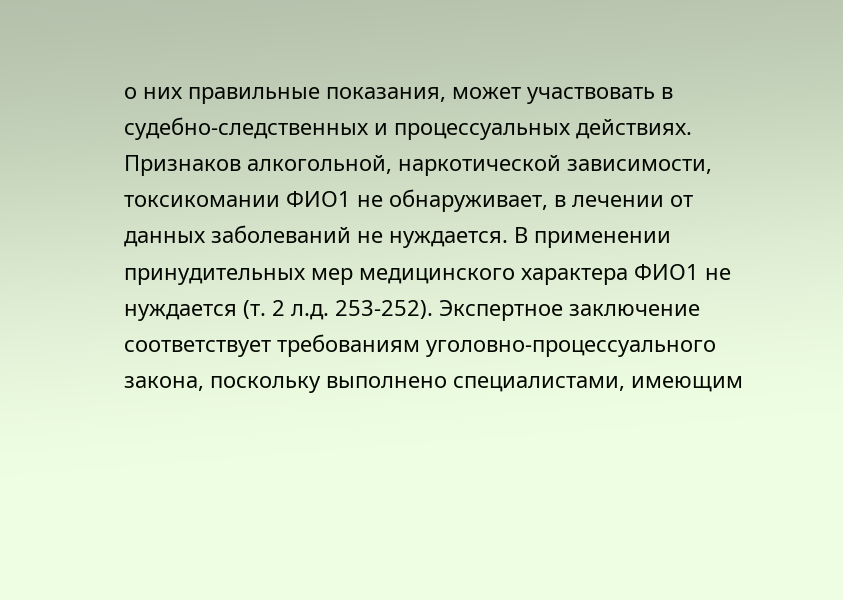о них правильные показания, может участвовать в судебно-следственных и процессуальных действиях. Признаков алкогольной, наркотической зависимости, токсикомании ФИО1 не обнаруживает, в лечении от данных заболеваний не нуждается. В применении принудительных мер медицинского характера ФИО1 не нуждается (т. 2 л.д. 253-252). Экспертное заключение соответствует требованиям уголовно-процессуального закона, поскольку выполнено специалистами, имеющим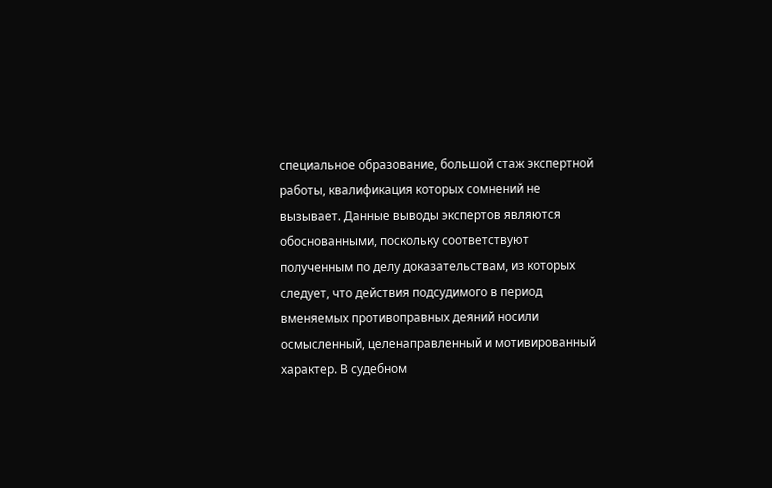специальное образование, большой стаж экспертной работы, квалификация которых сомнений не вызывает. Данные выводы экспертов являются обоснованными, поскольку соответствуют полученным по делу доказательствам, из которых следует, что действия подсудимого в период вменяемых противоправных деяний носили осмысленный, целенаправленный и мотивированный характер. В судебном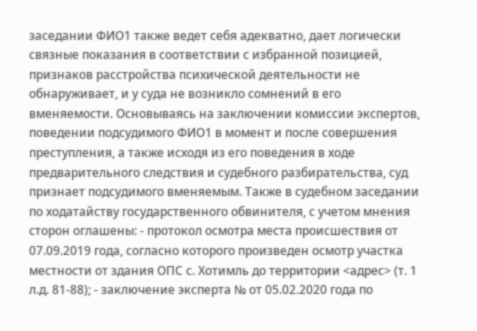заседании ФИО1 также ведет себя адекватно, дает логически связные показания в соответствии с избранной позицией, признаков расстройства психической деятельности не обнаруживает, и у суда не возникло сомнений в его вменяемости. Основываясь на заключении комиссии экспертов, поведении подсудимого ФИО1 в момент и после совершения преступления, а также исходя из его поведения в ходе предварительного следствия и судебного разбирательства, суд признает подсудимого вменяемым. Также в судебном заседании по ходатайству государственного обвинителя, с учетом мнения сторон оглашены: - протокол осмотра места происшествия от 07.09.2019 года, согласно которого произведен осмотр участка местности от здания ОПС с. Хотимль до территории <адрес> (т. 1 л.д. 81-88); - заключение эксперта № от 05.02.2020 года по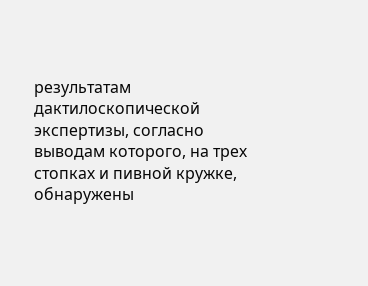результатам дактилоскопической экспертизы, согласно выводам которого, на трех стопках и пивной кружке, обнаружены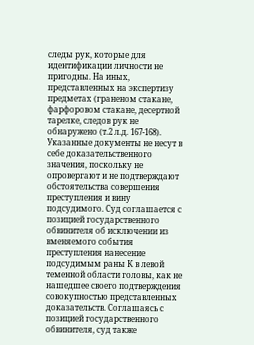следы рук, которые для идентификации личности не пригодны. На иных, представленных на экспертизу предметах (граненом стакане, фарфоровом стакане, десертной тарелке, следов рук не обнаружено (т.2 л.д. 167-168). Указанные документы не несут в себе доказательственного значения, поскольку не опровергают и не подтверждают обстоятельства совершения преступления и вину подсудимого. Суд соглашается с позицией государственного обвинителя об исключении из вменяемого события преступления нанесение подсудимым раны К в левой теменной области головы, как не нашедшее своего подтверждения совокупностью представленных доказательств. Соглашаясь с позицией государственного обвинителя, суд также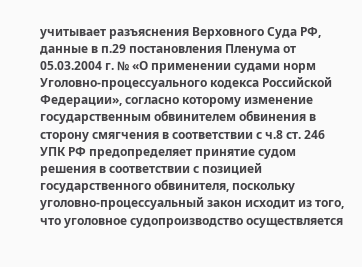учитывает разъяснения Верховного Суда РФ, данные в п.29 постановления Пленума от 05.03.2004 г. № «О применении судами норм Уголовно-процессуального кодекса Российской Федерации», согласно которому изменение государственным обвинителем обвинения в сторону смягчения в соответствии с ч.8 ст. 246 УПК РФ предопределяет принятие судом решения в соответствии с позицией государственного обвинителя, поскольку уголовно-процессуальный закон исходит из того, что уголовное судопроизводство осуществляется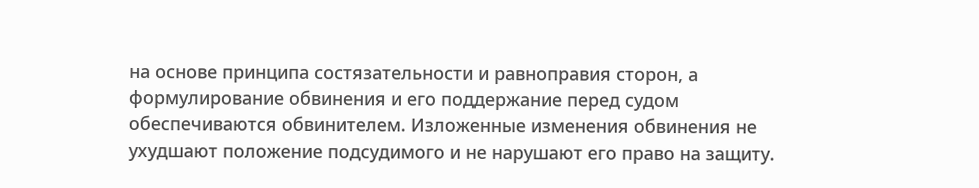на основе принципа состязательности и равноправия сторон, а формулирование обвинения и его поддержание перед судом обеспечиваются обвинителем. Изложенные изменения обвинения не ухудшают положение подсудимого и не нарушают его право на защиту.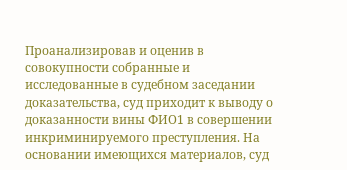Проанализировав и оценив в совокупности собранные и исследованные в судебном заседании доказательства, суд приходит к выводу о доказанности вины ФИО1 в совершении инкриминируемого преступления. На основании имеющихся материалов, суд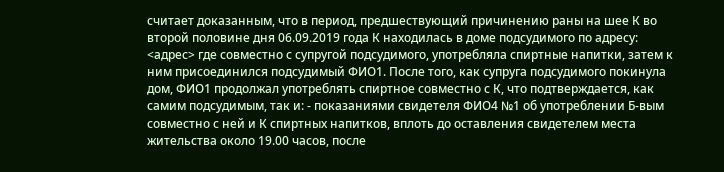считает доказанным, что в период, предшествующий причинению раны на шее К во второй половине дня 06.09.2019 года К находилась в доме подсудимого по адресу: <адрес> где совместно с супругой подсудимого, употребляла спиртные напитки, затем к ним присоединился подсудимый ФИО1. После того, как супруга подсудимого покинула дом, ФИО1 продолжал употреблять спиртное совместно с К, что подтверждается, как самим подсудимым, так и: - показаниями свидетеля ФИО4 №1 об употреблении Б-вым совместно с ней и К спиртных напитков, вплоть до оставления свидетелем места жительства около 19.00 часов, после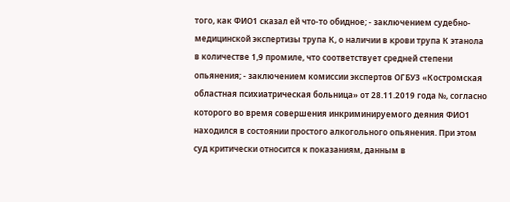того, как ФИО1 сказал ей что-то обидное; - заключением судебно-медицинской экспертизы трупа К, о наличии в крови трупа К этанола в количестве 1,9 промиле, что соответствует средней степени опьянения; - заключением комиссии экспертов ОГБУЗ «Костромская областная психиатрическая больница» от 28.11.2019 года №, согласно которого во время совершения инкриминируемого деяния ФИО1 находился в состоянии простого алкогольного опьянения. При этом суд критически относится к показаниям, данным в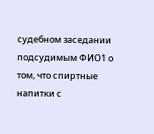судебном заседании подсудимым ФИО1 о том, что спиртные напитки с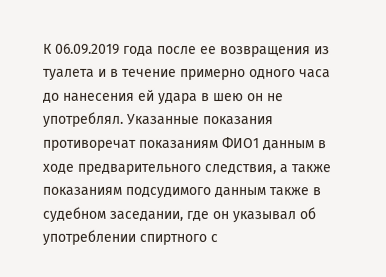К 06.09.2019 года после ее возвращения из туалета и в течение примерно одного часа до нанесения ей удара в шею он не употреблял. Указанные показания противоречат показаниям ФИО1 данным в ходе предварительного следствия, а также показаниям подсудимого данным также в судебном заседании, где он указывал об употреблении спиртного с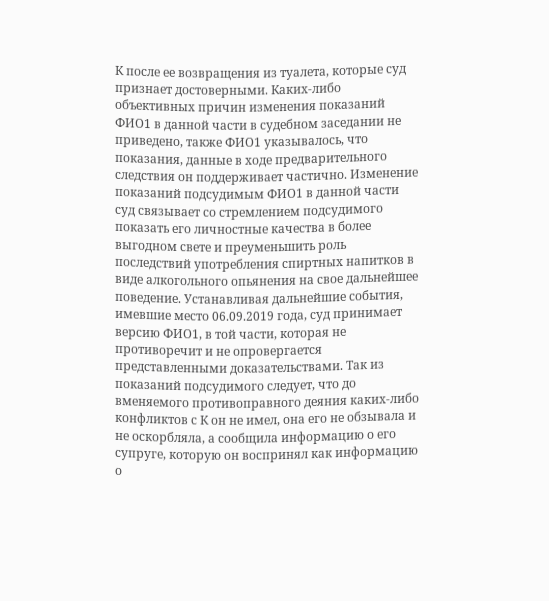К после ее возвращения из туалета, которые суд признает достоверными. Каких-либо объективных причин изменения показаний ФИО1 в данной части в судебном заседании не приведено, также ФИО1 указывалось, что показания, данные в ходе предварительного следствия он поддерживает частично. Изменение показаний подсудимым ФИО1 в данной части суд связывает со стремлением подсудимого показать его личностные качества в более выгодном свете и преуменьшить роль последствий употребления спиртных напитков в виде алкогольного опьянения на свое дальнейшее поведение. Устанавливая дальнейшие события, имевшие место 06.09.2019 года, суд принимает версию ФИО1, в той части, которая не противоречит и не опровергается представленными доказательствами. Так из показаний подсудимого следует, что до вменяемого противоправного деяния каких-либо конфликтов с К он не имел, она его не обзывала и не оскорбляла, а сообщила информацию о его супруге, которую он воспринял как информацию о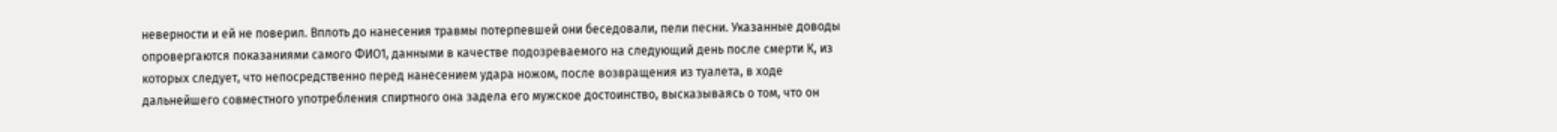неверности и ей не поверил. Вплоть до нанесения травмы потерпевшей они беседовали, пели песни. Указанные доводы опровергаются показаниями самого ФИО1, данными в качестве подозреваемого на следующий день после смерти К, из которых следует, что непосредственно перед нанесением удара ножом, после возвращения из туалета, в ходе дальнейшего совместного употребления спиртного она задела его мужское достоинство, высказываясь о том, что он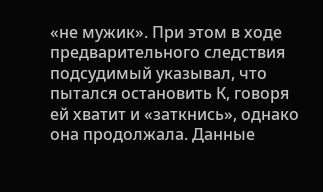«не мужик». При этом в ходе предварительного следствия подсудимый указывал, что пытался остановить К, говоря ей хватит и «заткнись», однако она продолжала. Данные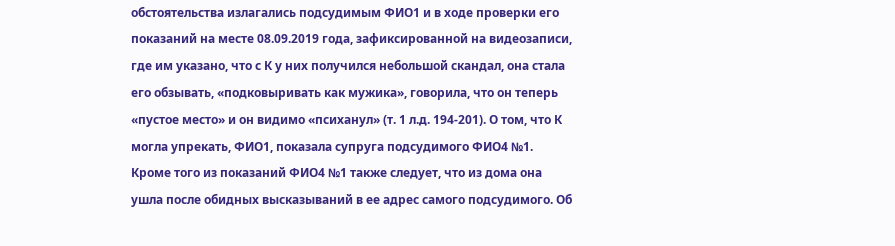обстоятельства излагались подсудимым ФИО1 и в ходе проверки его показаний на месте 08.09.2019 года, зафиксированной на видеозаписи, где им указано, что с К у них получился небольшой скандал, она стала его обзывать, «подковыривать как мужика», говорила, что он теперь «пустое место» и он видимо «психанул» (т. 1 л.д. 194-201). О том, что К могла упрекать, ФИО1, показала супруга подсудимого ФИО4 №1. Кроме того из показаний ФИО4 №1 также следует, что из дома она ушла после обидных высказываний в ее адрес самого подсудимого. Об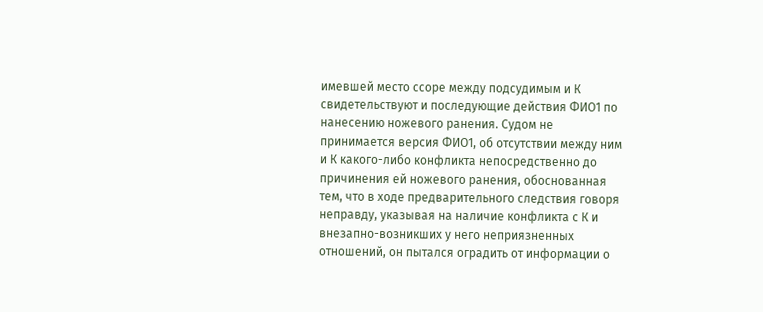имевшей место ссоре между подсудимым и К свидетельствуют и последующие действия ФИО1 по нанесению ножевого ранения. Судом не принимается версия ФИО1, об отсутствии между ним и К какого-либо конфликта непосредственно до причинения ей ножевого ранения, обоснованная тем, что в ходе предварительного следствия говоря неправду, указывая на наличие конфликта с К и внезапно-возникших у него неприязненных отношений, он пытался оградить от информации о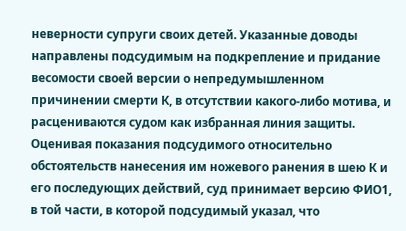неверности супруги своих детей. Указанные доводы направлены подсудимым на подкрепление и придание весомости своей версии о непредумышленном причинении смерти К, в отсутствии какого-либо мотива, и расцениваются судом как избранная линия защиты. Оценивая показания подсудимого относительно обстоятельств нанесения им ножевого ранения в шею К и его последующих действий, суд принимает версию ФИО1, в той части, в которой подсудимый указал, что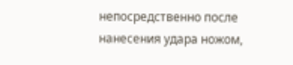непосредственно после нанесения удара ножом,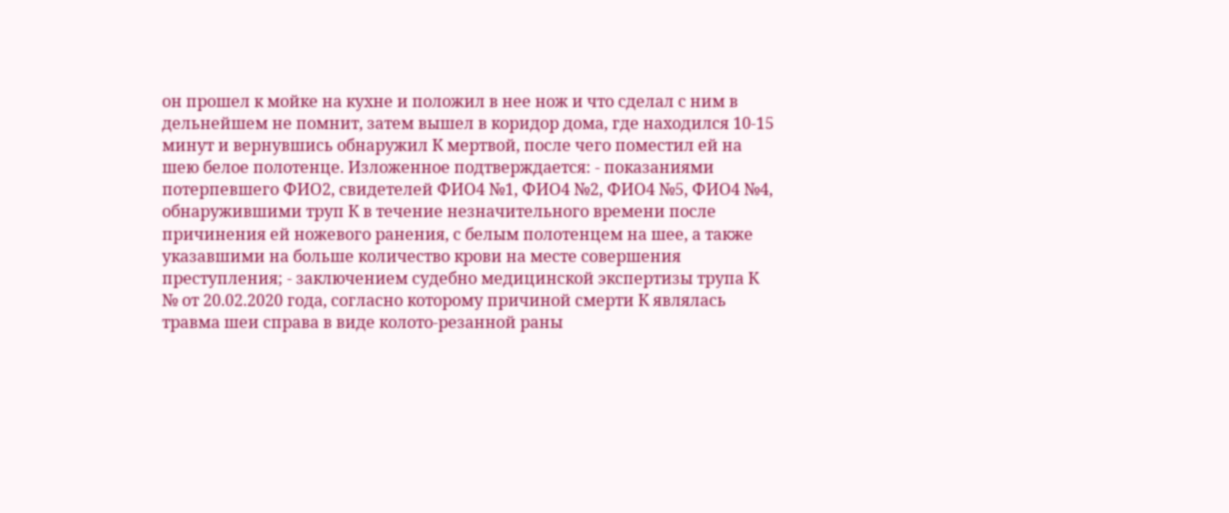он прошел к мойке на кухне и положил в нее нож и что сделал с ним в дельнейшем не помнит, затем вышел в коридор дома, где находился 10-15 минут и вернувшись обнаружил К мертвой, после чего поместил ей на шею белое полотенце. Изложенное подтверждается: - показаниями потерпевшего ФИО2, свидетелей ФИО4 №1, ФИО4 №2, ФИО4 №5, ФИО4 №4, обнаружившими труп К в течение незначительного времени после причинения ей ножевого ранения, с белым полотенцем на шее, а также указавшими на больше количество крови на месте совершения преступления; - заключением судебно медицинской экспертизы трупа К № от 20.02.2020 года, согласно которому причиной смерти К являлась травма шеи справа в виде колото-резанной раны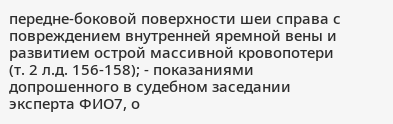передне-боковой поверхности шеи справа с повреждением внутренней яремной вены и развитием острой массивной кровопотери (т. 2 л.д. 156-158); - показаниями допрошенного в судебном заседании эксперта ФИО7, о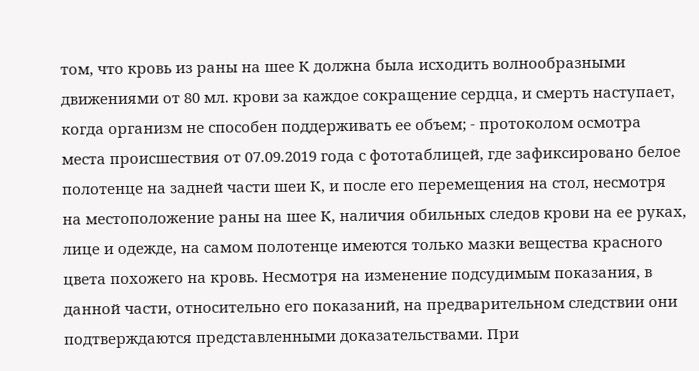том, что кровь из раны на шее К должна была исходить волнообразными движениями от 80 мл. крови за каждое сокращение сердца, и смерть наступает, когда организм не способен поддерживать ее объем; - протоколом осмотра места происшествия от 07.09.2019 года с фототаблицей, где зафиксировано белое полотенце на задней части шеи К, и после его перемещения на стол, несмотря на местоположение раны на шее К, наличия обильных следов крови на ее руках, лице и одежде, на самом полотенце имеются только мазки вещества красного цвета похожего на кровь. Несмотря на изменение подсудимым показания, в данной части, относительно его показаний, на предварительном следствии они подтверждаются представленными доказательствами. При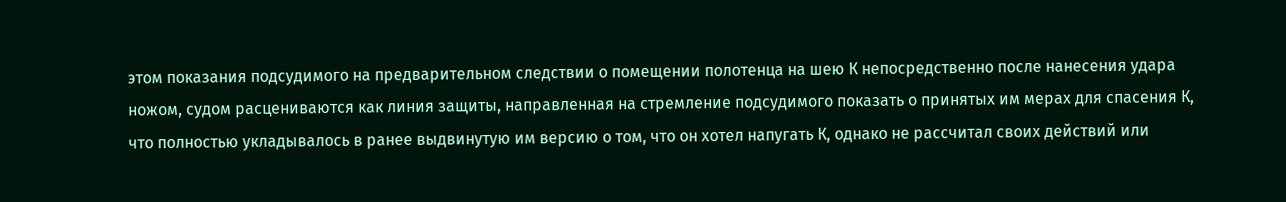этом показания подсудимого на предварительном следствии о помещении полотенца на шею К непосредственно после нанесения удара ножом, судом расцениваются как линия защиты, направленная на стремление подсудимого показать о принятых им мерах для спасения К, что полностью укладывалось в ранее выдвинутую им версию о том, что он хотел напугать К, однако не рассчитал своих действий или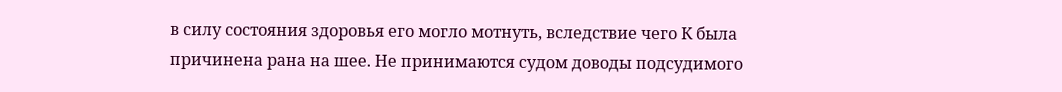в силу состояния здоровья его могло мотнуть, вследствие чего К была причинена рана на шее. Не принимаются судом доводы подсудимого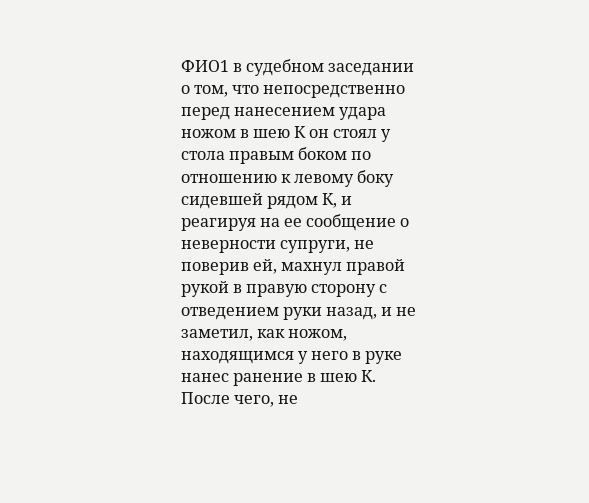ФИО1 в судебном заседании о том, что непосредственно перед нанесением удара ножом в шею К он стоял у стола правым боком по отношению к левому боку сидевшей рядом К, и реагируя на ее сообщение о неверности супруги, не поверив ей, махнул правой рукой в правую сторону с отведением руки назад, и не заметил, как ножом, находящимся у него в руке нанес ранение в шею К. После чего, не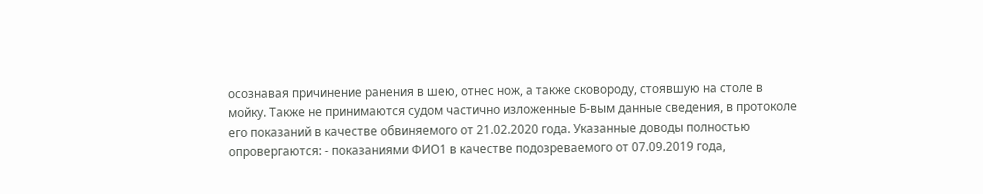осознавая причинение ранения в шею, отнес нож, а также сковороду, стоявшую на столе в мойку. Также не принимаются судом частично изложенные Б-вым данные сведения, в протоколе его показаний в качестве обвиняемого от 21.02.2020 года. Указанные доводы полностью опровергаются: - показаниями ФИО1 в качестве подозреваемого от 07.09.2019 года,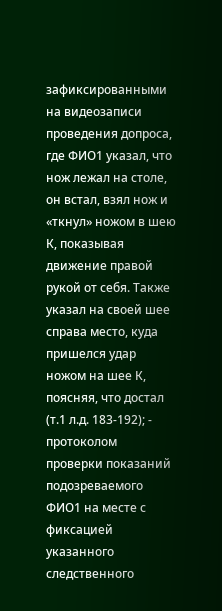зафиксированными на видеозаписи проведения допроса, где ФИО1 указал, что нож лежал на столе, он встал, взял нож и «ткнул» ножом в шею К, показывая движение правой рукой от себя. Также указал на своей шее справа место, куда пришелся удар ножом на шее К, поясняя, что достал (т.1 л.д. 183-192); - протоколом проверки показаний подозреваемого ФИО1 на месте с фиксацией указанного следственного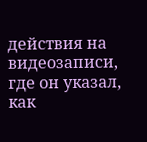действия на видеозаписи, где он указал, как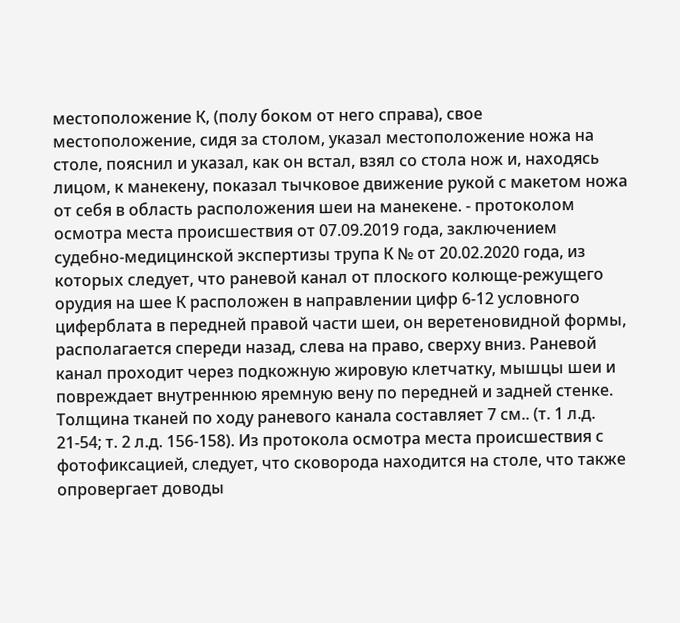местоположение К, (полу боком от него справа), свое местоположение, сидя за столом, указал местоположение ножа на столе, пояснил и указал, как он встал, взял со стола нож и, находясь лицом, к манекену, показал тычковое движение рукой с макетом ножа от себя в область расположения шеи на манекене. - протоколом осмотра места происшествия от 07.09.2019 года, заключением судебно-медицинской экспертизы трупа К № от 20.02.2020 года, из которых следует, что раневой канал от плоского колюще-режущего орудия на шее К расположен в направлении цифр 6-12 условного циферблата в передней правой части шеи, он веретеновидной формы, располагается спереди назад, слева на право, сверху вниз. Раневой канал проходит через подкожную жировую клетчатку, мышцы шеи и повреждает внутреннюю яремную вену по передней и задней стенке. Толщина тканей по ходу раневого канала составляет 7 см.. (т. 1 л.д. 21-54; т. 2 л.д. 156-158). Из протокола осмотра места происшествия с фотофиксацией, следует, что сковорода находится на столе, что также опровергает доводы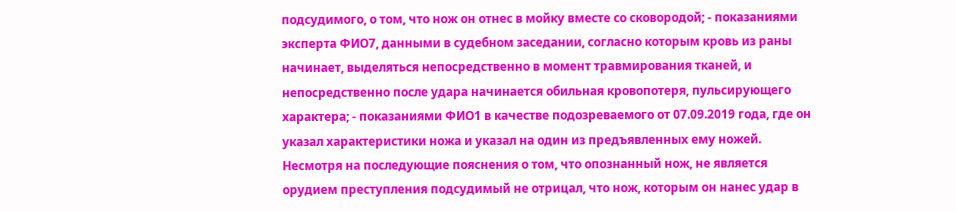подсудимого, о том, что нож он отнес в мойку вместе со сковородой; - показаниями эксперта ФИО7, данными в судебном заседании, согласно которым кровь из раны начинает, выделяться непосредственно в момент травмирования тканей, и непосредственно после удара начинается обильная кровопотеря, пульсирующего характера; - показаниями ФИО1 в качестве подозреваемого от 07.09.2019 года, где он указал характеристики ножа и указал на один из предъявленных ему ножей. Несмотря на последующие пояснения о том, что опознанный нож, не является орудием преступления подсудимый не отрицал, что нож, которым он нанес удар в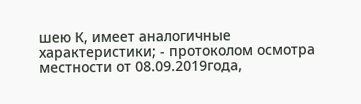шею К, имеет аналогичные характеристики; - протоколом осмотра местности от 08.09.2019года,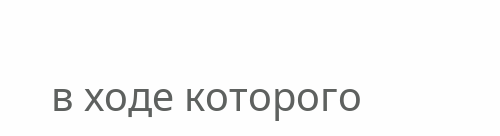в ходе которого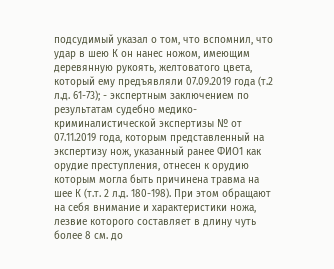подсудимый указал о том, что вспомнил, что удар в шею К он нанес ножом, имеющим деревянную рукоять, желтоватого цвета, который ему предъявляли 07.09.2019 года (т.2 л.д. 61-73); - экспертным заключением по результатам судебно медико-криминалистической экспертизы № от 07.11.2019 года, которым представленный на экспертизу нож, указанный ранее ФИО1 как орудие преступления, отнесен к орудию которым могла быть причинена травма на шее К (т.т. 2 л.д. 180-198). При этом обращают на себя внимание и характеристики ножа, лезвие которого составляет в длину чуть более 8 см. до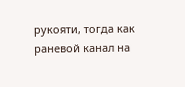рукояти, тогда как раневой канал на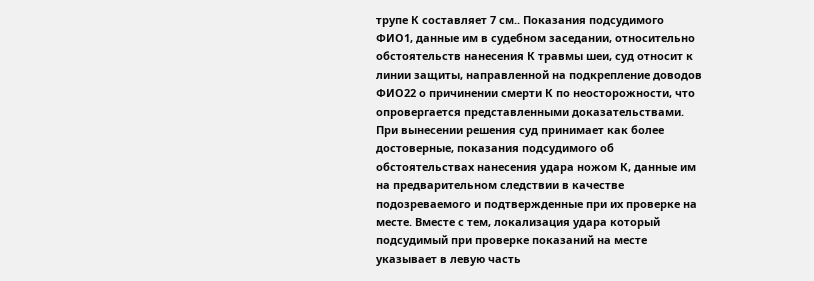трупе К составляет 7 см.. Показания подсудимого ФИО1, данные им в судебном заседании, относительно обстоятельств нанесения К травмы шеи, суд относит к линии защиты, направленной на подкрепление доводов ФИО22 о причинении смерти К по неосторожности, что опровергается представленными доказательствами. При вынесении решения суд принимает как более достоверные, показания подсудимого об обстоятельствах нанесения удара ножом К, данные им на предварительном следствии в качестве подозреваемого и подтвержденные при их проверке на месте. Вместе с тем, локализация удара который подсудимый при проверке показаний на месте указывает в левую часть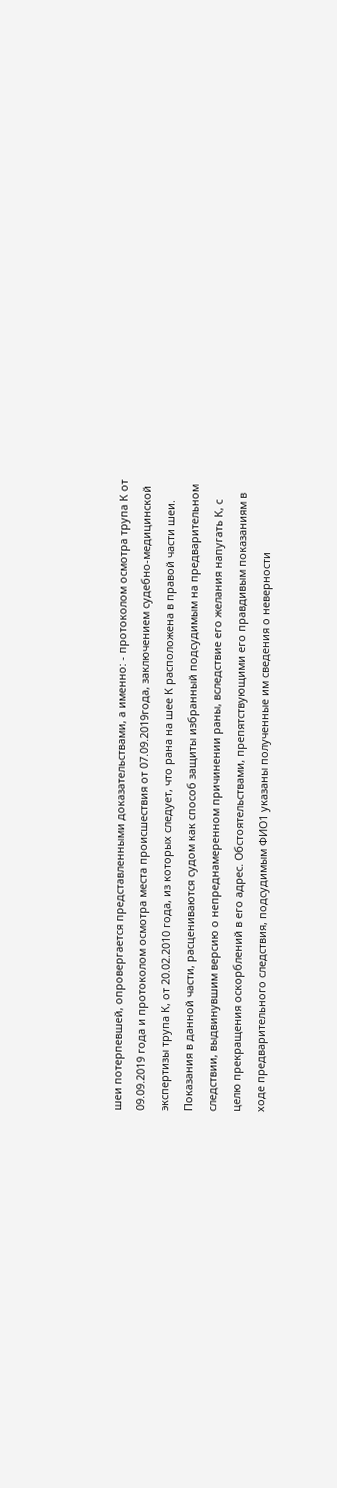шеи потерпевшей, опровергается представленными доказательствами, а именно: - протоколом осмотра трупа К от 09.09.2019 года и протоколом осмотра места происшествия от 07.09.2019года, заключением судебно-медицинской экспертизы трупа К, от 20.02.2010 года, из которых следует, что рана на шее К расположена в правой части шеи. Показания в данной части, расцениваются судом как способ защиты избранный подсудимым на предварительном следствии, выдвинувшим версию о непреднамеренном причинении раны, вследствие его желания напугать К, с целю прекращения оскорблений в его адрес. Обстоятельствами, препятствующими его правдивым показаниям в ходе предварительного следствия, подсудимым ФИО1 указаны полученные им сведения о неверности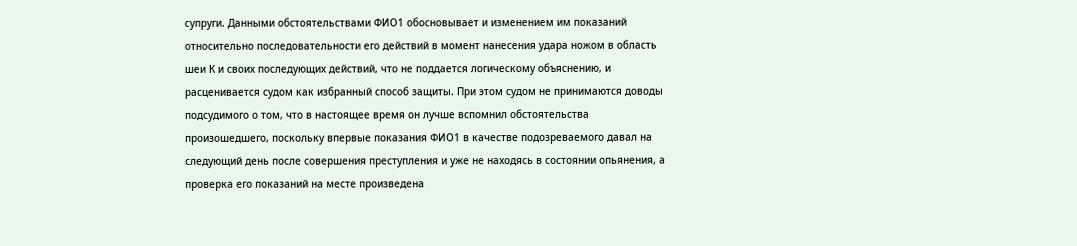супруги. Данными обстоятельствами ФИО1 обосновывает и изменением им показаний относительно последовательности его действий в момент нанесения удара ножом в область шеи К и своих последующих действий, что не поддается логическому объяснению, и расценивается судом как избранный способ защиты. При этом судом не принимаются доводы подсудимого о том, что в настоящее время он лучше вспомнил обстоятельства произошедшего, поскольку впервые показания ФИО1 в качестве подозреваемого давал на следующий день после совершения преступления и уже не находясь в состоянии опьянения, а проверка его показаний на месте произведена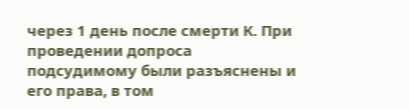через 1 день после смерти К. При проведении допроса подсудимому были разъяснены и его права, в том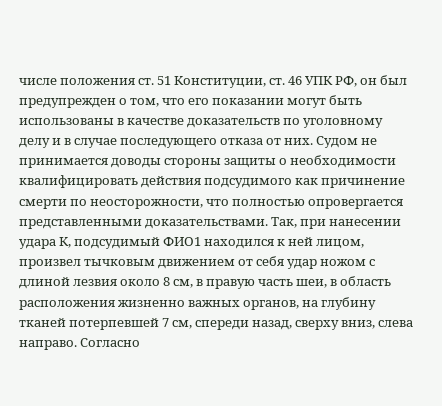числе положения ст. 51 Конституции, ст. 46 УПК РФ, он был предупрежден о том, что его показании могут быть использованы в качестве доказательств по уголовному делу и в случае последующего отказа от них. Судом не принимается доводы стороны защиты о необходимости квалифицировать действия подсудимого как причинение смерти по неосторожности, что полностью опровергается представленными доказательствами. Так, при нанесении удара К, подсудимый ФИО1 находился к ней лицом, произвел тычковым движением от себя удар ножом с длиной лезвия около 8 см, в правую часть шеи, в область расположения жизненно важных органов, на глубину тканей потерпевшей 7 см, спереди назад, сверху вниз, слева направо. Согласно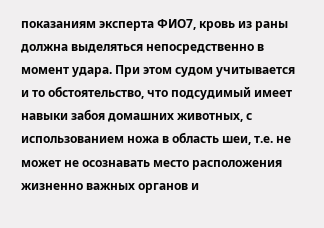показаниям эксперта ФИО7, кровь из раны должна выделяться непосредственно в момент удара. При этом судом учитывается и то обстоятельство, что подсудимый имеет навыки забоя домашних животных, с использованием ножа в область шеи, т.е. не может не осознавать место расположения жизненно важных органов и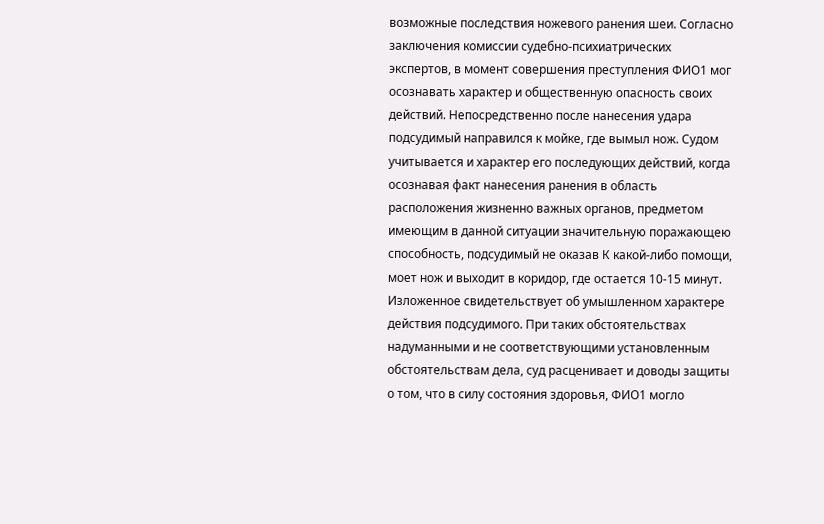возможные последствия ножевого ранения шеи. Согласно заключения комиссии судебно-психиатрических экспертов, в момент совершения преступления ФИО1 мог осознавать характер и общественную опасность своих действий. Непосредственно после нанесения удара подсудимый направился к мойке, где вымыл нож. Судом учитывается и характер его последующих действий, когда осознавая факт нанесения ранения в область расположения жизненно важных органов, предметом имеющим в данной ситуации значительную поражающею способность, подсудимый не оказав К какой-либо помощи, моет нож и выходит в коридор, где остается 10-15 минут. Изложенное свидетельствует об умышленном характере действия подсудимого. При таких обстоятельствах надуманными и не соответствующими установленным обстоятельствам дела, суд расценивает и доводы защиты о том, что в силу состояния здоровья, ФИО1 могло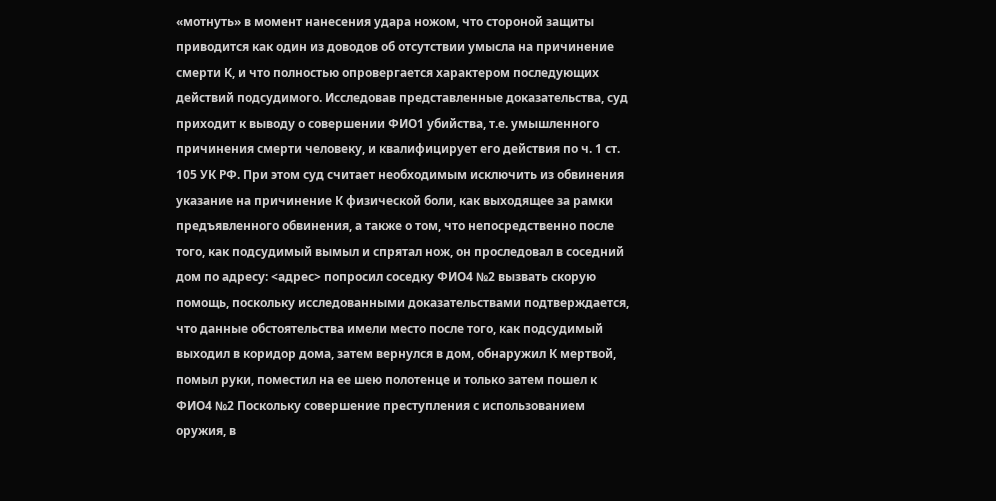«мотнуть» в момент нанесения удара ножом, что стороной защиты приводится как один из доводов об отсутствии умысла на причинение смерти К, и что полностью опровергается характером последующих действий подсудимого. Исследовав представленные доказательства, суд приходит к выводу о совершении ФИО1 убийства, т.е. умышленного причинения смерти человеку, и квалифицирует его действия по ч. 1 ст. 105 УК РФ. При этом суд считает необходимым исключить из обвинения указание на причинение К физической боли, как выходящее за рамки предъявленного обвинения, а также о том, что непосредственно после того, как подсудимый вымыл и спрятал нож, он проследовал в соседний дом по адресу: <адрес> попросил соседку ФИО4 №2 вызвать скорую помощь, поскольку исследованными доказательствами подтверждается, что данные обстоятельства имели место после того, как подсудимый выходил в коридор дома, затем вернулся в дом, обнаружил К мертвой, помыл руки, поместил на ее шею полотенце и только затем пошел к ФИО4 №2 Поскольку совершение преступления с использованием оружия, в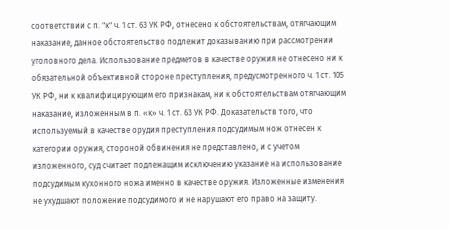соответствии с п. "к" ч. 1 ст. 63 УК РФ, отнесено к обстоятельствам, отягчающим наказание, данное обстоятельство подлежит доказыванию при рассмотрении уголовного дела. Использование предметов в качестве оружия не отнесено ни к обязательной объективной стороне преступления, предусмотренного ч. 1 ст. 105 УК РФ, ни к квалифицирующим его признакам, ни к обстоятельствам отягчающим наказание, изложенным в п. «к» ч. 1 ст. 63 УК РФ. Доказательств того, что используемый в качестве орудия преступления подсудимым нож отнесен к категории оружия, стороной обвинения не представлено, и с учетом изложенного, суд считает подлежащим исключению указание на использование подсудимым кухонного ножа именно в качестве оружия. Изложенные изменения не ухудшают положение подсудимого и не нарушают его право на защиту.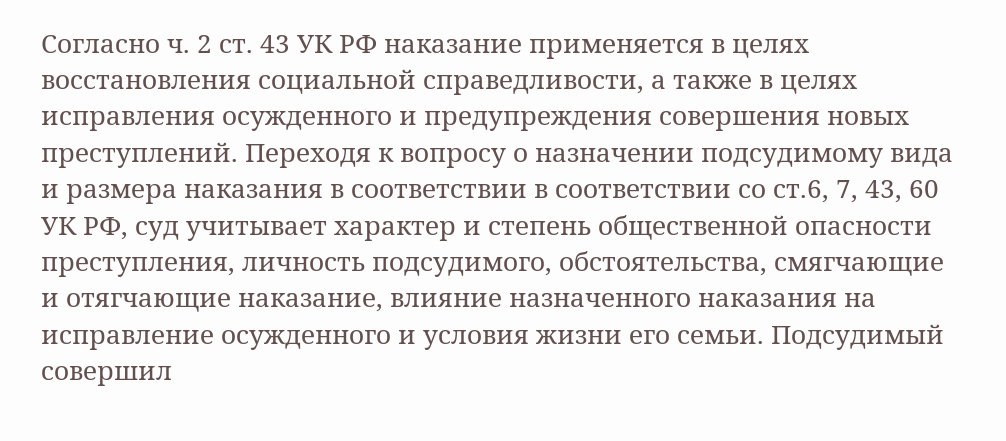Согласно ч. 2 ст. 43 УК РФ наказание применяется в целях восстановления социальной справедливости, а также в целях исправления осужденного и предупреждения совершения новых преступлений. Переходя к вопросу о назначении подсудимому вида и размера наказания в соответствии в соответствии со ст.6, 7, 43, 60 УК РФ, суд учитывает характер и степень общественной опасности преступления, личность подсудимого, обстоятельства, смягчающие и отягчающие наказание, влияние назначенного наказания на исправление осужденного и условия жизни его семьи. Подсудимый совершил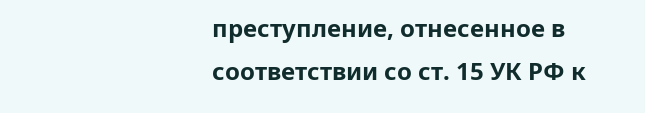преступление, отнесенное в соответствии со ст. 15 УК РФ к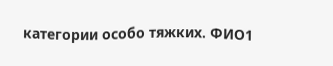категории особо тяжких. ФИО1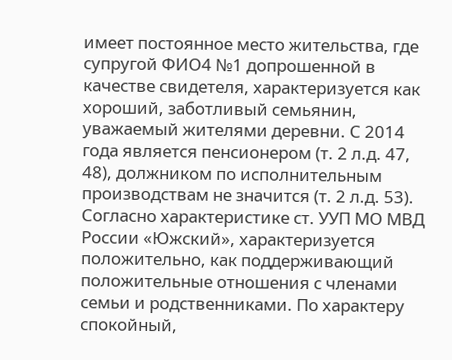имеет постоянное место жительства, где супругой ФИО4 №1 допрошенной в качестве свидетеля, характеризуется как хороший, заботливый семьянин, уважаемый жителями деревни. С 2014 года является пенсионером (т. 2 л.д. 47, 48), должником по исполнительным производствам не значится (т. 2 л.д. 53). Согласно характеристике ст. УУП МО МВД России «Южский», характеризуется положительно, как поддерживающий положительные отношения с членами семьи и родственниками. По характеру спокойный,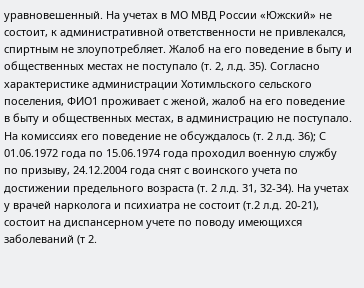уравновешенный. На учетах в МО МВД России «Южский» не состоит, к административной ответственности не привлекался, спиртным не злоупотребляет. Жалоб на его поведение в быту и общественных местах не поступало (т. 2, л.д. 35). Согласно характеристике администрации Хотимльского сельского поселения, ФИО1 проживает с женой, жалоб на его поведение в быту и общественных местах, в администрацию не поступало. На комиссиях его поведение не обсуждалось (т. 2 л.д. 36); С 01.06.1972 года по 15.06.1974 года проходил военную службу по призыву, 24.12.2004 года снят с воинского учета по достижении предельного возраста (т. 2 л.д. 31, 32-34). На учетах у врачей нарколога и психиатра не состоит (т.2 л.д. 20-21), состоит на диспансерном учете по поводу имеющихся заболеваний (т 2.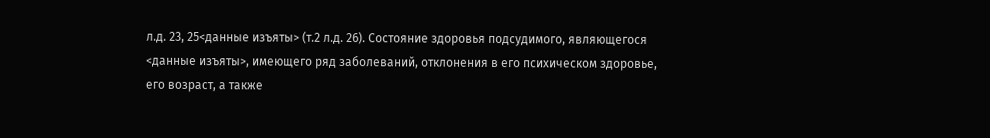л.д. 23, 25<данные изъяты> (т.2 л.д. 26). Состояние здоровья подсудимого, являющегося <данные изъяты>, имеющего ряд заболеваний, отклонения в его психическом здоровье, его возраст, а также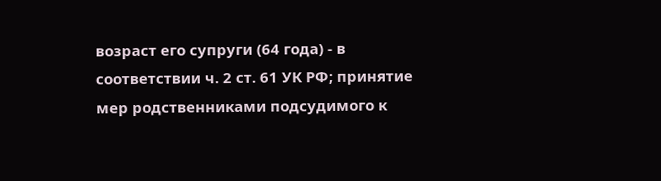возраст его супруги (64 года) - в соответствии ч. 2 ст. 61 УК РФ; принятие мер родственниками подсудимого к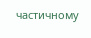частичному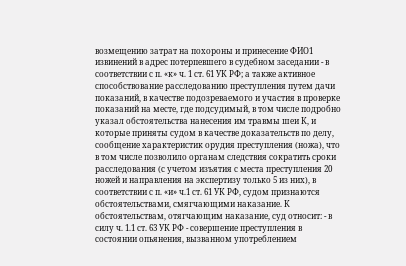возмещению затрат на похороны и принесение ФИО1 извинений в адрес потерпевшего в судебном заседании - в соответствии с п. «к» ч. 1 ст. 61 УК РФ; а также активное способствование расследованию преступления путем дачи показаний, в качестве подозреваемого и участия в проверке показаний на месте, где подсудимый, в том числе подробно указал обстоятельства нанесения им травмы шеи К, и которые приняты судом в качестве доказательств по делу, сообщение характеристик орудия преступления (ножа), что в том числе позволило органам следствия сократить сроки расследования (с учетом изъятия с места преступления 20 ножей и направления на экспертизу только 5 из них), в соответствии с п. «и» ч.1 ст. 61 УК РФ, судом признаются обстоятельствами, смягчающими наказание. К обстоятельствам, отягчающим наказание, суд относит: - в силу ч. 1.1 ст. 63 УК РФ - совершение преступления в состоянии опьянения, вызванном употреблением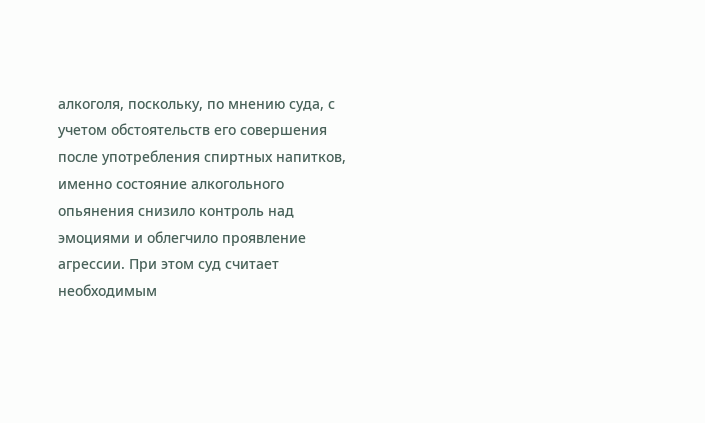алкоголя, поскольку, по мнению суда, с учетом обстоятельств его совершения после употребления спиртных напитков, именно состояние алкогольного опьянения снизило контроль над эмоциями и облегчило проявление агрессии. При этом суд считает необходимым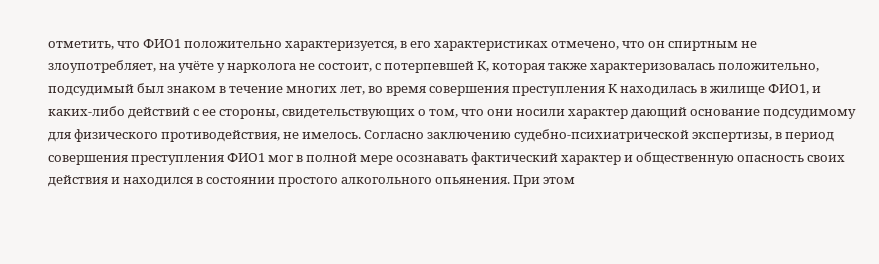отметить, что ФИО1 положительно характеризуется, в его характеристиках отмечено, что он спиртным не злоупотребляет, на учёте у нарколога не состоит, с потерпевшей К, которая также характеризовалась положительно, подсудимый был знаком в течение многих лет, во время совершения преступления К находилась в жилище ФИО1, и каких-либо действий с ее стороны, свидетельствующих о том, что они носили характер дающий основание подсудимому для физического противодействия, не имелось. Согласно заключению судебно-психиатрической экспертизы, в период совершения преступления ФИО1 мог в полной мере осознавать фактический характер и общественную опасность своих действия и находился в состоянии простого алкогольного опьянения. При этом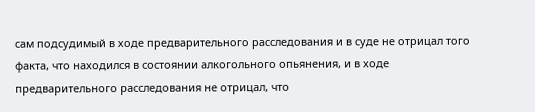сам подсудимый в ходе предварительного расследования и в суде не отрицал того факта, что находился в состоянии алкогольного опьянения, и в ходе предварительного расследования не отрицал, что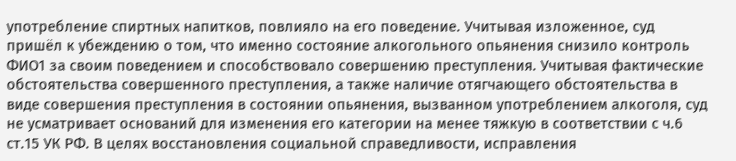употребление спиртных напитков, повлияло на его поведение. Учитывая изложенное, суд пришёл к убеждению о том, что именно состояние алкогольного опьянения снизило контроль ФИО1 за своим поведением и способствовало совершению преступления. Учитывая фактические обстоятельства совершенного преступления, а также наличие отягчающего обстоятельства в виде совершения преступления в состоянии опьянения, вызванном употреблением алкоголя, суд не усматривает оснований для изменения его категории на менее тяжкую в соответствии с ч.6 ст.15 УК РФ. В целях восстановления социальной справедливости, исправления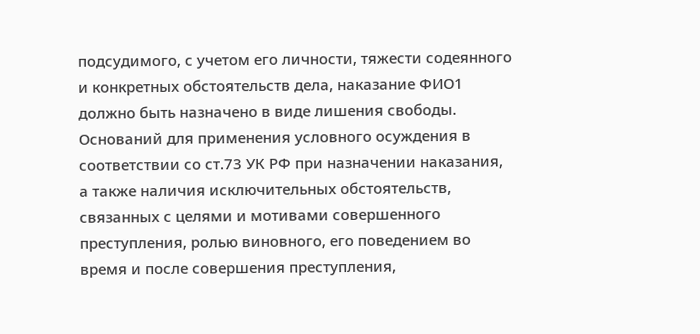подсудимого, с учетом его личности, тяжести содеянного и конкретных обстоятельств дела, наказание ФИО1 должно быть назначено в виде лишения свободы. Оснований для применения условного осуждения в соответствии со ст.73 УК РФ при назначении наказания, а также наличия исключительных обстоятельств, связанных с целями и мотивами совершенного преступления, ролью виновного, его поведением во время и после совершения преступления,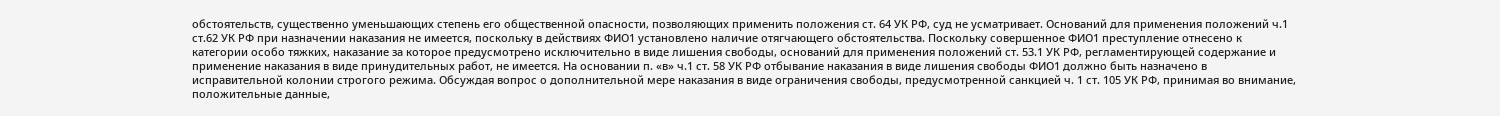обстоятельств, существенно уменьшающих степень его общественной опасности, позволяющих применить положения ст. 64 УК РФ, суд не усматривает. Оснований для применения положений ч.1 ст.62 УК РФ при назначении наказания не имеется, поскольку в действиях ФИО1 установлено наличие отягчающего обстоятельства. Поскольку совершенное ФИО1 преступление отнесено к категории особо тяжких, наказание за которое предусмотрено исключительно в виде лишения свободы, оснований для применения положений ст. 53.1 УК РФ, регламентирующей содержание и применение наказания в виде принудительных работ, не имеется. На основании п. «в» ч.1 ст. 58 УК РФ отбывание наказания в виде лишения свободы ФИО1 должно быть назначено в исправительной колонии строгого режима. Обсуждая вопрос о дополнительной мере наказания в виде ограничения свободы, предусмотренной санкцией ч. 1 ст. 105 УК РФ, принимая во внимание, положительные данные,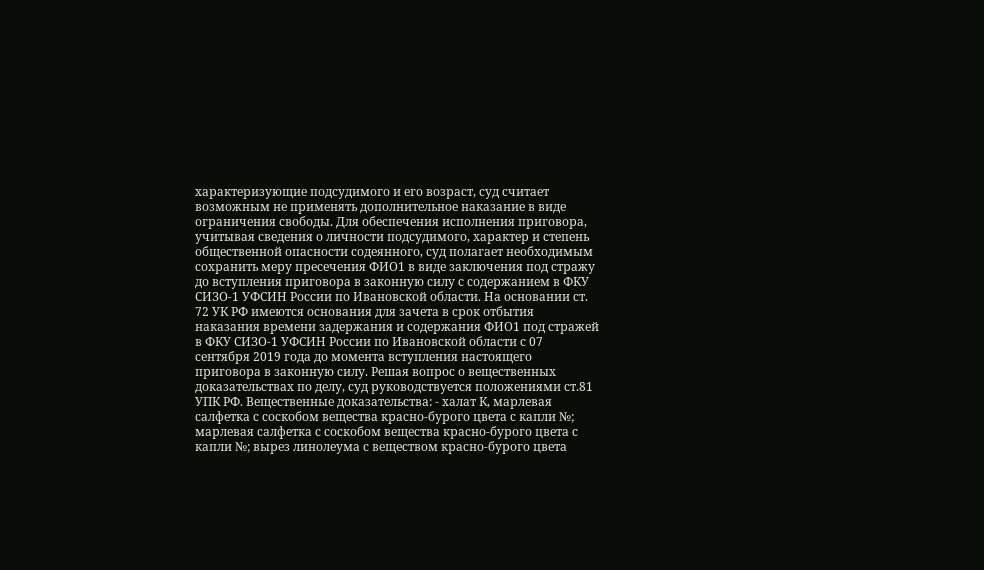характеризующие подсудимого и его возраст, суд считает возможным не применять дополнительное наказание в виде ограничения свободы. Для обеспечения исполнения приговора, учитывая сведения о личности подсудимого, характер и степень общественной опасности содеянного, суд полагает необходимым сохранить меру пресечения ФИО1 в виде заключения под стражу до вступления приговора в законную силу с содержанием в ФКУ СИЗО-1 УФСИН России по Ивановской области. На основании ст. 72 УК РФ имеются основания для зачета в срок отбытия наказания времени задержания и содержания ФИО1 под стражей в ФКУ СИЗО-1 УФСИН России по Ивановской области с 07 сентября 2019 года до момента вступления настоящего приговора в законную силу. Решая вопрос о вещественных доказательствах по делу, суд руководствуется положениями ст.81 УПК РФ. Вещественные доказательства: - халат К, марлевая салфетка с соскобом вещества красно-бурого цвета с капли №; марлевая салфетка с соскобом вещества красно-бурого цвета с капли №; вырез линолеума с веществом красно-бурого цвета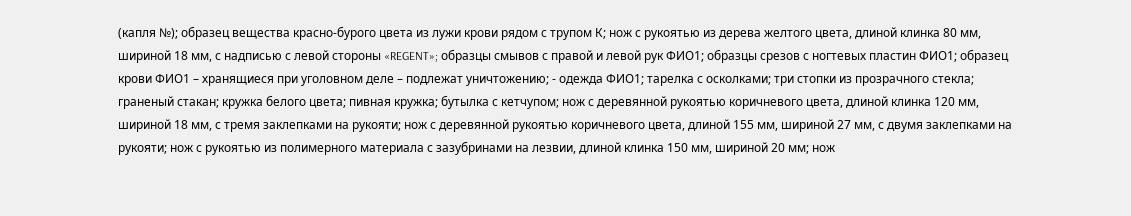(капля №); образец вещества красно-бурого цвета из лужи крови рядом с трупом К; нож с рукоятью из дерева желтого цвета, длиной клинка 80 мм, шириной 18 мм, с надписью с левой стороны «REGENT»; образцы смывов с правой и левой рук ФИО1; образцы срезов с ногтевых пластин ФИО1; образец крови ФИО1 – хранящиеся при уголовном деле – подлежат уничтожению; - одежда ФИО1; тарелка с осколками; три стопки из прозрачного стекла; граненый стакан; кружка белого цвета; пивная кружка; бутылка с кетчупом; нож с деревянной рукоятью коричневого цвета, длиной клинка 120 мм, шириной 18 мм, с тремя заклепками на рукояти; нож с деревянной рукоятью коричневого цвета, длиной 155 мм, шириной 27 мм, с двумя заклепками на рукояти; нож с рукоятью из полимерного материала с зазубринами на лезвии, длиной клинка 150 мм, шириной 20 мм; нож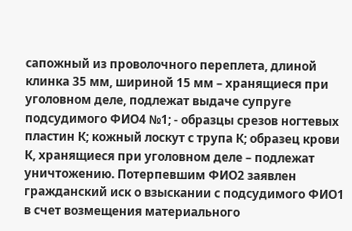сапожный из проволочного переплета, длиной клинка 35 мм, шириной 15 мм – хранящиеся при уголовном деле, подлежат выдаче супруге подсудимого ФИО4 №1; - образцы срезов ногтевых пластин К; кожный лоскут с трупа К; образец крови К, хранящиеся при уголовном деле – подлежат уничтожению. Потерпевшим ФИО2 заявлен гражданский иск о взыскании с подсудимого ФИО1 в счет возмещения материального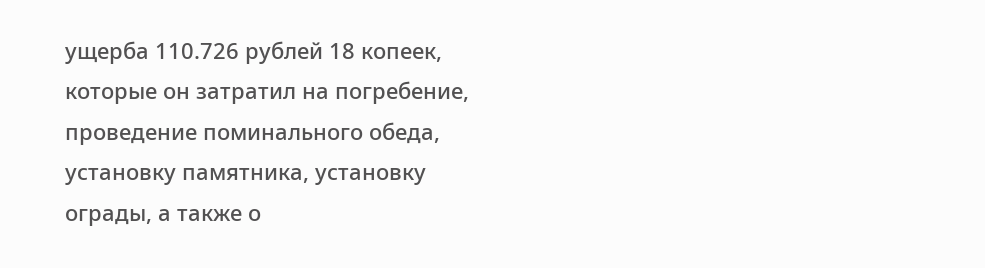ущерба 110.726 рублей 18 копеек, которые он затратил на погребение, проведение поминального обеда, установку памятника, установку ограды, а также о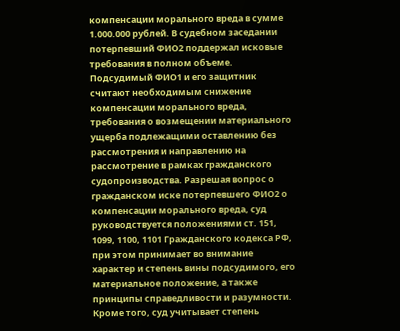компенсации морального вреда в сумме 1.000.000 рублей. В судебном заседании потерпевший ФИО2 поддержал исковые требования в полном объеме. Подсудимый ФИО1 и его защитник считают необходимым снижение компенсации морального вреда, требования о возмещении материального ущерба подлежащими оставлению без рассмотрения и направлению на рассмотрение в рамках гражданского судопроизводства. Разрешая вопрос о гражданском иске потерпевшего ФИО2 о компенсации морального вреда, суд руководствуется положениями ст. 151, 1099, 1100, 1101 Гражданского кодекса РФ, при этом принимает во внимание характер и степень вины подсудимого, его материальное положение, а также принципы справедливости и разумности. Кроме того, суд учитывает степень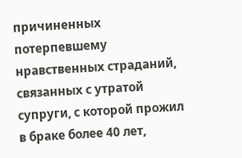причиненных потерпевшему нравственных страданий, связанных с утратой супруги, с которой прожил в браке более 40 лет,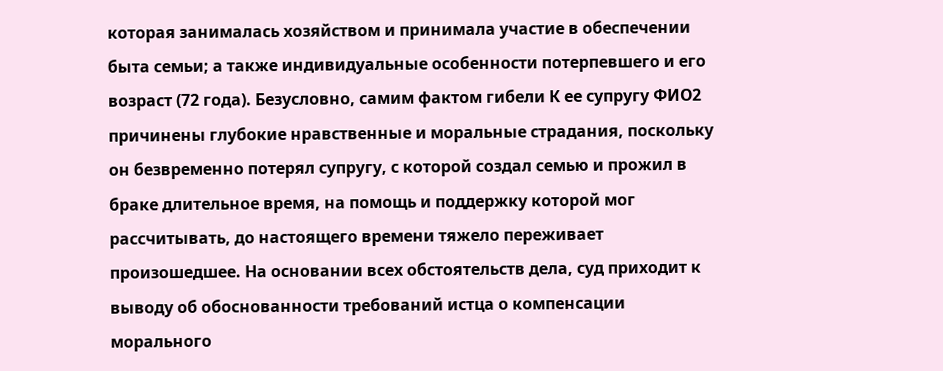которая занималась хозяйством и принимала участие в обеспечении быта семьи; а также индивидуальные особенности потерпевшего и его возраст (72 года). Безусловно, самим фактом гибели К ее супругу ФИО2 причинены глубокие нравственные и моральные страдания, поскольку он безвременно потерял супругу, с которой создал семью и прожил в браке длительное время, на помощь и поддержку которой мог рассчитывать, до настоящего времени тяжело переживает произошедшее. На основании всех обстоятельств дела, суд приходит к выводу об обоснованности требований истца о компенсации морального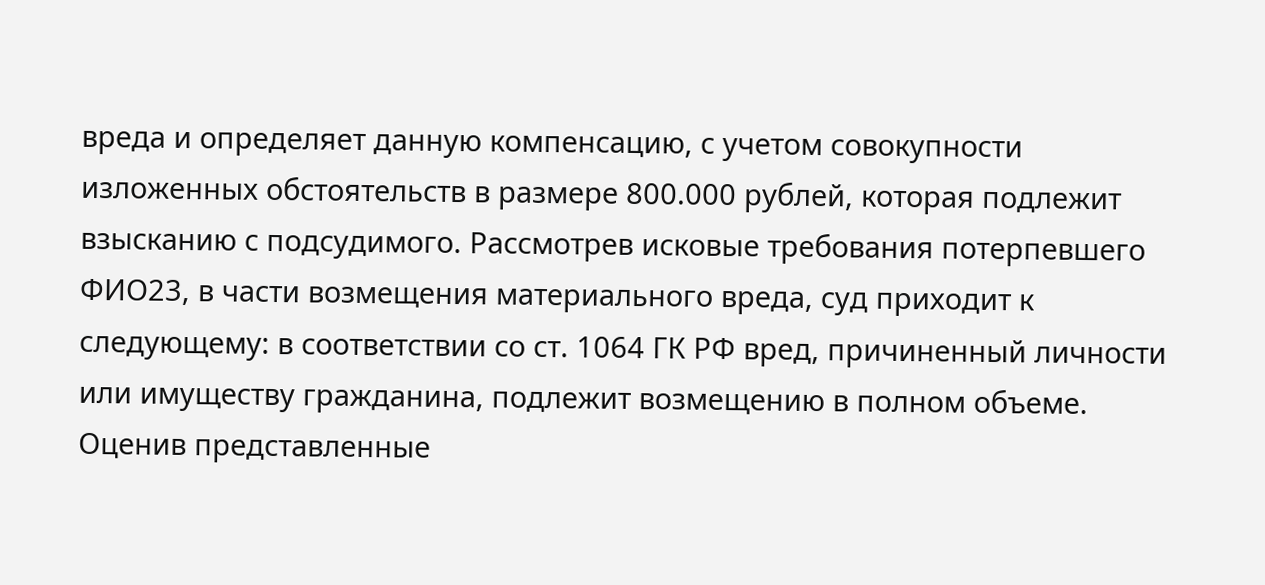вреда и определяет данную компенсацию, с учетом совокупности изложенных обстоятельств в размере 800.000 рублей, которая подлежит взысканию с подсудимого. Рассмотрев исковые требования потерпевшего ФИО23, в части возмещения материального вреда, суд приходит к следующему: в соответствии со ст. 1064 ГК РФ вред, причиненный личности или имуществу гражданина, подлежит возмещению в полном объеме. Оценив представленные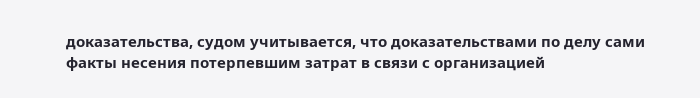доказательства, судом учитывается, что доказательствами по делу сами факты несения потерпевшим затрат в связи с организацией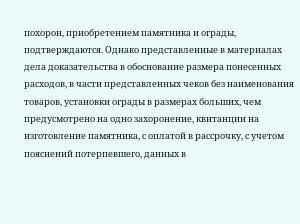похорон, приобретением памятника и ограды, подтверждаются. Однако представленные в материалах дела доказательства в обоснование размера понесенных расходов, в части представленных чеков без наименования товаров, установки ограды в размерах больших, чем предусмотрено на одно захоронение, квитанции на изготовление памятника, с оплатой в рассрочку, с учетом пояснений потерпевшего, данных в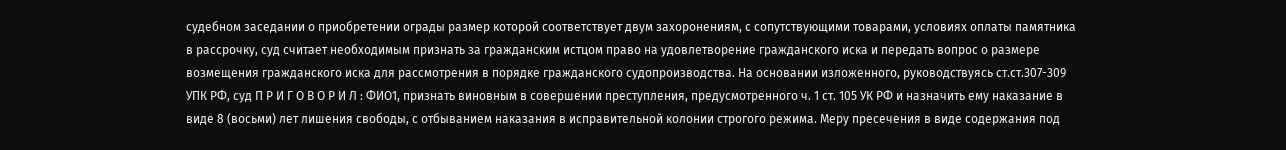судебном заседании о приобретении ограды размер которой соответствует двум захоронениям, с сопутствующими товарами, условиях оплаты памятника в рассрочку, суд считает необходимым признать за гражданским истцом право на удовлетворение гражданского иска и передать вопрос о размере возмещения гражданского иска для рассмотрения в порядке гражданского судопроизводства. На основании изложенного, руководствуясь ст.ст.307-309 УПК РФ, суд П Р И Г О В О Р И Л : ФИО1, признать виновным в совершении преступления, предусмотренного ч. 1 ст. 105 УК РФ и назначить ему наказание в виде 8 (восьми) лет лишения свободы, с отбыванием наказания в исправительной колонии строгого режима. Меру пресечения в виде содержания под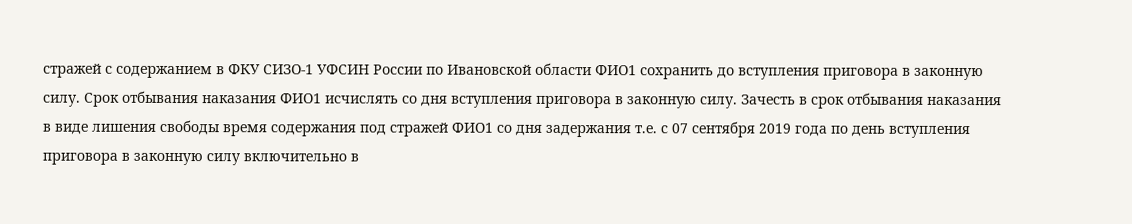стражей с содержанием в ФКУ СИЗО-1 УФСИН России по Ивановской области ФИО1 сохранить до вступления приговора в законную силу. Срок отбывания наказания ФИО1 исчислять со дня вступления приговора в законную силу. Зачесть в срок отбывания наказания в виде лишения свободы время содержания под стражей ФИО1 со дня задержания т.е. с 07 сентября 2019 года по день вступления приговора в законную силу включительно в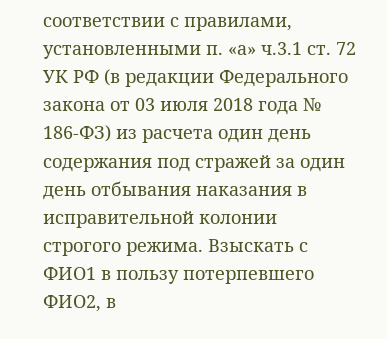соответствии с правилами, установленными п. «а» ч.3.1 ст. 72 УК РФ (в редакции Федерального закона от 03 июля 2018 года № 186-ФЗ) из расчета один день содержания под стражей за один день отбывания наказания в исправительной колонии строгого режима. Взыскать с ФИО1 в пользу потерпевшего ФИО2, в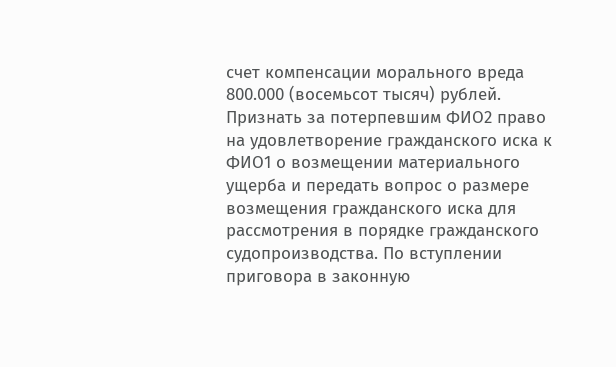счет компенсации морального вреда 800.000 (восемьсот тысяч) рублей. Признать за потерпевшим ФИО2 право на удовлетворение гражданского иска к ФИО1 о возмещении материального ущерба и передать вопрос о размере возмещения гражданского иска для рассмотрения в порядке гражданского судопроизводства. По вступлении приговора в законную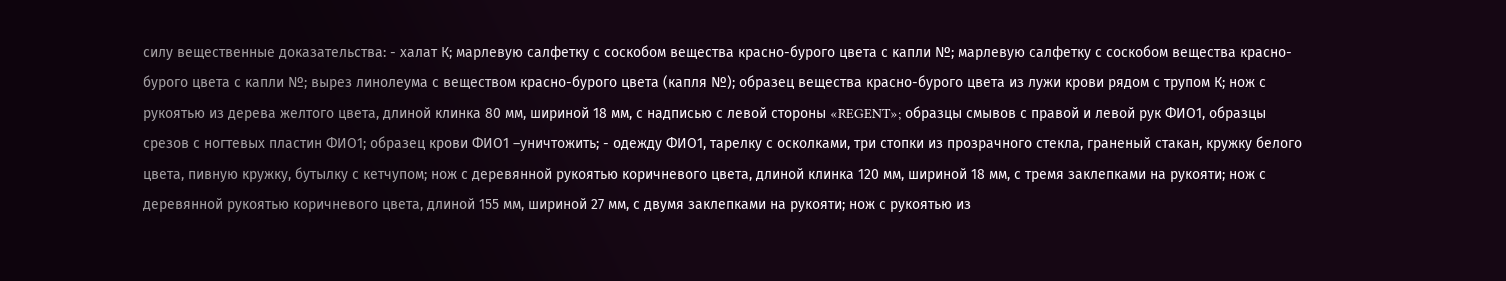силу вещественные доказательства: - халат К; марлевую салфетку с соскобом вещества красно-бурого цвета с капли №; марлевую салфетку с соскобом вещества красно-бурого цвета с капли №; вырез линолеума с веществом красно-бурого цвета (капля №); образец вещества красно-бурого цвета из лужи крови рядом с трупом К; нож с рукоятью из дерева желтого цвета, длиной клинка 80 мм, шириной 18 мм, с надписью с левой стороны «REGENT»; образцы смывов с правой и левой рук ФИО1, образцы срезов с ногтевых пластин ФИО1; образец крови ФИО1 –уничтожить; - одежду ФИО1, тарелку с осколками, три стопки из прозрачного стекла, граненый стакан, кружку белого цвета, пивную кружку, бутылку с кетчупом; нож с деревянной рукоятью коричневого цвета, длиной клинка 120 мм, шириной 18 мм, с тремя заклепками на рукояти; нож с деревянной рукоятью коричневого цвета, длиной 155 мм, шириной 27 мм, с двумя заклепками на рукояти; нож с рукоятью из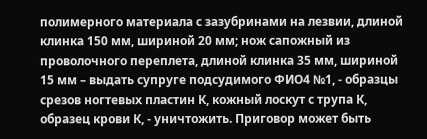полимерного материала с зазубринами на лезвии, длиной клинка 150 мм, шириной 20 мм; нож сапожный из проволочного переплета, длиной клинка 35 мм, шириной 15 мм – выдать супруге подсудимого ФИО4 №1, - образцы срезов ногтевых пластин К, кожный лоскут с трупа К, образец крови К, - уничтожить. Приговор может быть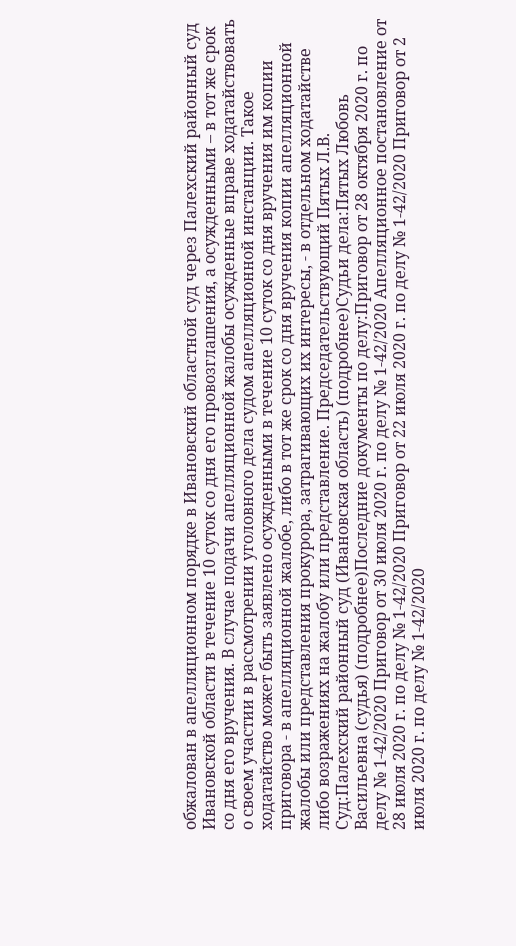обжалован в апелляционном порядке в Ивановский областной суд через Палехский районный суд Ивановской области в течение 10 суток со дня его провозглашения, а осужденными – в тот же срок со дня его вручения. В случае подачи апелляционной жалобы осужденные вправе ходатайствовать о своем участии в рассмотрении уголовного дела судом апелляционной инстанции. Такое ходатайство может быть заявлено осужденными в течение 10 суток со дня вручения им копии приговора - в апелляционной жалобе, либо в тот же срок со дня вручения копии апелляционной жалобы или представления прокурора, затрагивающих их интересы, - в отдельном ходатайстве либо возражениях на жалобу или представление. Председательствующий Пятых Л.В. Суд:Палехский районный суд (Ивановская область) (подробнее)Судьи дела:Пятых Любовь Васильевна (судья) (подробнее)Последние документы по делу:Приговор от 28 октября 2020 г. по делу № 1-42/2020 Приговор от 30 июля 2020 г. по делу № 1-42/2020 Апелляционное постановление от 28 июля 2020 г. по делу № 1-42/2020 Приговор от 22 июля 2020 г. по делу № 1-42/2020 Приговор от 2 июля 2020 г. по делу № 1-42/2020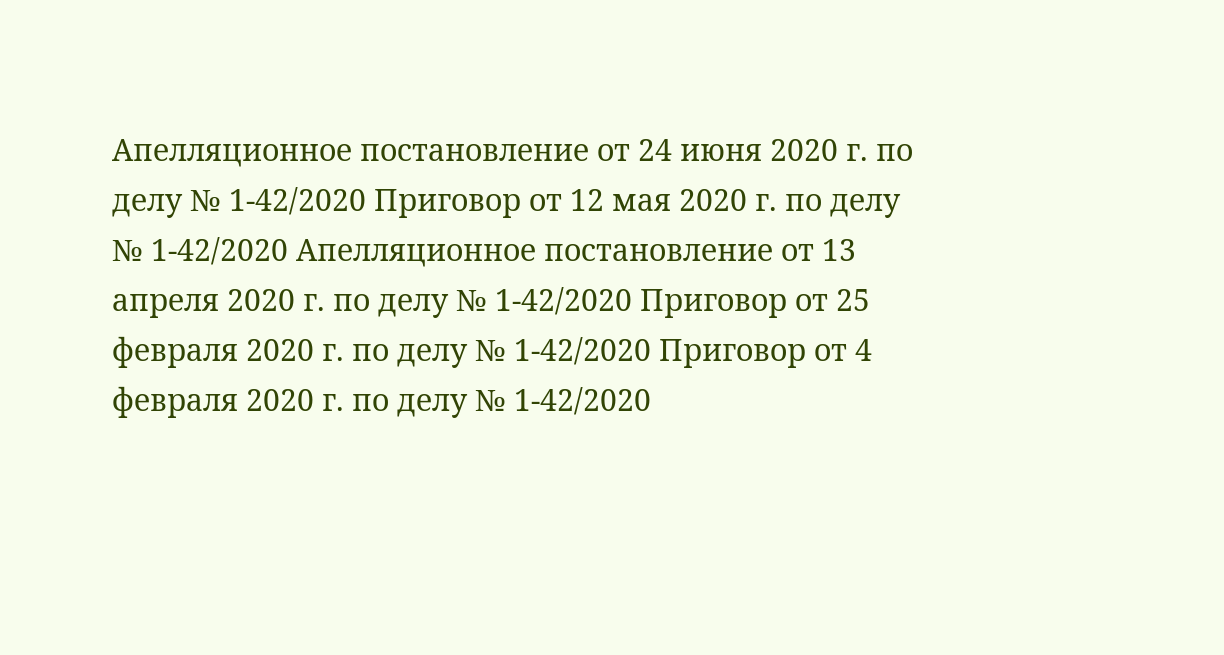Апелляционное постановление от 24 июня 2020 г. по делу № 1-42/2020 Приговор от 12 мая 2020 г. по делу № 1-42/2020 Апелляционное постановление от 13 апреля 2020 г. по делу № 1-42/2020 Приговор от 25 февраля 2020 г. по делу № 1-42/2020 Приговор от 4 февраля 2020 г. по делу № 1-42/2020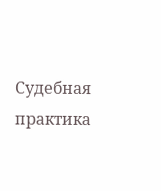Судебная практика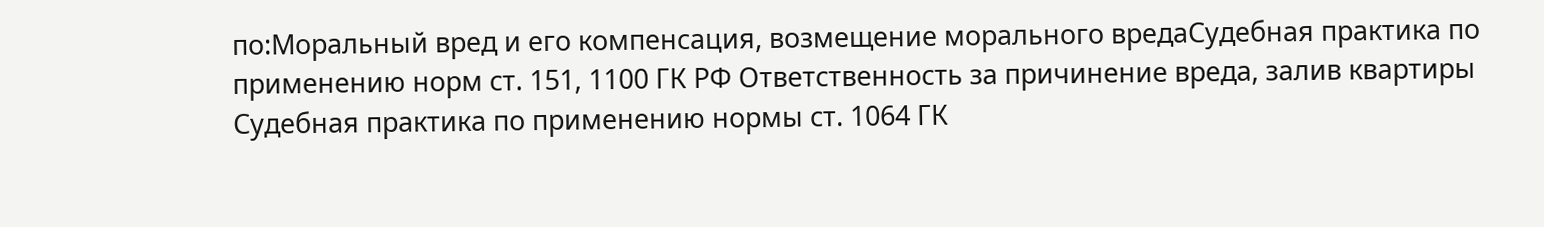по:Моральный вред и его компенсация, возмещение морального вредаСудебная практика по применению норм ст. 151, 1100 ГК РФ Ответственность за причинение вреда, залив квартиры Судебная практика по применению нормы ст. 1064 ГК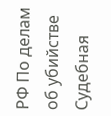РФ По делам об убийстве Судебная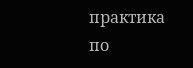практика по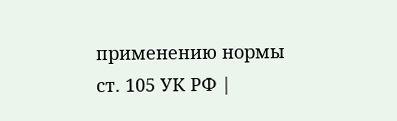применению нормы ст. 105 УК РФ |